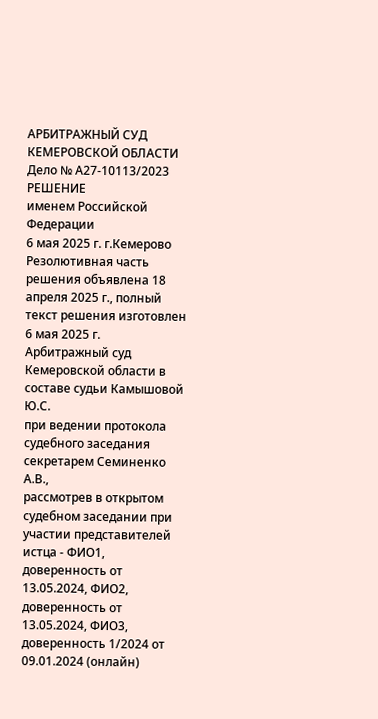АРБИТРАЖНЫЙ СУД
КЕМЕРОВСКОЙ ОБЛАСТИ
Дело № А27-10113/2023
РЕШЕНИЕ
именем Российской Федерации
6 мая 2025 г. г.Кемерово
Резолютивная часть решения объявлена 18 апреля 2025 г., полный текст решения изготовлен 6 мая 2025 г.
Арбитражный суд Кемеровской области в составе судьи Камышовой Ю.С.
при ведении протокола судебного заседания секретарем Семиненко А.В.,
рассмотрев в открытом судебном заседании при участии представителей
истца - ФИО1, доверенность от 13.05.2024, ФИО2, доверенность от 13.05.2024, ФИО3, доверенность 1/2024 от 09.01.2024 (онлайн)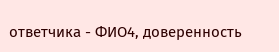ответчика - ФИО4, доверенность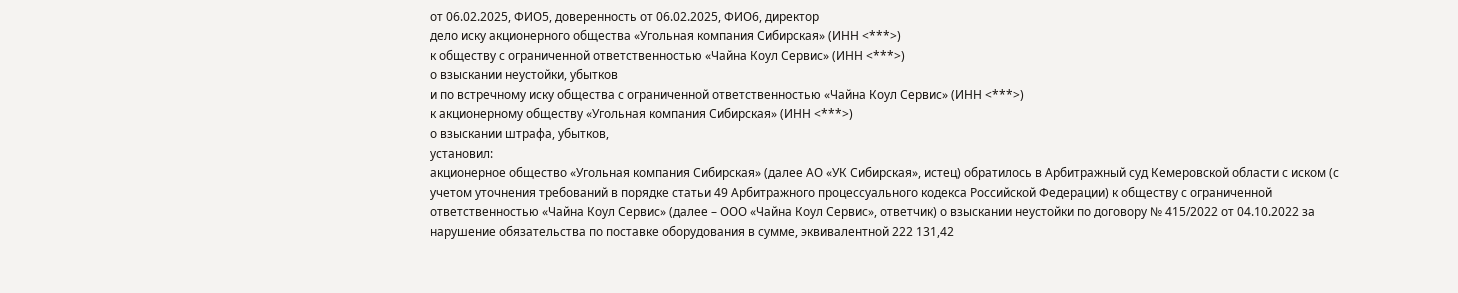от 06.02.2025, ФИО5, доверенность от 06.02.2025, ФИО6, директор
дело иску акционерного общества «Угольная компания Сибирская» (ИНН <***>)
к обществу с ограниченной ответственностью «Чайна Коул Сервис» (ИНН <***>)
о взыскании неустойки, убытков
и по встречному иску общества с ограниченной ответственностью «Чайна Коул Сервис» (ИНН <***>)
к акционерному обществу «Угольная компания Сибирская» (ИНН <***>)
о взыскании штрафа, убытков,
установил:
акционерное общество «Угольная компания Сибирская» (далее АО «УК Сибирская», истец) обратилось в Арбитражный суд Кемеровской области с иском (с учетом уточнения требований в порядке статьи 49 Арбитражного процессуального кодекса Российской Федерации) к обществу с ограниченной ответственностью «Чайна Коул Сервис» (далее – ООО «Чайна Коул Сервис», ответчик) о взыскании неустойки по договору № 415/2022 от 04.10.2022 за нарушение обязательства по поставке оборудования в сумме, эквивалентной 222 131,42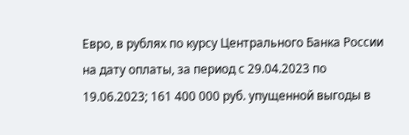Евро, в рублях по курсу Центрального Банка России на дату оплаты, за период с 29.04.2023 по 19.06.2023; 161 400 000 руб. упущенной выгоды в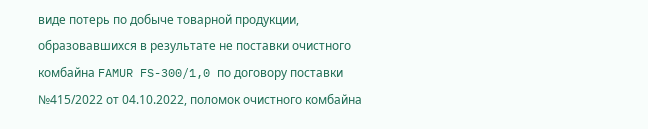виде потерь по добыче товарной продукции, образовавшихся в результате не поставки очистного комбайна FAMUR FS-300/1,0 по договору поставки №415/2022 от 04.10.2022, поломок очистного комбайна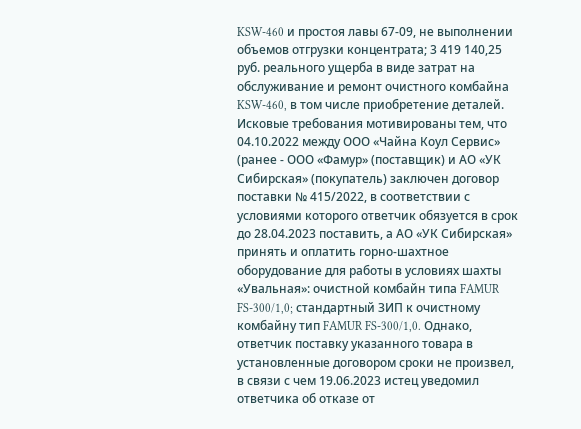KSW-460 и простоя лавы 67-09, не выполнении объемов отгрузки концентрата; 3 419 140,25 руб. реального ущерба в виде затрат на обслуживание и ремонт очистного комбайна KSW-460, в том числе приобретение деталей.
Исковые требования мотивированы тем, что 04.10.2022 между ООО «Чайна Коул Сервис» (ранее - ООО «Фамур» (поставщик) и АО «УК Сибирская» (покупатель) заключен договор поставки № 415/2022, в соответствии с условиями которого ответчик обязуется в срок до 28.04.2023 поставить, а АО «УК Сибирская» принять и оплатить горно-шахтное оборудование для работы в условиях шахты «Увальная»: очистной комбайн типа FAMUR FS-300/1,0; стандартный ЗИП к очистному комбайну тип FAMUR FS-300/1,0. Однако, ответчик поставку указанного товара в установленные договором сроки не произвел, в связи с чем 19.06.2023 истец уведомил ответчика об отказе от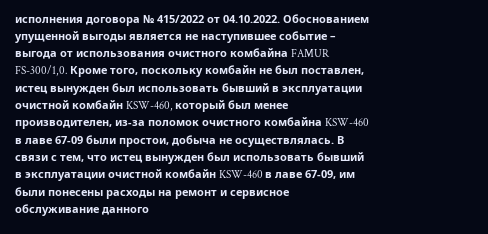исполнения договора № 415/2022 от 04.10.2022. Обоснованием упущенной выгоды является не наступившее событие – выгода от использования очистного комбайна FAMUR FS-300/1,0. Кроме того, поскольку комбайн не был поставлен, истец вынужден был использовать бывший в эксплуатации очистной комбайн KSW-460, который был менее производителен, из-за поломок очистного комбайна KSW-460 в лаве 67-09 были простои, добыча не осуществлялась. В связи с тем, что истец вынужден был использовать бывший в эксплуатации очистной комбайн KSW-460 в лаве 67-09, им были понесены расходы на ремонт и сервисное обслуживание данного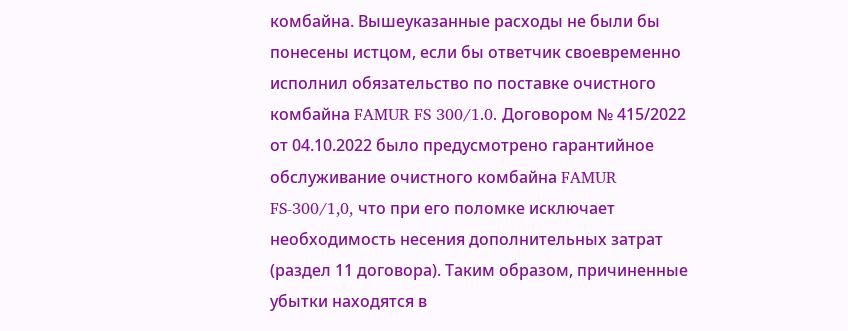комбайна. Вышеуказанные расходы не были бы понесены истцом, если бы ответчик своевременно исполнил обязательство по поставке очистного комбайна FAMUR FS 300/1.0. Договором № 415/2022 от 04.10.2022 было предусмотрено гарантийное обслуживание очистного комбайна FAMUR FS-300/1,0, что при его поломке исключает необходимость несения дополнительных затрат (раздел 11 договора). Таким образом, причиненные убытки находятся в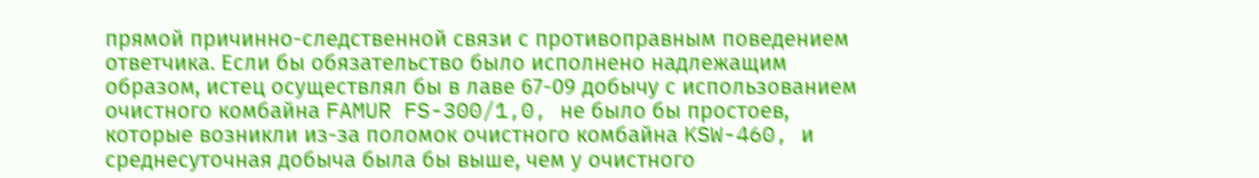прямой причинно-следственной связи с противоправным поведением ответчика. Если бы обязательство было исполнено надлежащим образом, истец осуществлял бы в лаве 67-09 добычу с использованием очистного комбайна FAMUR FS-300/1,0, не было бы простоев, которые возникли из-за поломок очистного комбайна KSW-460, и среднесуточная добыча была бы выше, чем у очистного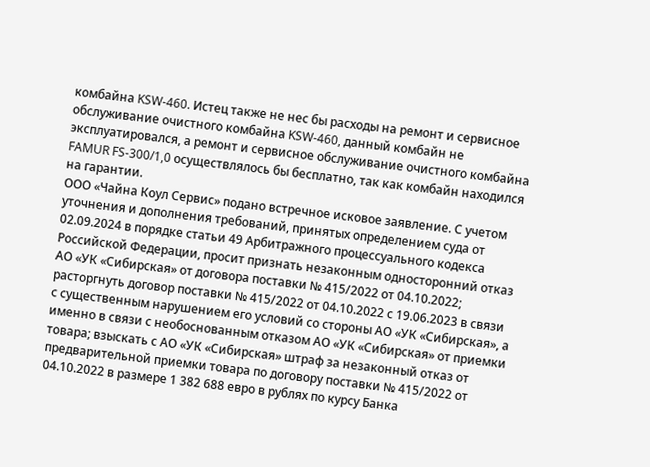комбайна KSW-460. Истец также не нес бы расходы на ремонт и сервисное обслуживание очистного комбайна KSW-460, данный комбайн не эксплуатировался, а ремонт и сервисное обслуживание очистного комбайна FAMUR FS-300/1,0 осуществлялось бы бесплатно, так как комбайн находился на гарантии.
ООО «Чайна Коул Сервис» подано встречное исковое заявление. С учетом уточнения и дополнения требований, принятых определением суда от 02.09.2024 в порядке статьи 49 Арбитражного процессуального кодекса Российской Федерации, просит признать незаконным односторонний отказ АО «УК «Сибирская» от договора поставки № 415/2022 от 04.10.2022; расторгнуть договор поставки № 415/2022 от 04.10.2022 с 19.06.2023 в связи с существенным нарушением его условий со стороны АО «УК «Сибирская», а именно в связи с необоснованным отказом АО «УК «Сибирская» от приемки товара; взыскать с АО «УК «Сибирская» штраф за незаконный отказ от предварительной приемки товара по договору поставки № 415/2022 от 04.10.2022 в размере 1 382 688 евро в рублях по курсу Банка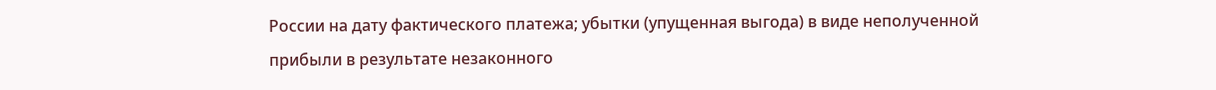России на дату фактического платежа; убытки (упущенная выгода) в виде неполученной прибыли в результате незаконного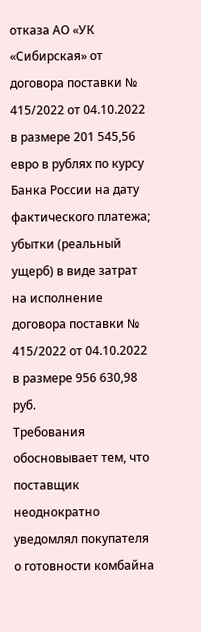отказа АО «УК «Сибирская» от договора поставки № 415/2022 от 04.10.2022 в размере 201 545,56 евро в рублях по курсу Банка России на дату фактического платежа; убытки (реальный ущерб) в виде затрат на исполнение договора поставки № 415/2022 от 04.10.2022 в размере 956 630,98 руб.
Требования обосновывает тем, что поставщик неоднократно уведомлял покупателя о готовности комбайна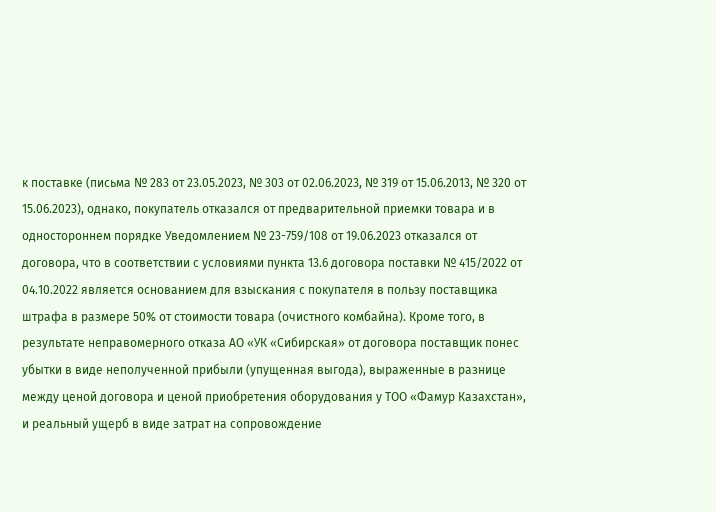к поставке (письма № 283 от 23.05.2023, № 303 от 02.06.2023, № 319 от 15.06.2013, № 320 от 15.06.2023), однако, покупатель отказался от предварительной приемки товара и в одностороннем порядке Уведомлением № 23-759/108 от 19.06.2023 отказался от договора, что в соответствии с условиями пункта 13.6 договора поставки № 415/2022 от 04.10.2022 является основанием для взыскания с покупателя в пользу поставщика штрафа в размере 50% от стоимости товара (очистного комбайна). Кроме того, в результате неправомерного отказа АО «УК «Сибирская» от договора поставщик понес убытки в виде неполученной прибыли (упущенная выгода), выраженные в разнице между ценой договора и ценой приобретения оборудования у ТОО «Фамур Казахстан», и реальный ущерб в виде затрат на сопровождение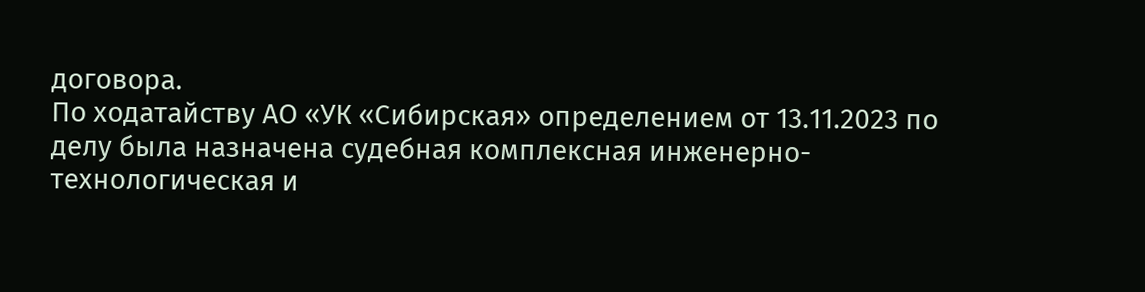договора.
По ходатайству АО «УК «Сибирская» определением от 13.11.2023 по делу была назначена судебная комплексная инженерно-технологическая и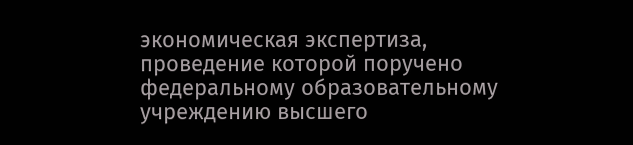экономическая экспертиза, проведение которой поручено федеральному образовательному учреждению высшего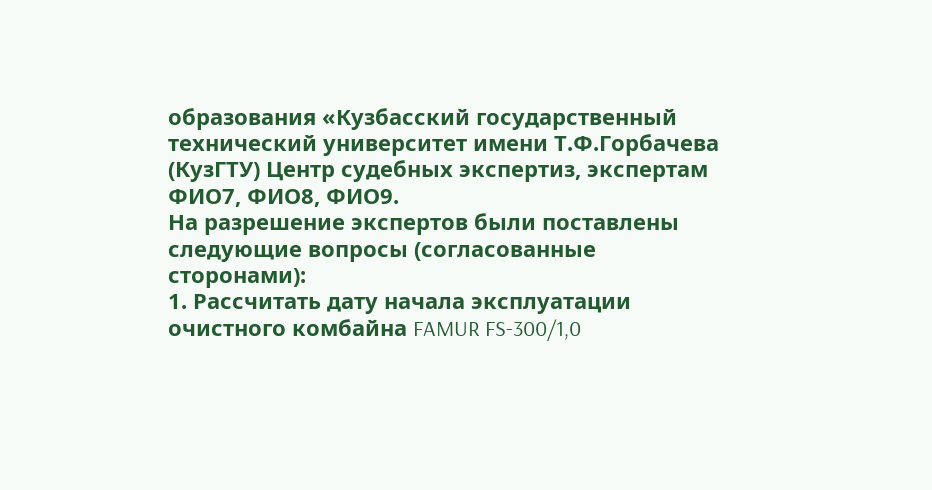образования «Кузбасский государственный технический университет имени Т.Ф.Горбачева (КузГТУ) Центр судебных экспертиз, экспертам ФИО7, ФИО8, ФИО9.
На разрешение экспертов были поставлены следующие вопросы (согласованные сторонами):
1. Рассчитать дату начала эксплуатации очистного комбайна FAMUR FS-300/1,0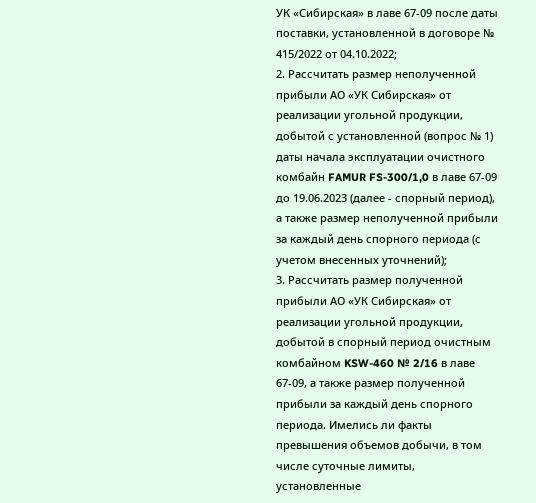УК «Сибирская» в лаве 67-09 после даты поставки, установленной в договоре № 415/2022 от 04.10.2022;
2. Рассчитать размер неполученной прибыли АО «УК Сибирская» от реализации угольной продукции, добытой с установленной (вопрос № 1) даты начала эксплуатации очистного комбайн FAMUR FS-300/1,0 в лаве 67-09 до 19.06.2023 (далее - спорный период), а также размер неполученной прибыли за каждый день спорного периода (с учетом внесенных уточнений);
3. Рассчитать размер полученной прибыли АО «УК Сибирская» от реализации угольной продукции, добытой в спорный период очистным комбайном KSW-460 № 2/16 в лаве 67-09, а также размер полученной прибыли за каждый день спорного периода. Имелись ли факты превышения объемов добычи, в том числе суточные лимиты, установленные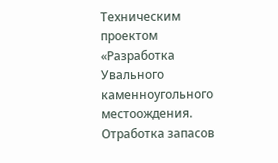Техническим проектом «Разработка Увального каменноугольного местоождения. Отработка запасов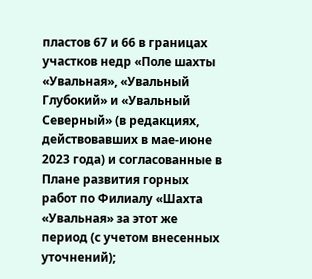пластов 67 и 66 в границах участков недр «Поле шахты «Увальная», «Увальный Глубокий» и «Увальный Северный» (в редакциях, действовавших в мае-июне 2023 года) и согласованные в Плане развития горных работ по Филиалу «Шахта «Увальная» за этот же период (с учетом внесенных уточнений);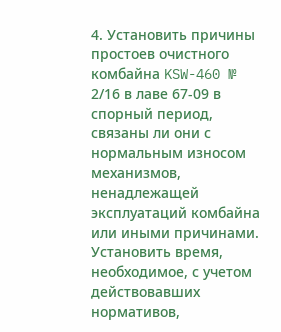4. Установить причины простоев очистного комбайна KSW-460 № 2/16 в лаве 67-09 в спорный период, связаны ли они с нормальным износом механизмов, ненадлежащей эксплуатаций комбайна или иными причинами. Установить время, необходимое, с учетом действовавших нормативов,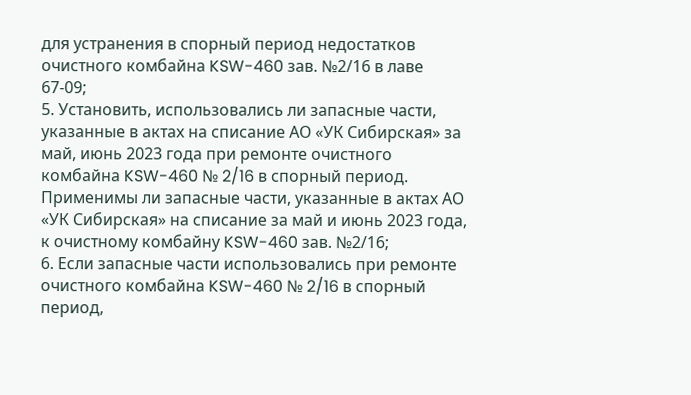для устранения в спорный период недостатков очистного комбайна KSW-460 зав. №2/16 в лаве 67-09;
5. Установить, использовались ли запасные части, указанные в актах на списание АО «УК Сибирская» за май, июнь 2023 года при ремонте очистного комбайна KSW-460 № 2/16 в спорный период. Применимы ли запасные части, указанные в актах АО «УК Сибирская» на списание за май и июнь 2023 года, к очистному комбайну KSW-460 зав. №2/16;
6. Если запасные части использовались при ремонте очистного комбайна KSW-460 № 2/16 в спорный период,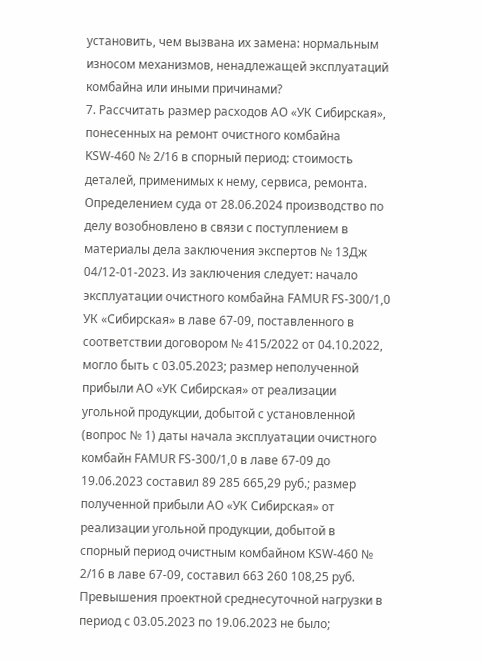установить, чем вызвана их замена: нормальным износом механизмов, ненадлежащей эксплуатаций комбайна или иными причинами?
7. Рассчитать размер расходов АО «УК Сибирская», понесенных на ремонт очистного комбайна KSW-460 № 2/16 в спорный период: стоимость деталей, применимых к нему, сервиса, ремонта.
Определением суда от 28.06.2024 производство по делу возобновлено в связи с поступлением в материалы дела заключения экспертов № 13Дж 04/12-01-2023. Из заключения следует: начало эксплуатации очистного комбайна FAMUR FS-300/1,0 УК «Сибирская» в лаве 67-09, поставленного в соответствии договором № 415/2022 от 04.10.2022, могло быть с 03.05.2023; размер неполученной прибыли АО «УК Сибирская» от реализации угольной продукции, добытой с установленной (вопрос № 1) даты начала эксплуатации очистного комбайн FAMUR FS-300/1,0 в лаве 67-09 до 19.06.2023 составил 89 285 665,29 руб.; размер полученной прибыли АО «УК Сибирская» от реализации угольной продукции, добытой в спорный период очистным комбайном KSW-460 № 2/16 в лаве 67-09, составил 663 260 108,25 руб. Превышения проектной среднесуточной нагрузки в период с 03.05.2023 по 19.06.2023 не было;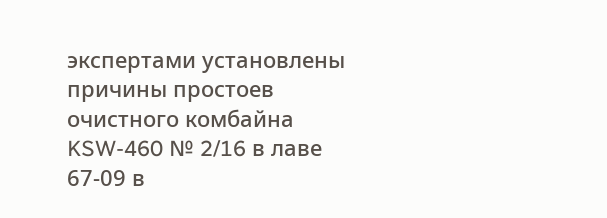экспертами установлены причины простоев очистного комбайна KSW-460 № 2/16 в лаве 67-09 в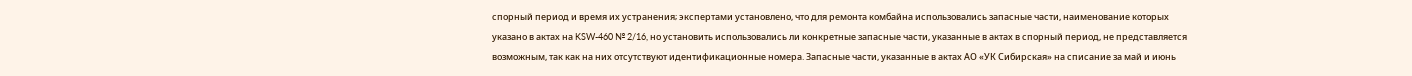спорный период и время их устранения; экспертами установлено, что для ремонта комбайна использовались запасные части, наименование которых указано в актах на KSW-460 № 2/16, но установить использовались ли конкретные запасные части, указанные в актах в спорный период, не представляется возможным, так как на них отсутствуют идентификационные номера. Запасные части, указанные в актах АО «УК Сибирская» на списание за май и июнь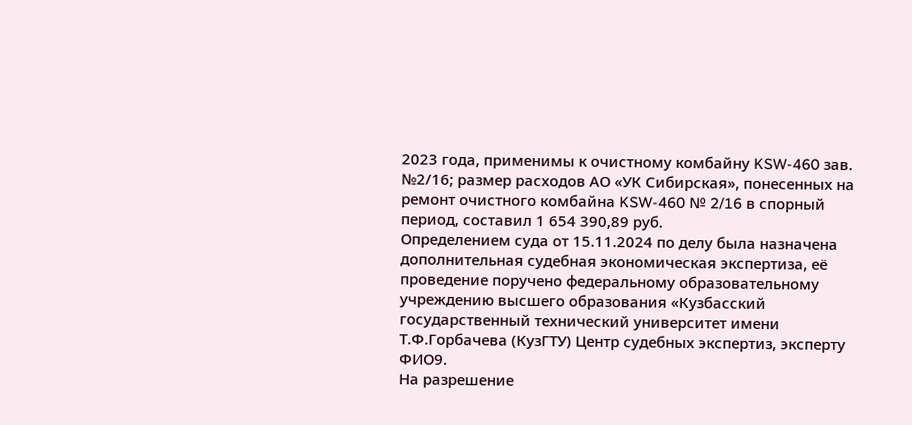2023 года, применимы к очистному комбайну KSW-460 зав. №2/16; размер расходов АО «УК Сибирская», понесенных на ремонт очистного комбайна KSW-460 № 2/16 в спорный период, составил 1 654 390,89 руб.
Определением суда от 15.11.2024 по делу была назначена дополнительная судебная экономическая экспертиза, её проведение поручено федеральному образовательному учреждению высшего образования «Кузбасский государственный технический университет имени Т.Ф.Горбачева (КузГТУ) Центр судебных экспертиз, эксперту ФИО9.
На разрешение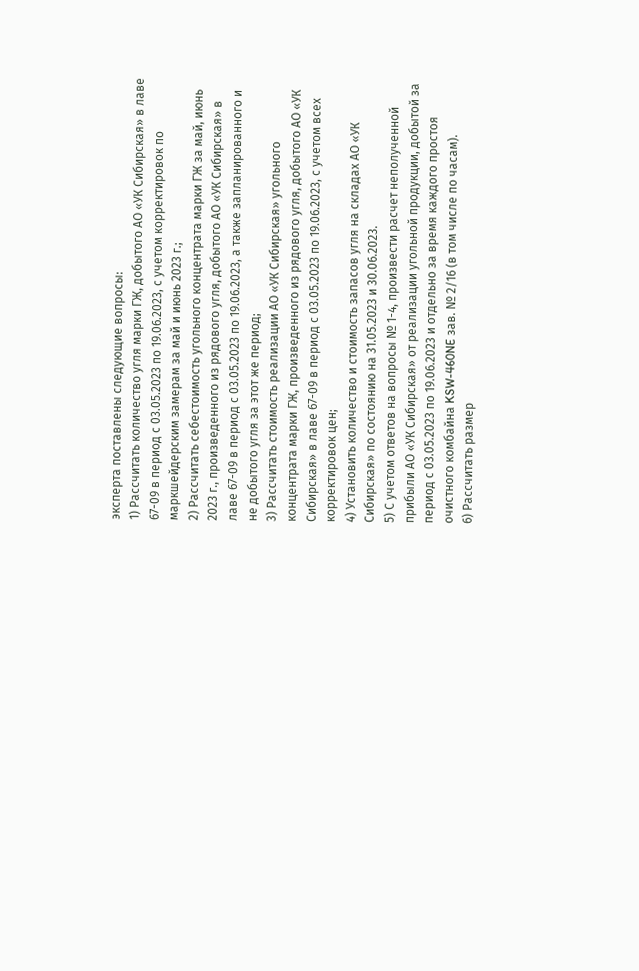эксперта поставлены следующие вопросы:
1) Рассчитать количество угля марки ГЖ, добытого АО «УК Сибирская» в лаве 67-09 в период с 03.05.2023 по 19.06.2023, с учетом корректировок по маркшейдерским замерам за май и июнь 2023 г.;
2) Рассчитать себестоимость угольного концентрата марки ГЖ за май, июнь 2023 г., произведенного из рядового угля, добытого АО «УК Сибирская» в лаве 67-09 в период с 03.05.2023 по 19.06.2023, а также запланированного и не добытого угля за этот же период;
3) Рассчитать стоимость реализации АО «УК Сибирская» угольного концентрата марки ГЖ, произведенного из рядового угля, добытого АО «УК Сибирская» в лаве 67-09 в период с 03.05.2023 по 19.06.2023, с учетом всех корректировок цен;
4) Установить количество и стоимость запасов угля на складах АО «УК Сибирская» по состоянию на 31.05.2023 и 30.06.2023.
5) С учетом ответов на вопросы № 1-4, произвести расчет неполученной прибыли АО «УК Сибирская» от реализации угольной продукции, добытой за период с 03.05.2023 по 19.06.2023 и отдельно за время каждого простоя очистного комбайна KSW-460NE зав. № 2/16 (в том числе по часам).
6) Рассчитать размер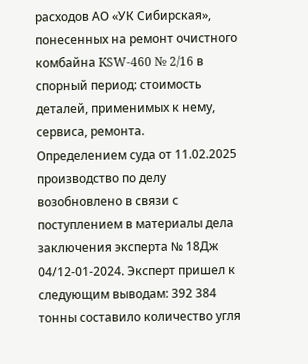расходов АО «УК Сибирская», понесенных на ремонт очистного комбайна KSW-460 № 2/16 в спорный период: стоимость деталей, применимых к нему, сервиса, ремонта.
Определением суда от 11.02.2025 производство по делу возобновлено в связи с поступлением в материалы дела заключения эксперта № 18Дж 04/12-01-2024. Эксперт пришел к следующим выводам: 392 384 тонны составило количество угля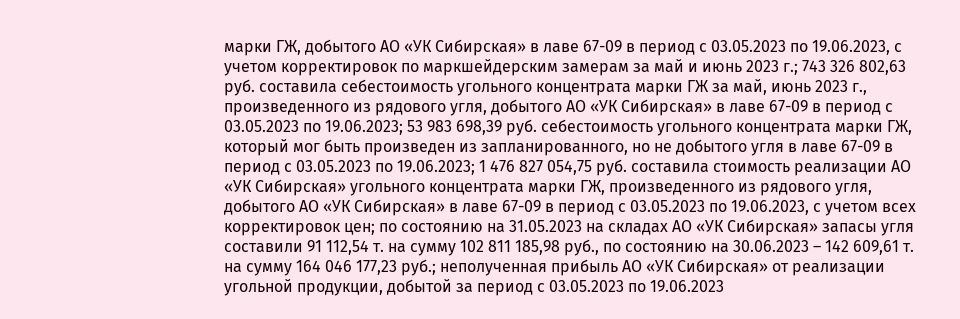марки ГЖ, добытого АО «УК Сибирская» в лаве 67-09 в период с 03.05.2023 по 19.06.2023, с учетом корректировок по маркшейдерским замерам за май и июнь 2023 г.; 743 326 802,63 руб. составила себестоимость угольного концентрата марки ГЖ за май, июнь 2023 г., произведенного из рядового угля, добытого АО «УК Сибирская» в лаве 67-09 в период с 03.05.2023 по 19.06.2023; 53 983 698,39 руб. себестоимость угольного концентрата марки ГЖ, который мог быть произведен из запланированного, но не добытого угля в лаве 67-09 в период с 03.05.2023 по 19.06.2023; 1 476 827 054,75 руб. составила стоимость реализации АО «УК Сибирская» угольного концентрата марки ГЖ, произведенного из рядового угля, добытого АО «УК Сибирская» в лаве 67-09 в период с 03.05.2023 по 19.06.2023, с учетом всех корректировок цен; по состоянию на 31.05.2023 на складах АО «УК Сибирская» запасы угля составили 91 112,54 т. на сумму 102 811 185,98 руб., по состоянию на 30.06.2023 – 142 609,61 т. на сумму 164 046 177,23 руб.; неполученная прибыль АО «УК Сибирская» от реализации угольной продукции, добытой за период с 03.05.2023 по 19.06.2023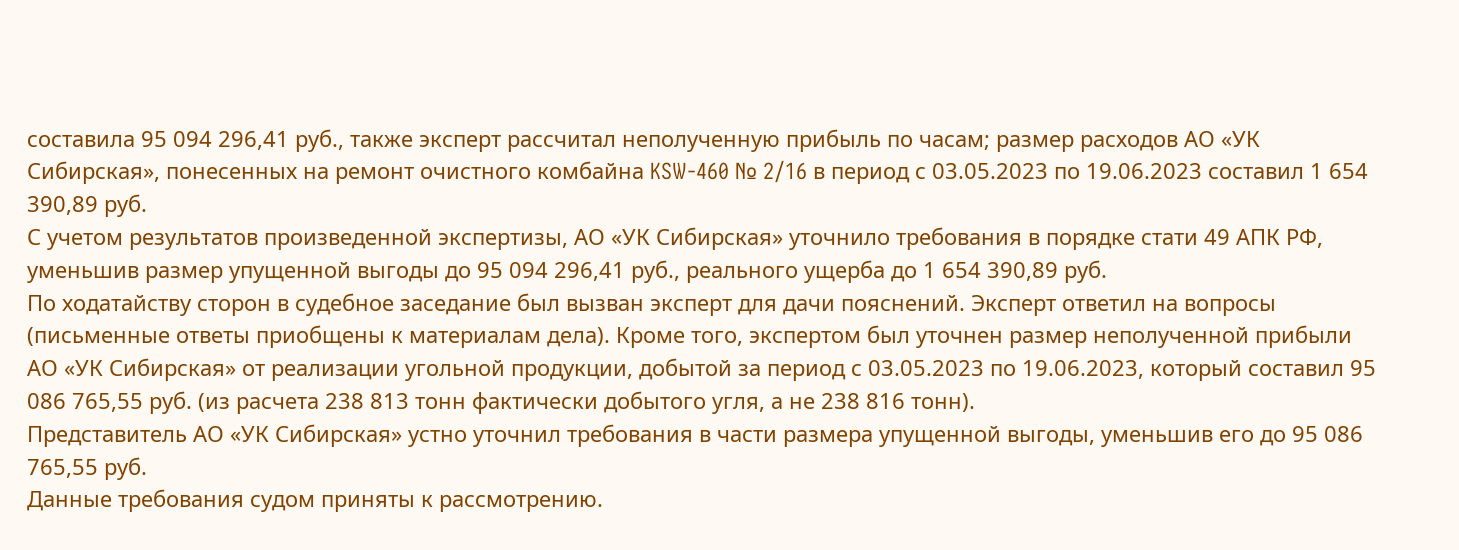составила 95 094 296,41 руб., также эксперт рассчитал неполученную прибыль по часам; размер расходов АО «УК Сибирская», понесенных на ремонт очистного комбайна KSW-460 № 2/16 в период с 03.05.2023 по 19.06.2023 составил 1 654 390,89 руб.
С учетом результатов произведенной экспертизы, АО «УК Сибирская» уточнило требования в порядке стати 49 АПК РФ, уменьшив размер упущенной выгоды до 95 094 296,41 руб., реального ущерба до 1 654 390,89 руб.
По ходатайству сторон в судебное заседание был вызван эксперт для дачи пояснений. Эксперт ответил на вопросы (письменные ответы приобщены к материалам дела). Кроме того, экспертом был уточнен размер неполученной прибыли АО «УК Сибирская» от реализации угольной продукции, добытой за период с 03.05.2023 по 19.06.2023, который составил 95 086 765,55 руб. (из расчета 238 813 тонн фактически добытого угля, а не 238 816 тонн).
Представитель АО «УК Сибирская» устно уточнил требования в части размера упущенной выгоды, уменьшив его до 95 086 765,55 руб.
Данные требования судом приняты к рассмотрению.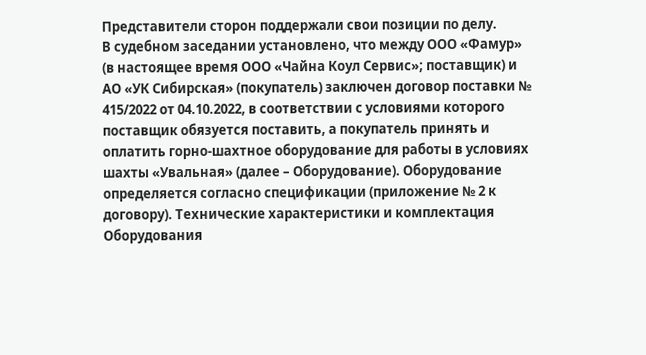Представители сторон поддержали свои позиции по делу.
В судебном заседании установлено, что между ООО «Фамур» (в настоящее время ООО «Чайна Коул Сервис»; поставщик) и АО «УК Сибирская» (покупатель) заключен договор поставки № 415/2022 от 04.10.2022, в соответствии с условиями которого поставщик обязуется поставить, а покупатель принять и оплатить горно-шахтное оборудование для работы в условиях шахты «Увальная» (далее – Оборудование). Оборудование определяется согласно спецификации (приложение № 2 к договору). Технические характеристики и комплектация Оборудования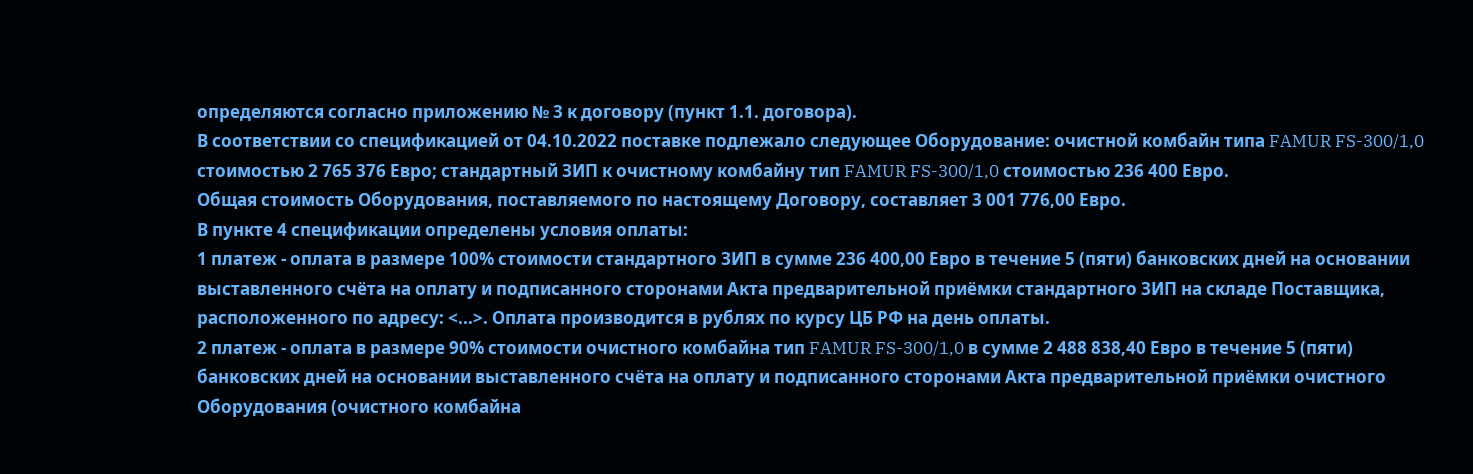определяются согласно приложению № 3 к договору (пункт 1.1. договора).
В соответствии со спецификацией от 04.10.2022 поставке подлежало следующее Оборудование: очистной комбайн типа FAMUR FS-300/1,0 стоимостью 2 765 376 Евро; стандартный ЗИП к очистному комбайну тип FAMUR FS-300/1,0 стоимостью 236 400 Евро.
Общая стоимость Оборудования, поставляемого по настоящему Договору, составляет 3 001 776,00 Евро.
В пункте 4 спецификации определены условия оплаты:
1 платеж - оплата в размере 100% стоимости стандартного ЗИП в сумме 236 400,00 Евро в течение 5 (пяти) банковских дней на основании выставленного счёта на оплату и подписанного сторонами Акта предварительной приёмки стандартного ЗИП на складе Поставщика, расположенного по адресу: <...>. Оплата производится в рублях по курсу ЦБ РФ на день оплаты.
2 платеж - оплата в размере 90% стоимости очистного комбайна тип FAMUR FS-300/1,0 в сумме 2 488 838,40 Евро в течение 5 (пяти) банковских дней на основании выставленного счёта на оплату и подписанного сторонами Акта предварительной приёмки очистного Оборудования (очистного комбайна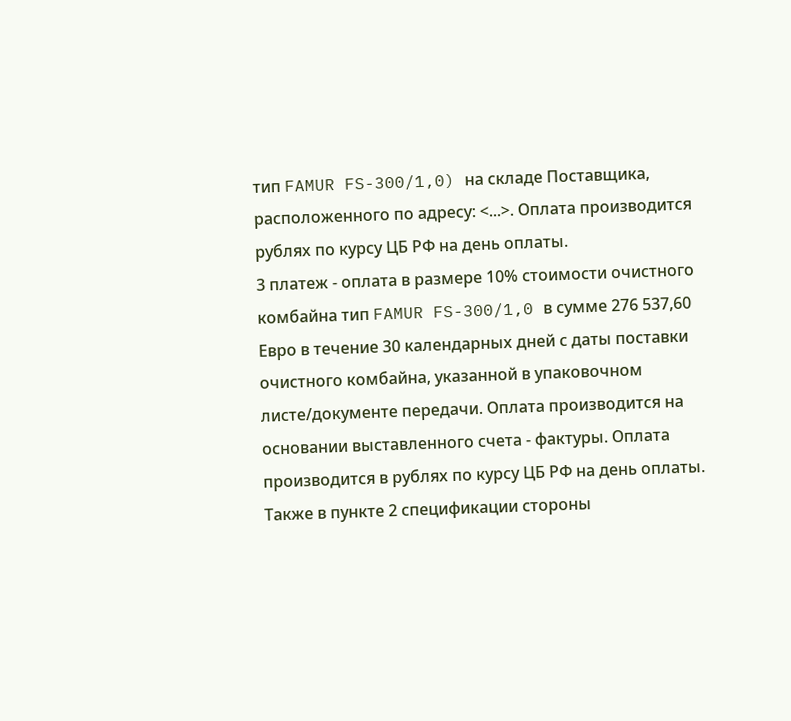тип FAMUR FS-300/1,0) на складе Поставщика, расположенного по адресу: <...>. Оплата производится рублях по курсу ЦБ РФ на день оплаты.
3 платеж - оплата в размере 10% стоимости очистного комбайна тип FAMUR FS-300/1,0 в сумме 276 537,60 Евро в течение 30 календарных дней с даты поставки очистного комбайна, указанной в упаковочном листе/документе передачи. Оплата производится на основании выставленного счета - фактуры. Оплата производится в рублях по курсу ЦБ РФ на день оплаты.
Также в пункте 2 спецификации стороны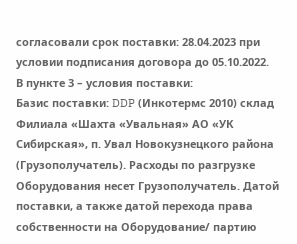согласовали срок поставки: 28.04.2023 при условии подписания договора до 05.10.2022.
В пункте 3 – условия поставки:
Базис поставки: DDP (Инкотермс 2010) склад Филиала «Шахта «Увальная» АО «УК Сибирская», п. Увал Новокузнецкого района (Грузополучатель). Расходы по разгрузке Оборудования несет Грузополучатель. Датой поставки, а также датой перехода права собственности на Оборудование/ партию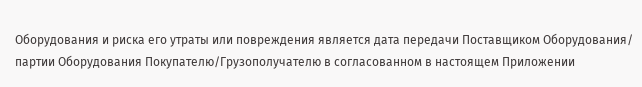Оборудования и риска его утраты или повреждения является дата передачи Поставщиком Оборудования/ партии Оборудования Покупателю/Грузополучателю в согласованном в настоящем Приложении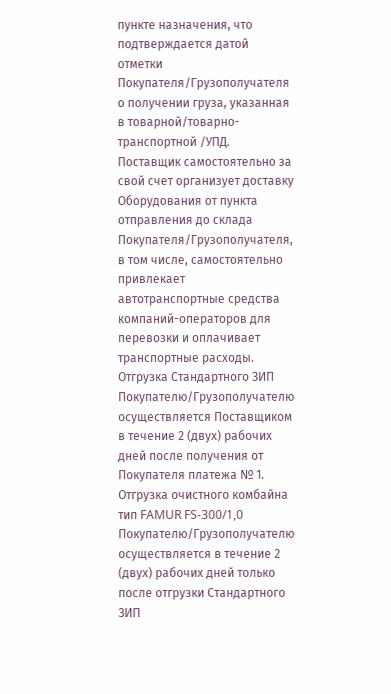пункте назначения, что подтверждается датой отметки Покупателя/Грузополучателя о получении груза, указанная в товарной/товарно-транспортной /УПД. Поставщик самостоятельно за свой счет организует доставку Оборудования от пункта отправления до склада Покупателя/Грузополучателя, в том числе, самостоятельно привлекает автотранспортные средства компаний-операторов для перевозки и оплачивает транспортные расходы.
Отгрузка Стандартного ЗИП Покупателю/Грузополучателю осуществляется Поставщиком в течение 2 (двух) рабочих дней после получения от Покупателя платежа № 1.
Отгрузка очистного комбайна тип FAMUR FS-300/1,0 Покупателю/Грузополучателю осуществляется в течение 2 (двух) рабочих дней только после отгрузки Стандартного ЗИП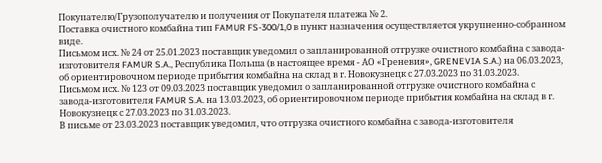Покупателю/Грузополучателю и получения от Покупателя платежа № 2.
Поставка очистного комбайна тип FAMUR FS-300/1,0 в пункт назначения осуществляется укрупненно-собранном виде.
Письмом исх. № 24 от 25.01.2023 поставщик уведомил о запланированной отгрузке очистного комбайна с завода-изготовителя FAMUR S.A., Республика Польша (в настоящее время - АО «Греневия», GRENEVIA S.A.) на 06.03.2023, об ориентировочном периоде прибытия комбайна на склад в г. Новокузнецк с 27.03.2023 по 31.03.2023.
Письмом исх. № 123 от 09.03.2023 поставщик уведомил о запланированной отгрузке очистного комбайна с завода-изготовителя FAMUR S.A. на 13.03.2023, об ориентировочном периоде прибытия комбайна на склад в г. Новокузнецк с 27.03.2023 по 31.03.2023.
В письме от 23.03.2023 поставщик уведомил, что отгрузка очистного комбайна с завода-изготовителя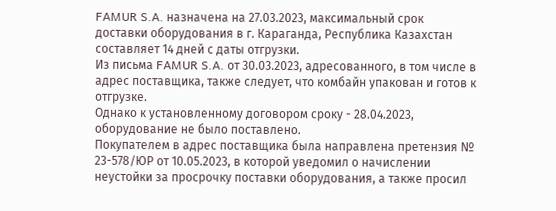FAMUR S.A. назначена на 27.03.2023, максимальный срок доставки оборудования в г. Караганда, Республика Казахстан составляет 14 дней с даты отгрузки.
Из письма FAMUR S.A. от 30.03.2023, адресованного, в том числе в адрес поставщика, также следует, что комбайн упакован и готов к отгрузке.
Однако к установленному договором сроку - 28.04.2023, оборудование не было поставлено.
Покупателем в адрес поставщика была направлена претензия № 23-578/ЮР от 10.05.2023, в которой уведомил о начислении неустойки за просрочку поставки оборудования, а также просил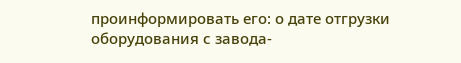проинформировать его: о дате отгрузки оборудования с завода-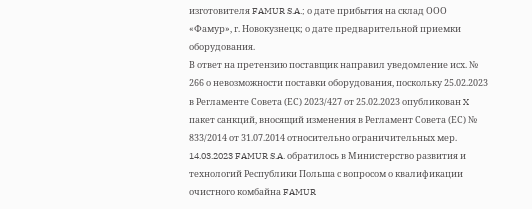изготовителя FAMUR S.A.; о дате прибытия на склад ООО «Фамур», г. Новокузнецк; о дате предварительной приемки оборудования.
В ответ на претензию поставщик направил уведомление исх. № 266 о невозможности поставки оборудования, поскольку 25.02.2023 в Регламенте Совета (ЕС) 2023/427 от 25.02.2023 опубликован X пакет санкций, вносящий изменения в Регламент Совета (ЕС) № 833/2014 от 31.07.2014 относительно ограничительных мер. 14.03.2023 FAMUR S.A. обратилось в Министерство развития и технологий Республики Польша с вопросом о квалификации очистного комбайна FAMUR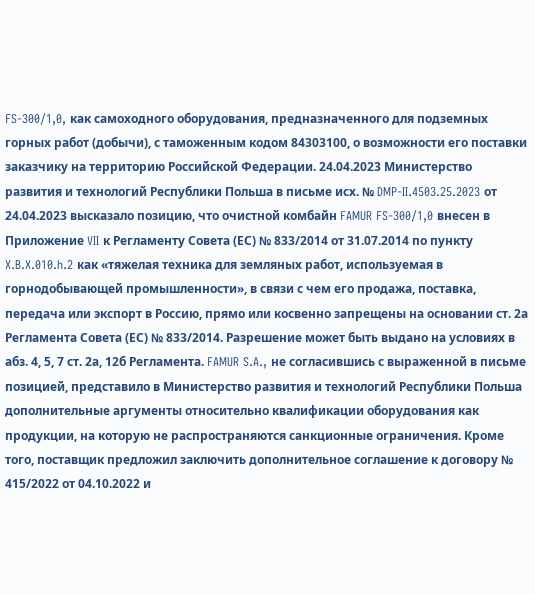FS-300/1,0, как самоходного оборудования, предназначенного для подземных горных работ (добычи), с таможенным кодом 84303100, о возможности его поставки заказчику на территорию Российской Федерации. 24.04.2023 Министерство развития и технологий Республики Польша в письме исх. № DMP-II.4503.25.2023 от 24.04.2023 высказало позицию, что очистной комбайн FAMUR FS-300/1,0 внесен в Приложение VII к Регламенту Совета (ЕС) № 833/2014 от 31.07.2014 по пункту X.B.X.010.h.2 как «тяжелая техника для земляных работ, используемая в горнодобывающей промышленности», в связи с чем его продажа, поставка, передача или экспорт в Россию, прямо или косвенно запрещены на основании ст. 2а Регламента Совета (ЕС) № 833/2014. Разрешение может быть выдано на условиях в абз. 4, 5, 7 ст. 2а, 12б Регламента. FAMUR S.A., не согласившись с выраженной в письме позицией, представило в Министерство развития и технологий Республики Польша дополнительные аргументы относительно квалификации оборудования как продукции, на которую не распространяются санкционные ограничения. Кроме того, поставщик предложил заключить дополнительное соглашение к договору № 415/2022 от 04.10.2022 и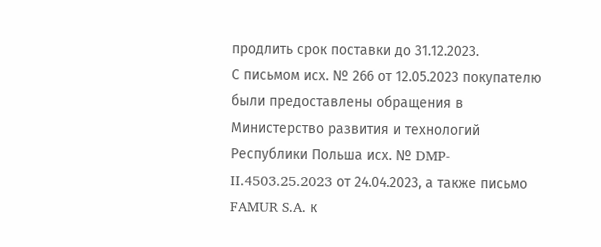продлить срок поставки до 31.12.2023.
С письмом исх. № 266 от 12.05.2023 покупателю были предоставлены обращения в Министерство развития и технологий Республики Польша исх. № DMP-II.4503.25.2023 от 24.04.2023, а также письмо FAMUR S.A. к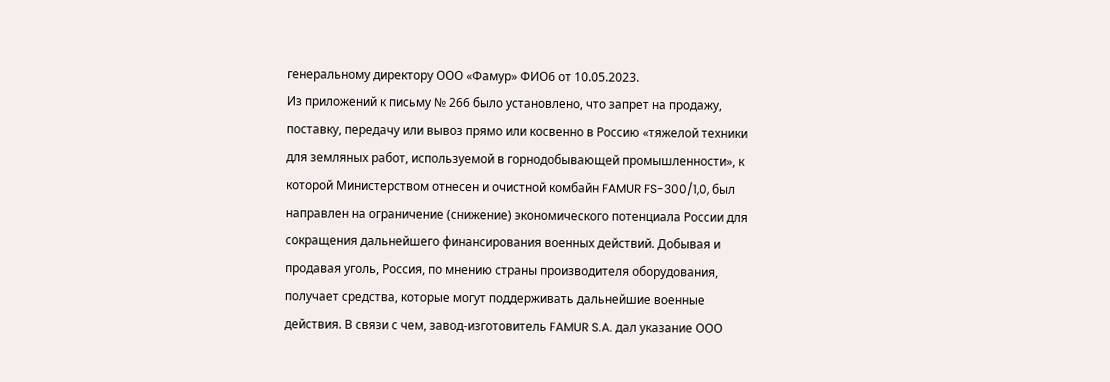генеральному директору ООО «Фамур» ФИО6 от 10.05.2023.
Из приложений к письму № 266 было установлено, что запрет на продажу, поставку, передачу или вывоз прямо или косвенно в Россию «тяжелой техники для земляных работ, используемой в горнодобывающей промышленности», к которой Министерством отнесен и очистной комбайн FAMUR FS-300/1,0, был направлен на ограничение (снижение) экономического потенциала России для сокращения дальнейшего финансирования военных действий. Добывая и продавая уголь, Россия, по мнению страны производителя оборудования, получает средства, которые могут поддерживать дальнейшие военные действия. В связи с чем, завод-изготовитель FAMUR S.A. дал указание ООО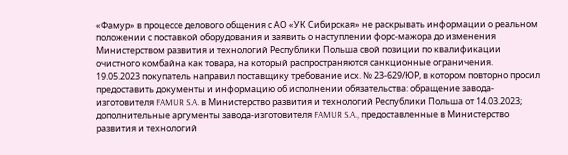«Фамур» в процессе делового общения с АО «УК Сибирская» не раскрывать информации о реальном положении с поставкой оборудования и заявить о наступлении форс-мажора до изменения Министерством развития и технологий Республики Польша свой позиции по квалификации очистного комбайна как товара, на который распространяются санкционные ограничения.
19.05.2023 покупатель направил поставщику требование исх. № 23-629/ЮР, в котором повторно просил предоставить документы и информацию об исполнении обязательства: обращение завода-изготовителя FAMUR S.A. в Министерство развития и технологий Республики Польша от 14.03.2023; дополнительные аргументы завода-изготовителя FAMUR S.A., предоставленные в Министерство развития и технологий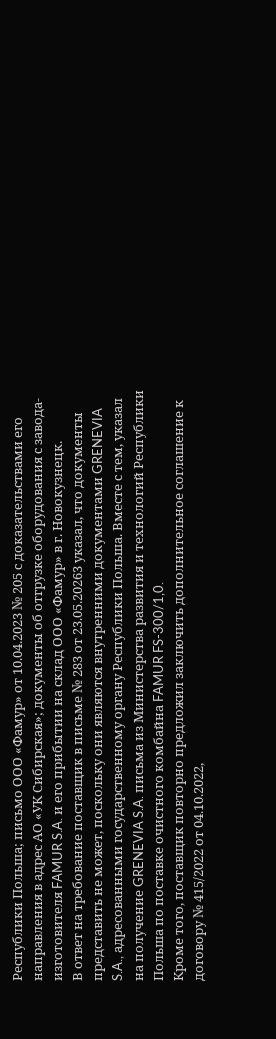Республики Польша; письмо ООО «Фамур» от 10.04.2023 № 205 с доказательствами его направления в адрес АО «УК Сибирская»; документы об отгрузке оборудования с завода-изготовителя FAMUR S.A. и его прибытии на склад ООО «Фамур» в г. Новокузнецк.
В ответ на требование поставщик в письме № 283 от 23.05.20263 указал, что документы представить не может, поскольку они являются внутренними документами GRENEVIA S.A., адресованными государственному органу Республики Польша. Вместе с тем, указал на получение GRENEVIA S.A. письма из Министерства развития и технологий Республики Польша по поставке очистного комбайна FAMUR FS-300/1,0.
Кроме того, поставщик повторно предложил заключить дополнительное соглашение к договору № 415/2022 от 04.10.2022,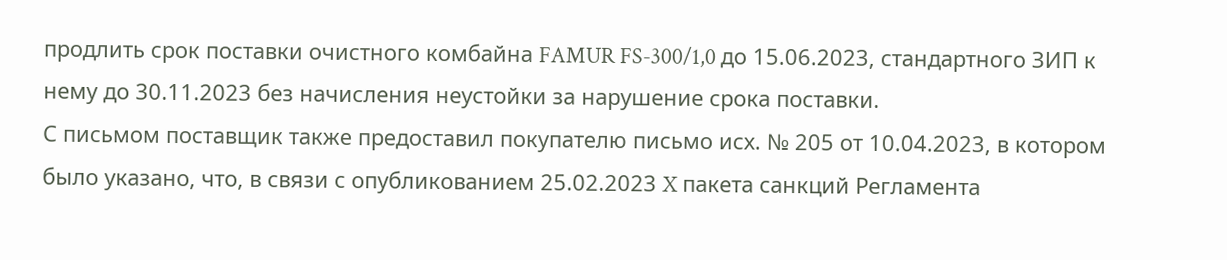продлить срок поставки очистного комбайна FAMUR FS-300/1,0 до 15.06.2023, стандартного ЗИП к нему до 30.11.2023 без начисления неустойки за нарушение срока поставки.
С письмом поставщик также предоставил покупателю письмо исх. № 205 от 10.04.2023, в котором было указано, что, в связи с опубликованием 25.02.2023 X пакета санкций Регламента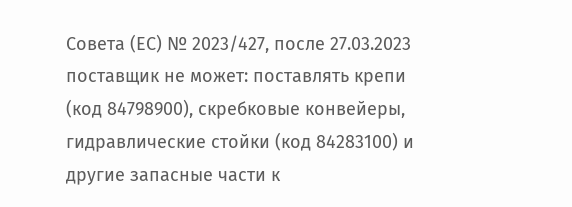Совета (ЕС) № 2023/427, после 27.03.2023 поставщик не может: поставлять крепи (код 84798900), скребковые конвейеры, гидравлические стойки (код 84283100) и другие запасные части к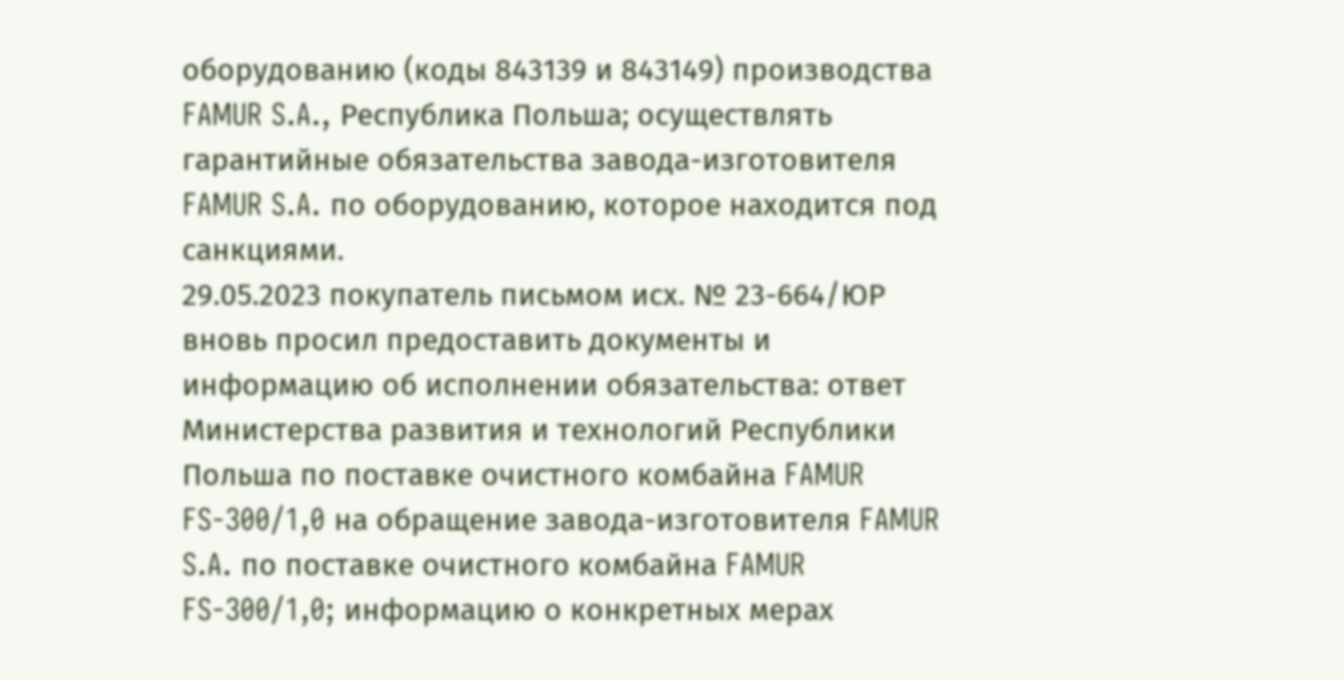оборудованию (коды 843139 и 843149) производства FAMUR S.A., Республика Польша; осуществлять гарантийные обязательства завода-изготовителя FAMUR S.A. по оборудованию, которое находится под санкциями.
29.05.2023 покупатель письмом исх. № 23-664/ЮР вновь просил предоставить документы и информацию об исполнении обязательства: ответ Министерства развития и технологий Республики Польша по поставке очистного комбайна FAMUR FS-300/1,0 на обращение завода-изготовителя FAMUR S.A. по поставке очистного комбайна FAMUR FS-300/1,0; информацию о конкретных мерах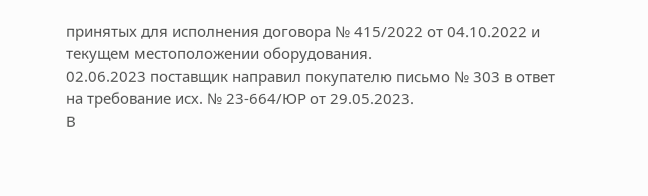принятых для исполнения договора № 415/2022 от 04.10.2022 и текущем местоположении оборудования.
02.06.2023 поставщик направил покупателю письмо № 303 в ответ на требование исх. № 23-664/ЮР от 29.05.2023.
В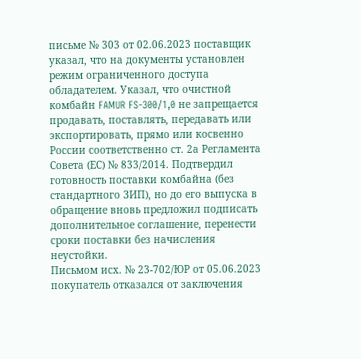письме № 303 от 02.06.2023 поставщик указал, что на документы установлен режим ограниченного доступа обладателем. Указал, что очистной комбайн FAMUR FS-300/1,0 не запрещается продавать, поставлять, передавать или экспортировать, прямо или косвенно России соответственно ст. 2а Регламента Совета (ЕС) № 833/2014. Подтвердил готовность поставки комбайна (без стандартного ЗИП), но до его выпуска в обращение вновь предложил подписать дополнительное соглашение, перенести сроки поставки без начисления неустойки.
Письмом исх. № 23-702/ЮР от 05.06.2023 покупатель отказался от заключения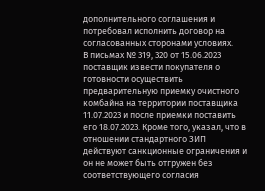дополнительного соглашения и потребовал исполнить договор на согласованных сторонами условиях.
В письмах № 319, 320 от 15.06.2023 поставщик извести покупателя о готовности осуществить предварительную приемку очистного комбайна на территории поставщика 11.07.2023 и после приемки поставить его 18.07.2023. Кроме того, указал, что в отношении стандартного ЗИП действуют санкционные ограничения и он не может быть отгружен без соответствующего согласия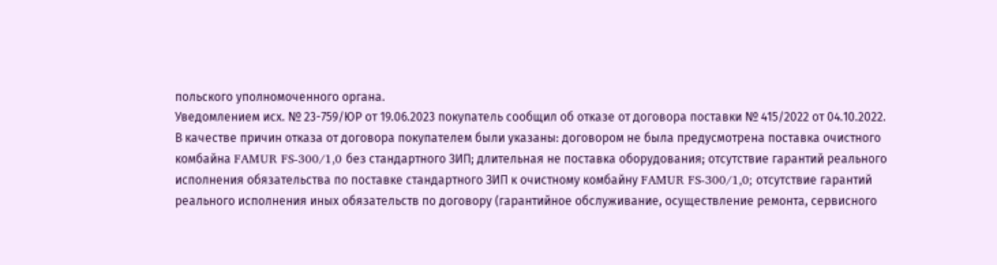польского уполномоченного органа.
Уведомлением исх. № 23-759/ЮР от 19.06.2023 покупатель сообщил об отказе от договора поставки № 415/2022 от 04.10.2022. В качестве причин отказа от договора покупателем были указаны: договором не была предусмотрена поставка очистного комбайна FAMUR FS-300/1,0 без стандартного ЗИП; длительная не поставка оборудования; отсутствие гарантий реального исполнения обязательства по поставке стандартного ЗИП к очистному комбайну FAMUR FS-300/1,0; отсутствие гарантий реального исполнения иных обязательств по договору (гарантийное обслуживание, осуществление ремонта, сервисного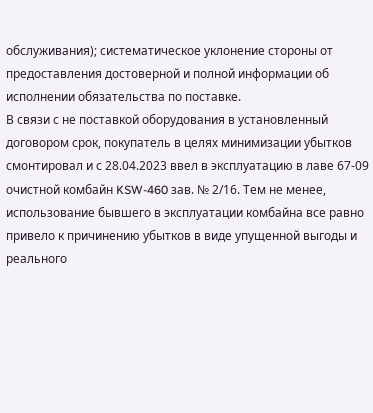обслуживания); систематическое уклонение стороны от предоставления достоверной и полной информации об исполнении обязательства по поставке.
В связи с не поставкой оборудования в установленный договором срок, покупатель в целях минимизации убытков смонтировал и с 28.04.2023 ввел в эксплуатацию в лаве 67-09 очистной комбайн KSW-460 зав. № 2/16. Тем не менее, использование бывшего в эксплуатации комбайна все равно привело к причинению убытков в виде упущенной выгоды и реального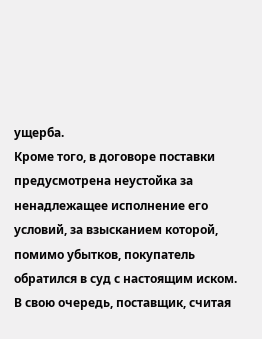ущерба.
Кроме того, в договоре поставки предусмотрена неустойка за ненадлежащее исполнение его условий, за взысканием которой, помимо убытков, покупатель обратился в суд с настоящим иском.
В свою очередь, поставщик, считая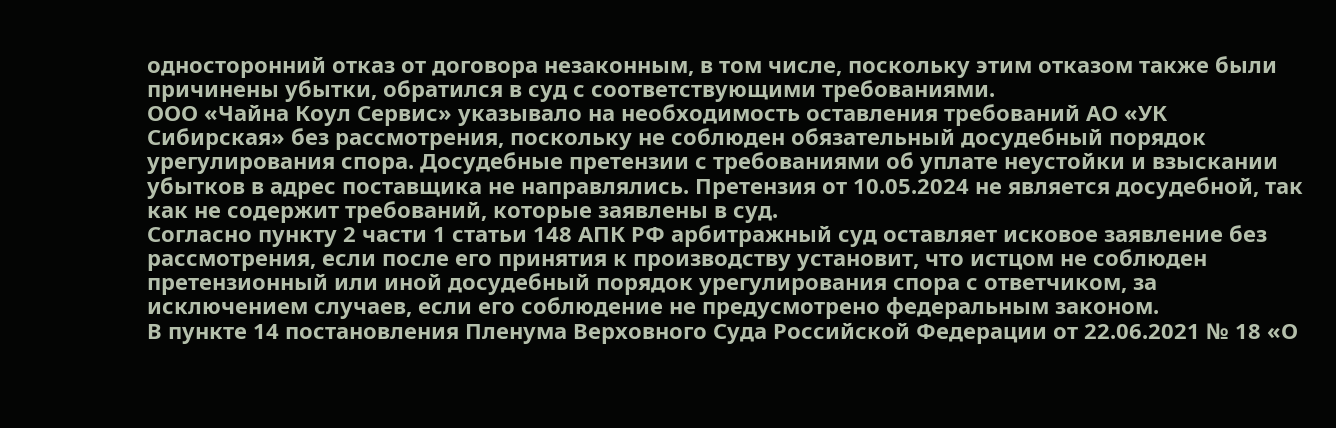односторонний отказ от договора незаконным, в том числе, поскольку этим отказом также были причинены убытки, обратился в суд с соответствующими требованиями.
ООО «Чайна Коул Сервис» указывало на необходимость оставления требований АО «УК Сибирская» без рассмотрения, поскольку не соблюден обязательный досудебный порядок урегулирования спора. Досудебные претензии с требованиями об уплате неустойки и взыскании убытков в адрес поставщика не направлялись. Претензия от 10.05.2024 не является досудебной, так как не содержит требований, которые заявлены в суд.
Согласно пункту 2 части 1 статьи 148 АПК РФ арбитражный суд оставляет исковое заявление без рассмотрения, если после его принятия к производству установит, что истцом не соблюден претензионный или иной досудебный порядок урегулирования спора с ответчиком, за исключением случаев, если его соблюдение не предусмотрено федеральным законом.
В пункте 14 постановления Пленума Верховного Суда Российской Федерации от 22.06.2021 № 18 «О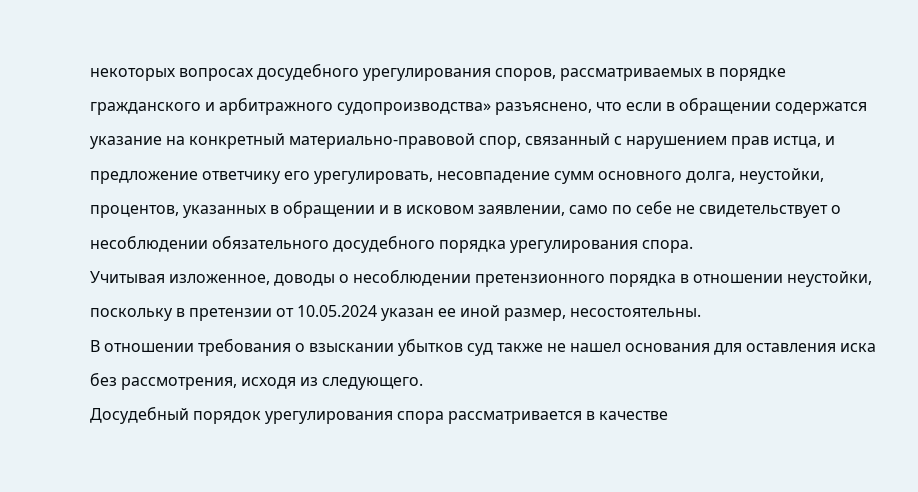некоторых вопросах досудебного урегулирования споров, рассматриваемых в порядке гражданского и арбитражного судопроизводства» разъяснено, что если в обращении содержатся указание на конкретный материально-правовой спор, связанный с нарушением прав истца, и предложение ответчику его урегулировать, несовпадение сумм основного долга, неустойки, процентов, указанных в обращении и в исковом заявлении, само по себе не свидетельствует о несоблюдении обязательного досудебного порядка урегулирования спора.
Учитывая изложенное, доводы о несоблюдении претензионного порядка в отношении неустойки, поскольку в претензии от 10.05.2024 указан ее иной размер, несостоятельны.
В отношении требования о взыскании убытков суд также не нашел основания для оставления иска без рассмотрения, исходя из следующего.
Досудебный порядок урегулирования спора рассматривается в качестве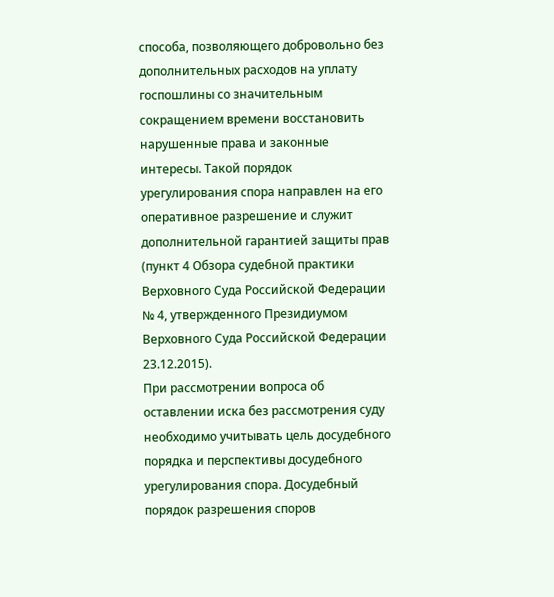способа, позволяющего добровольно без дополнительных расходов на уплату госпошлины со значительным сокращением времени восстановить нарушенные права и законные интересы. Такой порядок урегулирования спора направлен на его оперативное разрешение и служит дополнительной гарантией защиты прав (пункт 4 Обзора судебной практики Верховного Суда Российской Федерации № 4, утвержденного Президиумом Верховного Суда Российской Федерации 23.12.2015).
При рассмотрении вопроса об оставлении иска без рассмотрения суду необходимо учитывать цель досудебного порядка и перспективы досудебного урегулирования спора. Досудебный порядок разрешения споров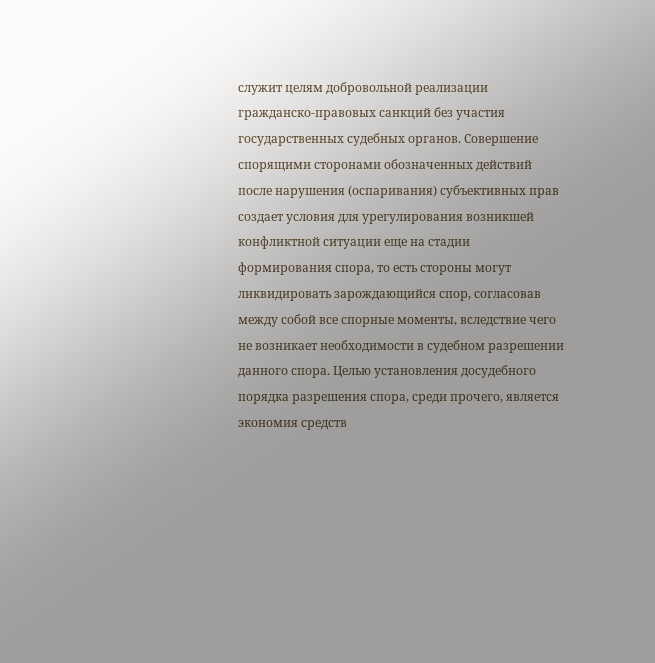служит целям добровольной реализации гражданско-правовых санкций без участия государственных судебных органов. Совершение спорящими сторонами обозначенных действий после нарушения (оспаривания) субъективных прав создает условия для урегулирования возникшей конфликтной ситуации еще на стадии формирования спора, то есть стороны могут ликвидировать зарождающийся спор, согласовав между собой все спорные моменты, вследствие чего не возникает необходимости в судебном разрешении данного спора. Целью установления досудебного порядка разрешения спора, среди прочего, является экономия средств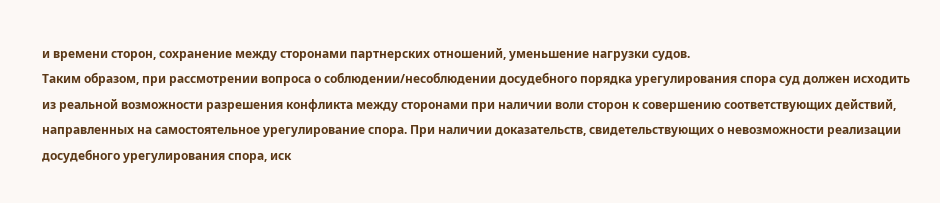и времени сторон, сохранение между сторонами партнерских отношений, уменьшение нагрузки судов.
Таким образом, при рассмотрении вопроса о соблюдении/несоблюдении досудебного порядка урегулирования спора суд должен исходить из реальной возможности разрешения конфликта между сторонами при наличии воли сторон к совершению соответствующих действий, направленных на самостоятельное урегулирование спора. При наличии доказательств, свидетельствующих о невозможности реализации досудебного урегулирования спора, иск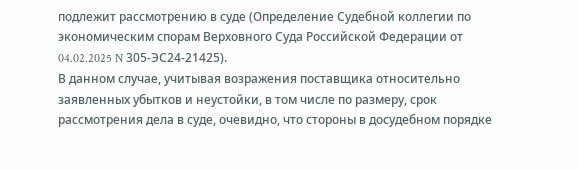подлежит рассмотрению в суде (Определение Судебной коллегии по экономическим спорам Верховного Суда Российской Федерации от 04.02.2025 N 305-ЭС24-21425).
В данном случае, учитывая возражения поставщика относительно заявленных убытков и неустойки, в том числе по размеру, срок рассмотрения дела в суде, очевидно, что стороны в досудебном порядке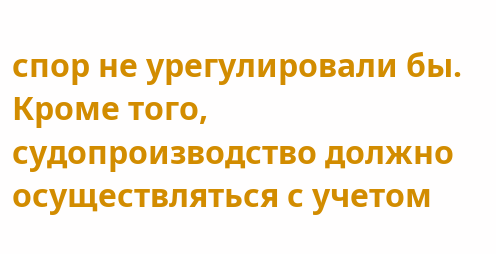спор не урегулировали бы.
Кроме того, судопроизводство должно осуществляться с учетом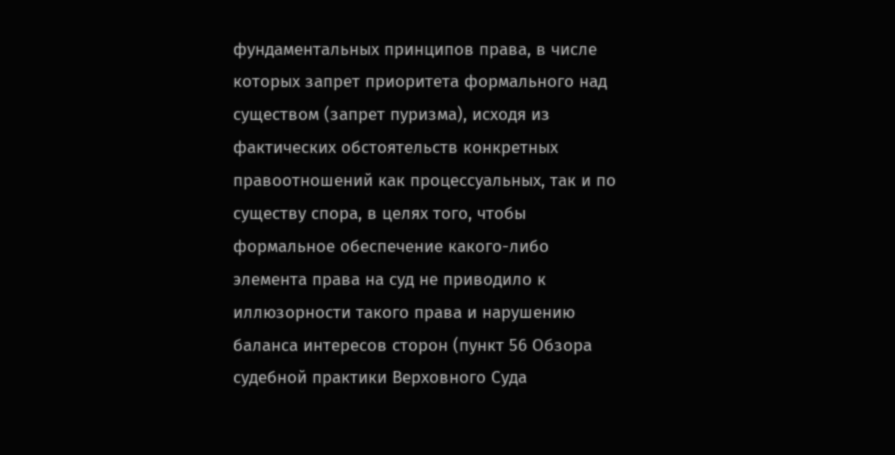фундаментальных принципов права, в числе которых запрет приоритета формального над существом (запрет пуризма), исходя из фактических обстоятельств конкретных правоотношений как процессуальных, так и по существу спора, в целях того, чтобы формальное обеспечение какого-либо элемента права на суд не приводило к иллюзорности такого права и нарушению баланса интересов сторон (пункт 56 Обзора судебной практики Верховного Суда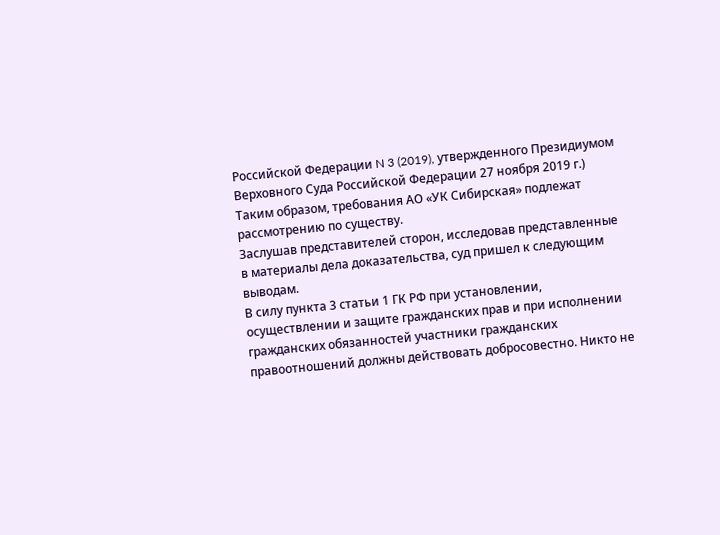Российской Федерации N 3 (2019), утвержденного Президиумом Верховного Суда Российской Федерации 27 ноября 2019 г.)
Таким образом, требования АО «УК Сибирская» подлежат рассмотрению по существу.
Заслушав представителей сторон, исследовав представленные в материалы дела доказательства, суд пришел к следующим выводам.
В силу пункта 3 статьи 1 ГК РФ при установлении, осуществлении и защите гражданских прав и при исполнении гражданских обязанностей участники гражданских правоотношений должны действовать добросовестно. Никто не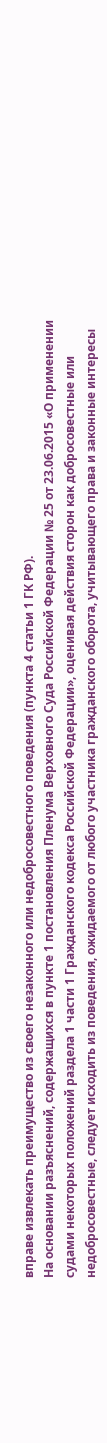вправе извлекать преимущество из своего незаконного или недобросовестного поведения (пункта 4 статьи 1 ГК РФ).
На основании разъяснений, содержащихся в пункте 1 постановления Пленума Верховного Суда Российской Федерации № 25 от 23.06.2015 «О применении судами некоторых положений раздела 1 части 1 Гражданского кодекса Российской Федерации», оценивая действия сторон как добросовестные или недобросовестные, следует исходить из поведения, ожидаемого от любого участника гражданского оборота, учитывающего права и законные интересы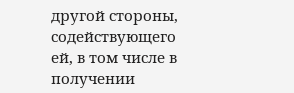другой стороны, содействующего ей, в том числе в получении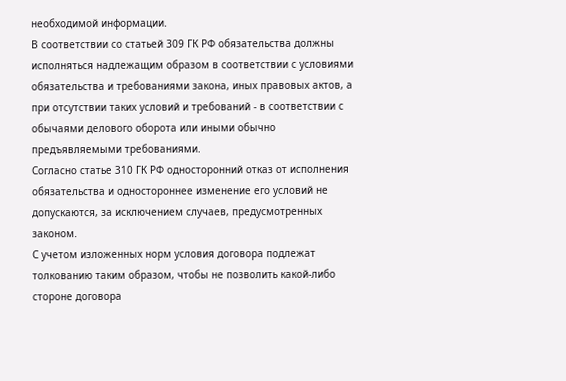необходимой информации.
В соответствии со статьей 309 ГК РФ обязательства должны исполняться надлежащим образом в соответствии с условиями обязательства и требованиями закона, иных правовых актов, а при отсутствии таких условий и требований - в соответствии с обычаями делового оборота или иными обычно предъявляемыми требованиями.
Согласно статье 310 ГК РФ односторонний отказ от исполнения обязательства и одностороннее изменение его условий не допускаются, за исключением случаев, предусмотренных законом.
С учетом изложенных норм условия договора подлежат толкованию таким образом, чтобы не позволить какой-либо стороне договора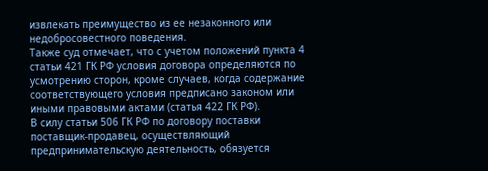извлекать преимущество из ее незаконного или недобросовестного поведения.
Также суд отмечает, что с учетом положений пункта 4 статьи 421 ГК РФ условия договора определяются по усмотрению сторон, кроме случаев, когда содержание соответствующего условия предписано законом или иными правовыми актами (статья 422 ГК РФ).
В силу статьи 506 ГК РФ по договору поставки поставщик-продавец, осуществляющий предпринимательскую деятельность, обязуется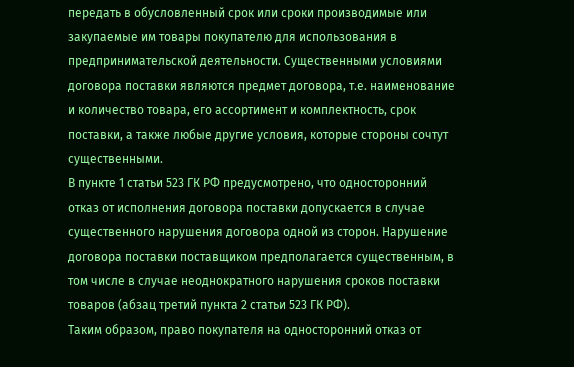передать в обусловленный срок или сроки производимые или закупаемые им товары покупателю для использования в предпринимательской деятельности. Существенными условиями договора поставки являются предмет договора, т.е. наименование и количество товара, его ассортимент и комплектность, срок поставки, а также любые другие условия, которые стороны сочтут существенными.
В пункте 1 статьи 523 ГК РФ предусмотрено, что односторонний отказ от исполнения договора поставки допускается в случае существенного нарушения договора одной из сторон. Нарушение договора поставки поставщиком предполагается существенным, в том числе в случае неоднократного нарушения сроков поставки товаров (абзац третий пункта 2 статьи 523 ГК РФ).
Таким образом, право покупателя на односторонний отказ от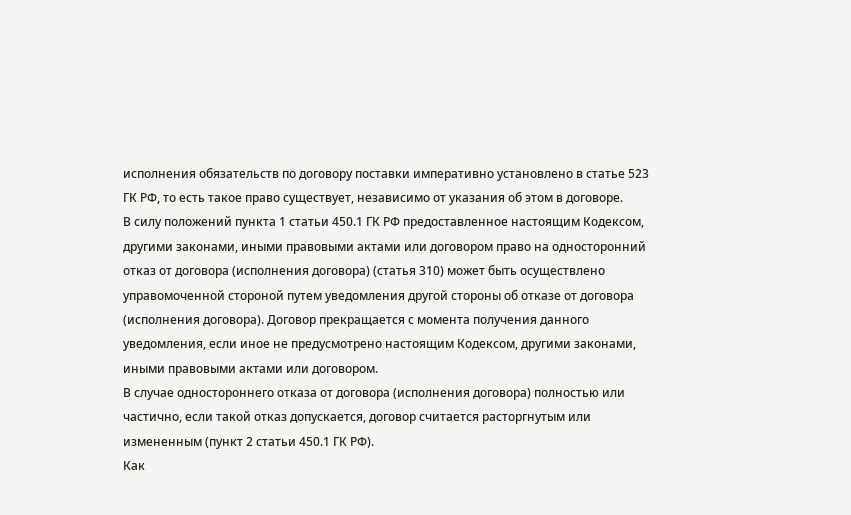исполнения обязательств по договору поставки императивно установлено в статье 523 ГК РФ, то есть такое право существует, независимо от указания об этом в договоре.
В силу положений пункта 1 статьи 450.1 ГК РФ предоставленное настоящим Кодексом, другими законами, иными правовыми актами или договором право на односторонний отказ от договора (исполнения договора) (статья 310) может быть осуществлено управомоченной стороной путем уведомления другой стороны об отказе от договора (исполнения договора). Договор прекращается с момента получения данного уведомления, если иное не предусмотрено настоящим Кодексом, другими законами, иными правовыми актами или договором.
В случае одностороннего отказа от договора (исполнения договора) полностью или частично, если такой отказ допускается, договор считается расторгнутым или измененным (пункт 2 статьи 450.1 ГК РФ).
Как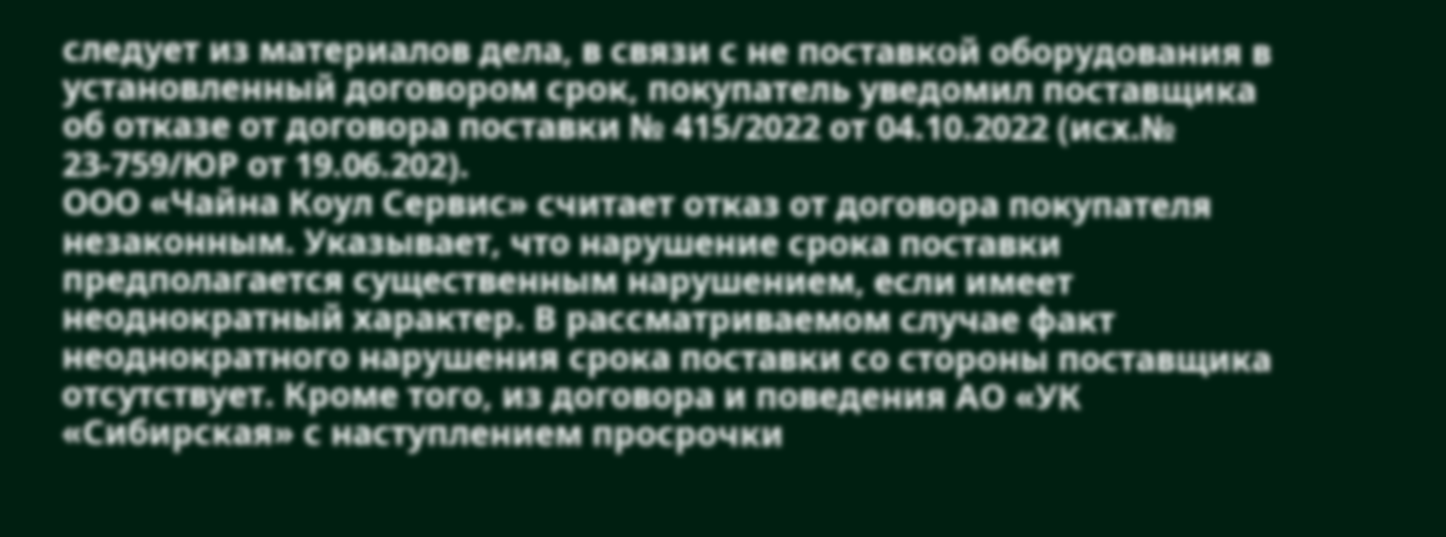следует из материалов дела, в связи с не поставкой оборудования в установленный договором срок, покупатель уведомил поставщика об отказе от договора поставки № 415/2022 от 04.10.2022 (исх.№ 23-759/ЮР от 19.06.202).
ООО «Чайна Коул Сервис» считает отказ от договора покупателя незаконным. Указывает, что нарушение срока поставки предполагается существенным нарушением, если имеет неоднократный характер. В рассматриваемом случае факт неоднократного нарушения срока поставки со стороны поставщика отсутствует. Кроме того, из договора и поведения АО «УК «Сибирская» с наступлением просрочки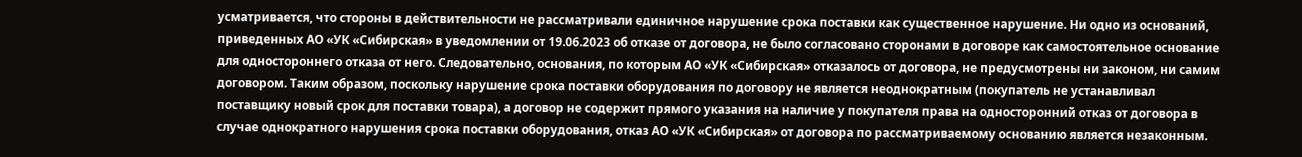усматривается, что стороны в действительности не рассматривали единичное нарушение срока поставки как существенное нарушение. Ни одно из оснований, приведенных АО «УК «Сибирская» в уведомлении от 19.06.2023 об отказе от договора, не было согласовано сторонами в договоре как самостоятельное основание для одностороннего отказа от него. Следовательно, основания, по которым АО «УК «Сибирская» отказалось от договора, не предусмотрены ни законом, ни самим договором. Таким образом, поскольку нарушение срока поставки оборудования по договору не является неоднократным (покупатель не устанавливал поставщику новый срок для поставки товара), а договор не содержит прямого указания на наличие у покупателя права на односторонний отказ от договора в случае однократного нарушения срока поставки оборудования, отказ АО «УК «Сибирская» от договора по рассматриваемому основанию является незаконным.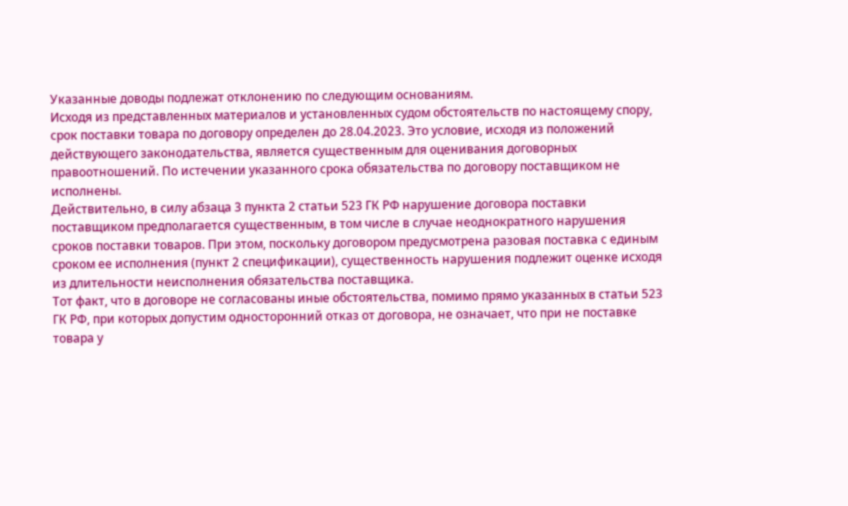Указанные доводы подлежат отклонению по следующим основаниям.
Исходя из представленных материалов и установленных судом обстоятельств по настоящему спору, срок поставки товара по договору определен до 28.04.2023. Это условие, исходя из положений действующего законодательства, является существенным для оценивания договорных правоотношений. По истечении указанного срока обязательства по договору поставщиком не исполнены.
Действительно, в силу абзаца 3 пункта 2 статьи 523 ГК РФ нарушение договора поставки поставщиком предполагается существенным, в том числе в случае неоднократного нарушения сроков поставки товаров. При этом, поскольку договором предусмотрена разовая поставка с единым сроком ее исполнения (пункт 2 спецификации), существенность нарушения подлежит оценке исходя из длительности неисполнения обязательства поставщика.
Тот факт, что в договоре не согласованы иные обстоятельства, помимо прямо указанных в статьи 523 ГК РФ, при которых допустим односторонний отказ от договора, не означает, что при не поставке товара у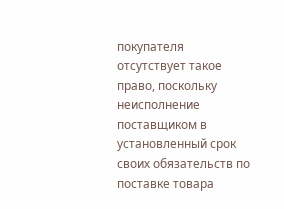покупателя отсутствует такое право, поскольку неисполнение поставщиком в установленный срок своих обязательств по поставке товара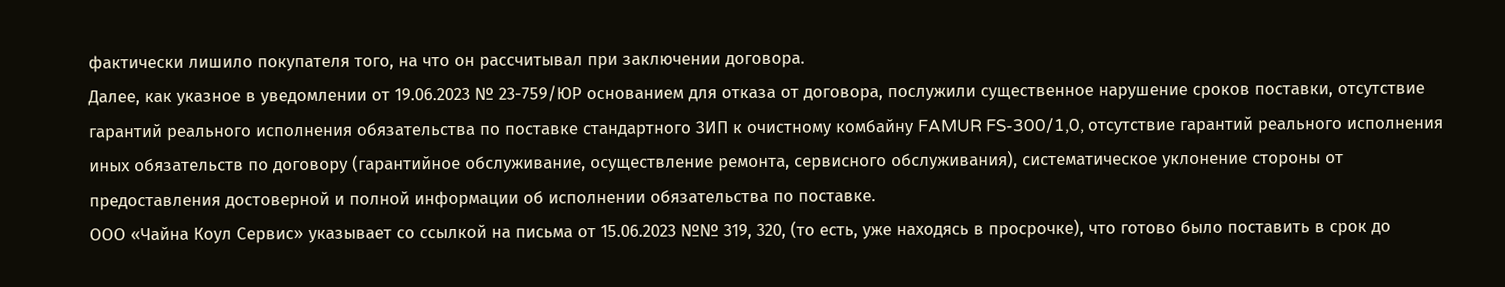фактически лишило покупателя того, на что он рассчитывал при заключении договора.
Далее, как указное в уведомлении от 19.06.2023 № 23-759/ЮР основанием для отказа от договора, послужили существенное нарушение сроков поставки, отсутствие гарантий реального исполнения обязательства по поставке стандартного ЗИП к очистному комбайну FAMUR FS-300/1,0, отсутствие гарантий реального исполнения иных обязательств по договору (гарантийное обслуживание, осуществление ремонта, сервисного обслуживания), систематическое уклонение стороны от предоставления достоверной и полной информации об исполнении обязательства по поставке.
ООО «Чайна Коул Сервис» указывает со ссылкой на письма от 15.06.2023 №№ 319, 320, (то есть, уже находясь в просрочке), что готово было поставить в срок до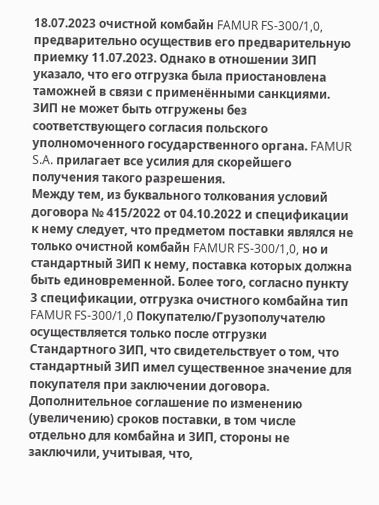18.07.2023 очистной комбайн FAMUR FS-300/1,0, предварительно осуществив его предварительную приемку 11.07.2023. Однако в отношении ЗИП указало, что его отгрузка была приостановлена таможней в связи с применёнными санкциями. ЗИП не может быть отгружены без соответствующего согласия польского уполномоченного государственного органа. FAMUR S.A. прилагает все усилия для скорейшего получения такого разрешения.
Между тем, из буквального толкования условий договора № 415/2022 от 04.10.2022 и спецификации к нему следует, что предметом поставки являлся не только очистной комбайн FAMUR FS-300/1,0, но и стандартный ЗИП к нему, поставка которых должна быть единовременной. Более того, согласно пункту 3 спецификации, отгрузка очистного комбайна тип FAMUR FS-300/1,0 Покупателю/Грузополучателю осуществляется только после отгрузки Стандартного ЗИП, что свидетельствует о том, что стандартный ЗИП имел существенное значение для покупателя при заключении договора.
Дополнительное соглашение по изменению (увеличению) сроков поставки, в том числе отдельно для комбайна и ЗИП, стороны не заключили, учитывая, что,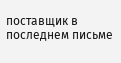поставщик в последнем письме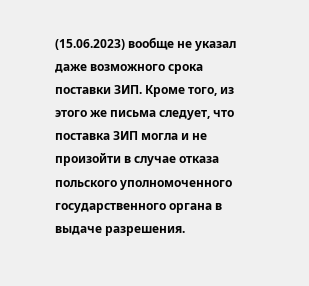(15.06.2023) вообще не указал даже возможного срока поставки ЗИП. Кроме того, из этого же письма следует, что поставка ЗИП могла и не произойти в случае отказа польского уполномоченного государственного органа в выдаче разрешения.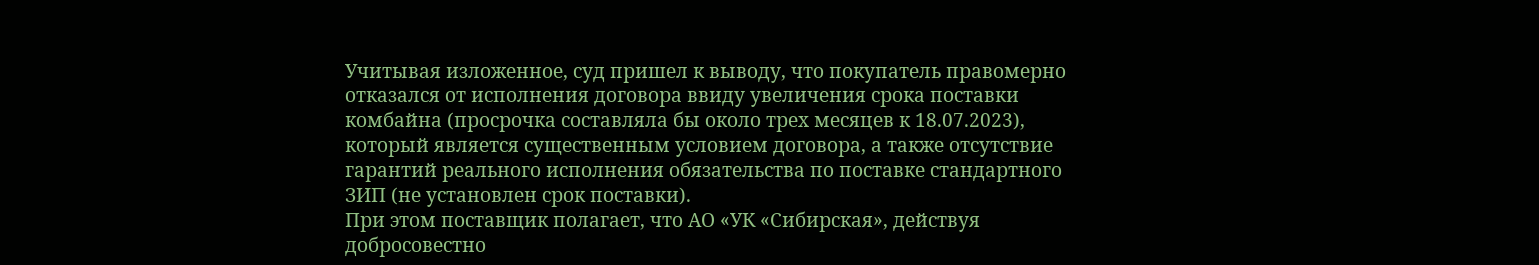Учитывая изложенное, суд пришел к выводу, что покупатель правомерно отказался от исполнения договора ввиду увеличения срока поставки комбайна (просрочка составляла бы около трех месяцев к 18.07.2023), который является существенным условием договора, а также отсутствие гарантий реального исполнения обязательства по поставке стандартного ЗИП (не установлен срок поставки).
При этом поставщик полагает, что АО «УК «Сибирская», действуя добросовестно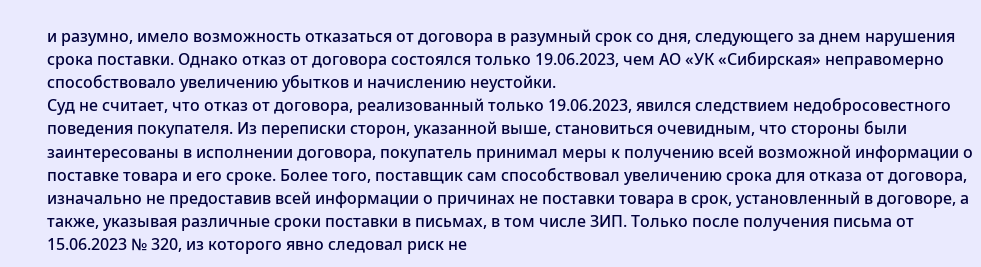и разумно, имело возможность отказаться от договора в разумный срок со дня, следующего за днем нарушения срока поставки. Однако отказ от договора состоялся только 19.06.2023, чем АО «УК «Сибирская» неправомерно способствовало увеличению убытков и начислению неустойки.
Суд не считает, что отказ от договора, реализованный только 19.06.2023, явился следствием недобросовестного поведения покупателя. Из переписки сторон, указанной выше, становиться очевидным, что стороны были заинтересованы в исполнении договора, покупатель принимал меры к получению всей возможной информации о поставке товара и его сроке. Более того, поставщик сам способствовал увеличению срока для отказа от договора, изначально не предоставив всей информации о причинах не поставки товара в срок, установленный в договоре, а также, указывая различные сроки поставки в письмах, в том числе ЗИП. Только после получения письма от 15.06.2023 № 320, из которого явно следовал риск не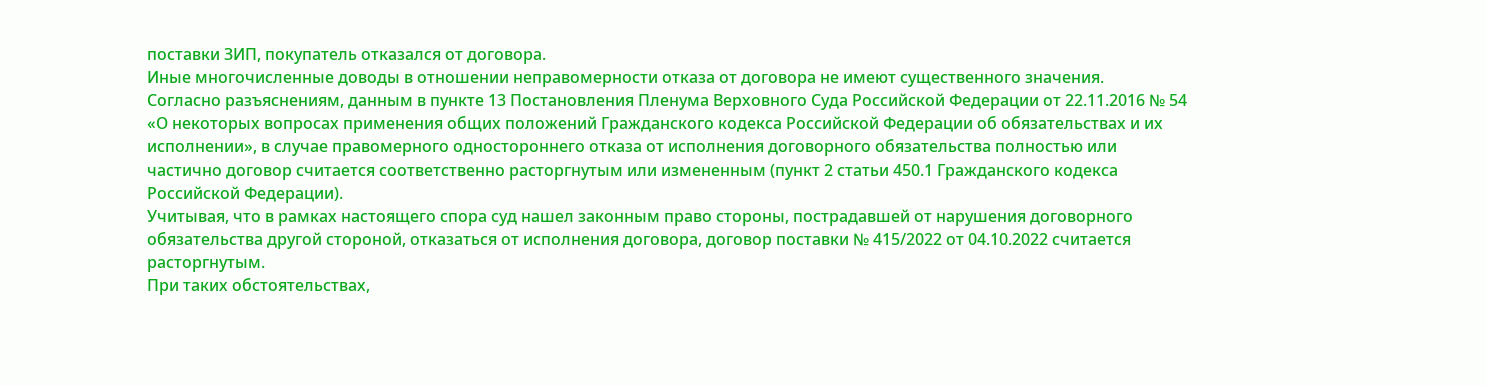поставки ЗИП, покупатель отказался от договора.
Иные многочисленные доводы в отношении неправомерности отказа от договора не имеют существенного значения.
Согласно разъяснениям, данным в пункте 13 Постановления Пленума Верховного Суда Российской Федерации от 22.11.2016 № 54 «О некоторых вопросах применения общих положений Гражданского кодекса Российской Федерации об обязательствах и их исполнении», в случае правомерного одностороннего отказа от исполнения договорного обязательства полностью или частично договор считается соответственно расторгнутым или измененным (пункт 2 статьи 450.1 Гражданского кодекса Российской Федерации).
Учитывая, что в рамках настоящего спора суд нашел законным право стороны, пострадавшей от нарушения договорного обязательства другой стороной, отказаться от исполнения договора, договор поставки № 415/2022 от 04.10.2022 считается расторгнутым.
При таких обстоятельствах,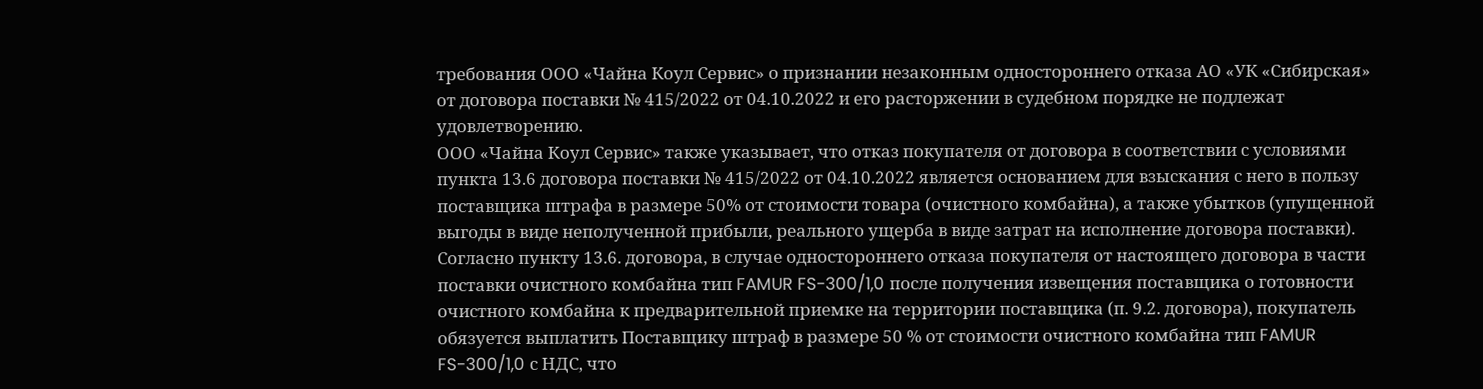требования ООО «Чайна Коул Сервис» о признании незаконным одностороннего отказа АО «УК «Сибирская» от договора поставки № 415/2022 от 04.10.2022 и его расторжении в судебном порядке не подлежат удовлетворению.
ООО «Чайна Коул Сервис» также указывает, что отказ покупателя от договора в соответствии с условиями пункта 13.6 договора поставки № 415/2022 от 04.10.2022 является основанием для взыскания с него в пользу поставщика штрафа в размере 50% от стоимости товара (очистного комбайна), а также убытков (упущенной выгоды в виде неполученной прибыли, реального ущерба в виде затрат на исполнение договора поставки).
Согласно пункту 13.6. договора, в случае одностороннего отказа покупателя от настоящего договора в части поставки очистного комбайна тип FAMUR FS-300/1,0 после получения извещения поставщика о готовности очистного комбайна к предварительной приемке на территории поставщика (п. 9.2. договора), покупатель обязуется выплатить Поставщику штраф в размере 50 % от стоимости очистного комбайна тип FAMUR FS-300/1,0 с НДС, что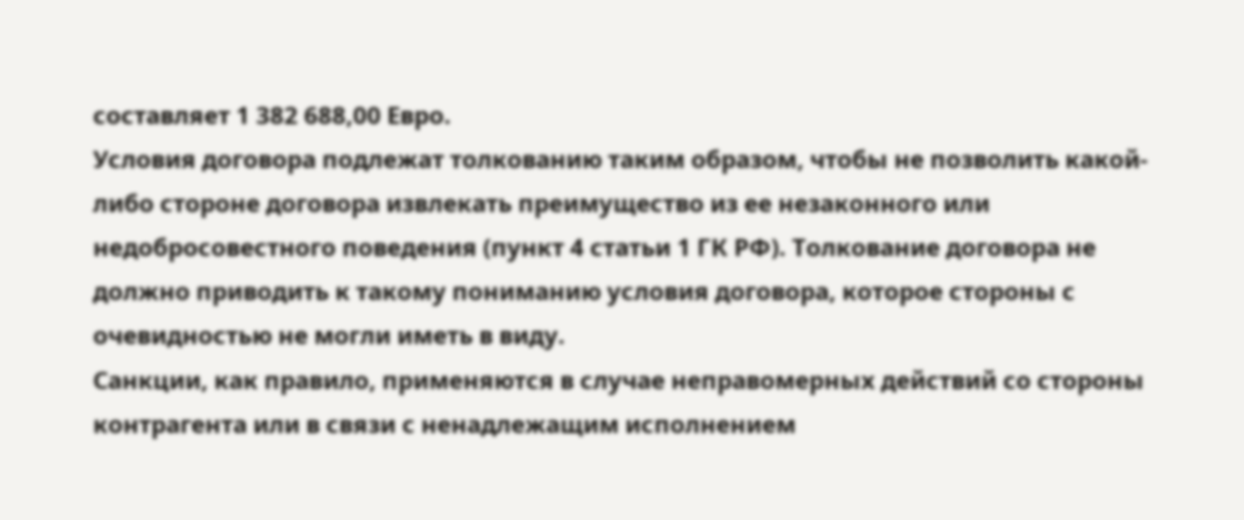составляет 1 382 688,00 Евро.
Условия договора подлежат толкованию таким образом, чтобы не позволить какой-либо стороне договора извлекать преимущество из ее незаконного или недобросовестного поведения (пункт 4 статьи 1 ГК РФ). Толкование договора не должно приводить к такому пониманию условия договора, которое стороны с очевидностью не могли иметь в виду.
Санкции, как правило, применяются в случае неправомерных действий со стороны контрагента или в связи с ненадлежащим исполнением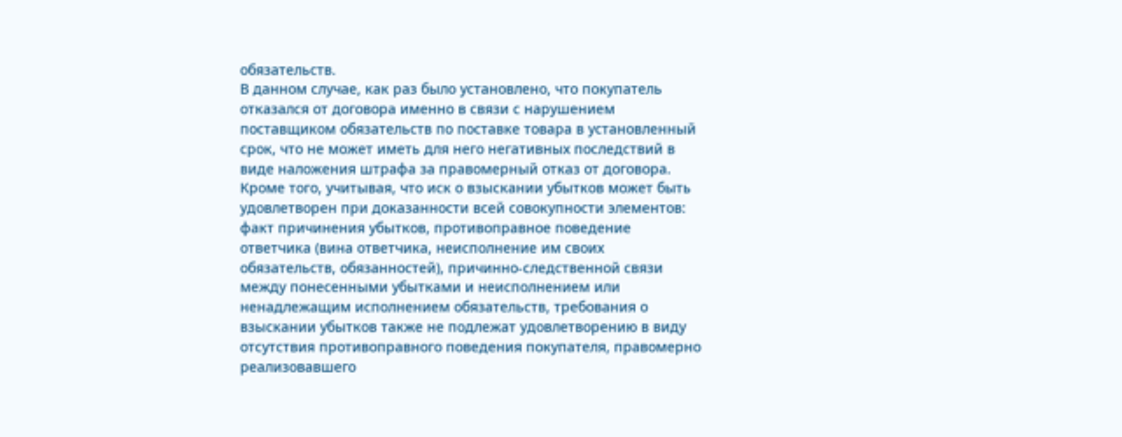обязательств.
В данном случае, как раз было установлено, что покупатель отказался от договора именно в связи с нарушением поставщиком обязательств по поставке товара в установленный срок, что не может иметь для него негативных последствий в виде наложения штрафа за правомерный отказ от договора.
Кроме того, учитывая, что иск о взыскании убытков может быть удовлетворен при доказанности всей совокупности элементов: факт причинения убытков, противоправное поведение ответчика (вина ответчика, неисполнение им своих обязательств, обязанностей), причинно-следственной связи между понесенными убытками и неисполнением или ненадлежащим исполнением обязательств, требования о взыскании убытков также не подлежат удовлетворению в виду отсутствия противоправного поведения покупателя, правомерно реализовавшего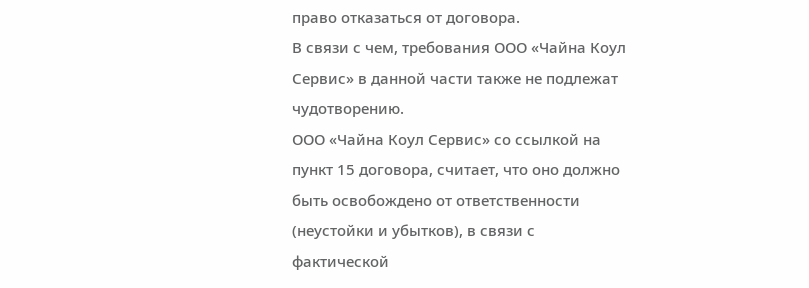право отказаться от договора.
В связи с чем, требования ООО «Чайна Коул Сервис» в данной части также не подлежат чудотворению.
ООО «Чайна Коул Сервис» со ссылкой на пункт 15 договора, считает, что оно должно быть освобождено от ответственности (неустойки и убытков), в связи с фактической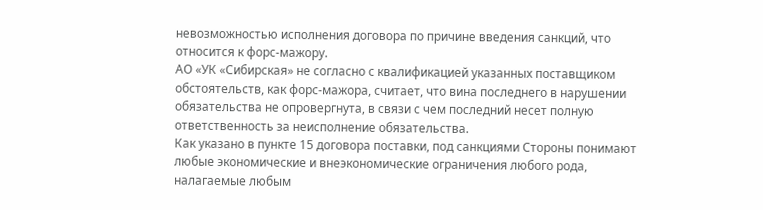невозможностью исполнения договора по причине введения санкций, что относится к форс-мажору.
АО «УК «Сибирская» не согласно с квалификацией указанных поставщиком обстоятельств, как форс-мажора, считает, что вина последнего в нарушении обязательства не опровергнута, в связи с чем последний несет полную ответственность за неисполнение обязательства.
Как указано в пункте 15 договора поставки, под санкциями Стороны понимают любые экономические и внеэкономические ограничения любого рода, налагаемые любым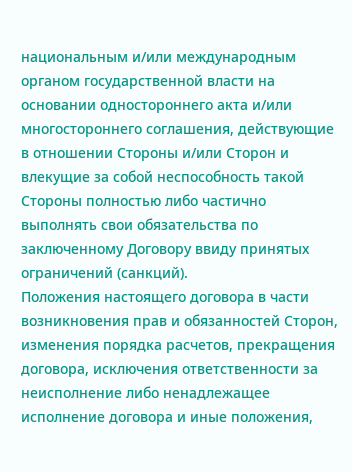национальным и/или международным органом государственной власти на основании одностороннего акта и/или многостороннего соглашения, действующие в отношении Стороны и/или Сторон и влекущие за собой неспособность такой Стороны полностью либо частично выполнять свои обязательства по заключенному Договору ввиду принятых ограничений (санкций).
Положения настоящего договора в части возникновения прав и обязанностей Сторон, изменения порядка расчетов, прекращения договора, исключения ответственности за неисполнение либо ненадлежащее исполнение договора и иные положения,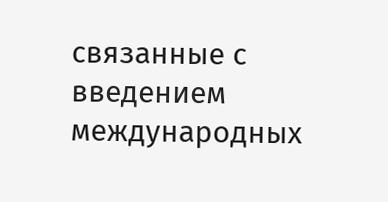связанные с введением международных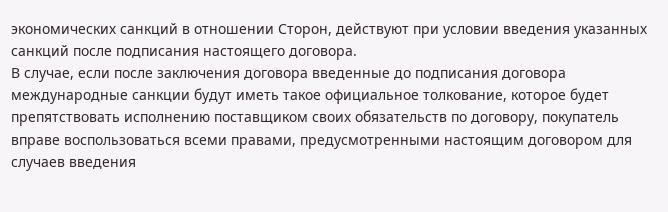экономических санкций в отношении Сторон, действуют при условии введения указанных санкций после подписания настоящего договора.
В случае, если после заключения договора введенные до подписания договора международные санкции будут иметь такое официальное толкование, которое будет препятствовать исполнению поставщиком своих обязательств по договору, покупатель вправе воспользоваться всеми правами, предусмотренными настоящим договором для случаев введения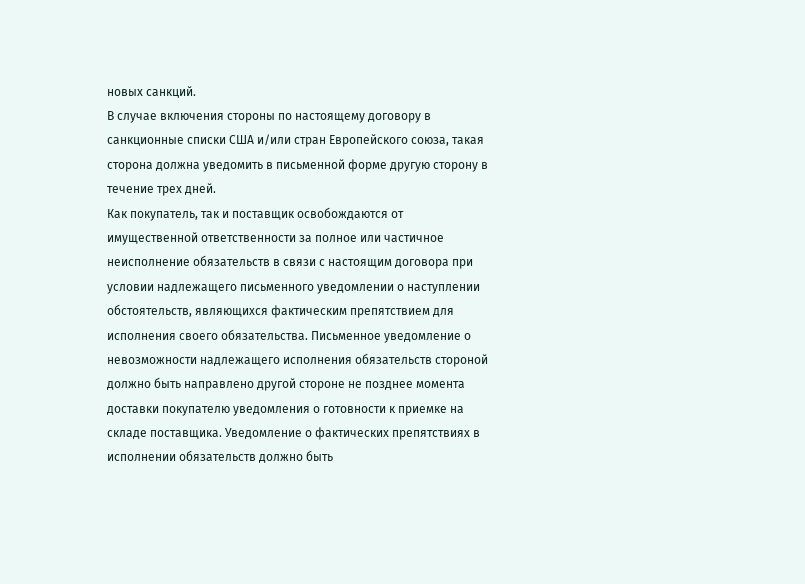новых санкций.
В случае включения стороны по настоящему договору в санкционные списки США и/или стран Европейского союза, такая сторона должна уведомить в письменной форме другую сторону в течение трех дней.
Как покупатель, так и поставщик освобождаются от имущественной ответственности за полное или частичное неисполнение обязательств в связи с настоящим договора при условии надлежащего письменного уведомлении о наступлении обстоятельств, являющихся фактическим препятствием для исполнения своего обязательства. Письменное уведомление о невозможности надлежащего исполнения обязательств стороной должно быть направлено другой стороне не позднее момента доставки покупателю уведомления о готовности к приемке на складе поставщика. Уведомление о фактических препятствиях в исполнении обязательств должно быть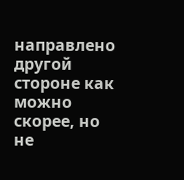направлено другой стороне как можно скорее, но не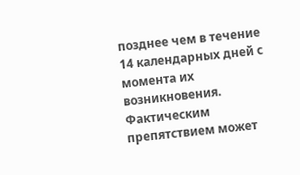позднее чем в течение 14 календарных дней с момента их возникновения. Фактическим препятствием может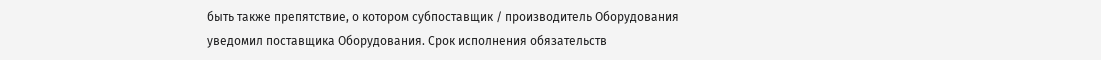быть также препятствие, о котором субпоставщик / производитель Оборудования уведомил поставщика Оборудования. Срок исполнения обязательств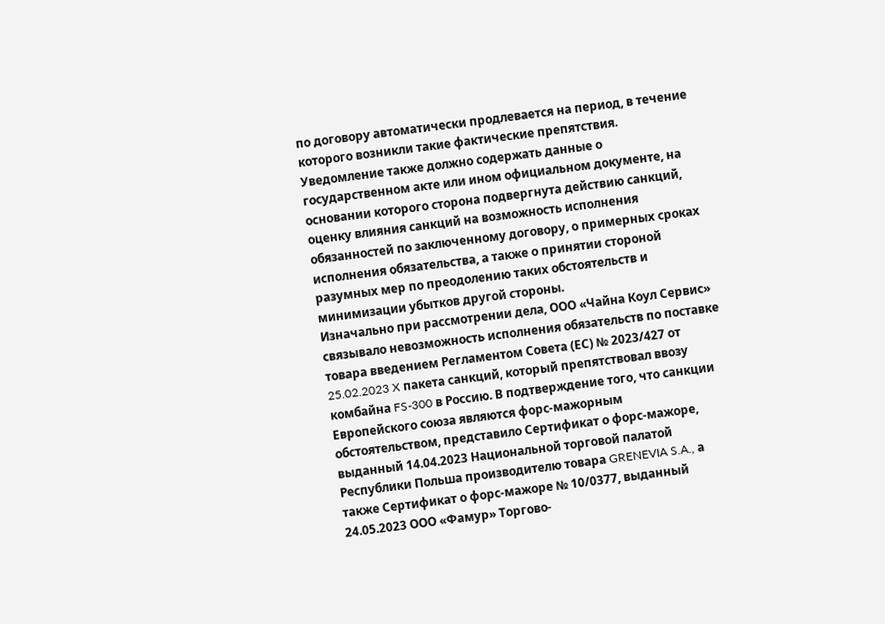по договору автоматически продлевается на период, в течение которого возникли такие фактические препятствия.
Уведомление также должно содержать данные о государственном акте или ином официальном документе, на основании которого сторона подвергнута действию санкций, оценку влияния санкций на возможность исполнения обязанностей по заключенному договору, о примерных сроках исполнения обязательства, а также о принятии стороной разумных мер по преодолению таких обстоятельств и минимизации убытков другой стороны.
Изначально при рассмотрении дела, ООО «Чайна Коул Сервис» связывало невозможность исполнения обязательств по поставке товара введением Регламентом Совета (ЕС) № 2023/427 от 25.02.2023 X пакета санкций, который препятствовал ввозу комбайна FS-300 в Россию. В подтверждение того, что санкции Европейского союза являются форс-мажорным обстоятельством, представило Сертификат о форс-мажоре, выданный 14.04.2023 Национальной торговой палатой Республики Польша производителю товара GRENEVIA S.A., а также Сертификат о форс-мажоре № 10/0377, выданный 24.05.2023 ООО «Фамур» Торгово-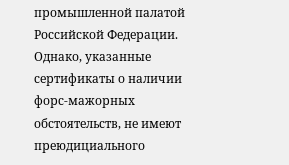промышленной палатой Российской Федерации.
Однако, указанные сертификаты о наличии форс-мажорных обстоятельств, не имеют преюдициального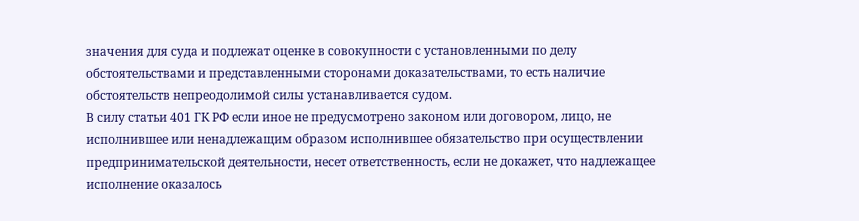значения для суда и подлежат оценке в совокупности с установленными по делу обстоятельствами и представленными сторонами доказательствами, то есть наличие обстоятельств непреодолимой силы устанавливается судом.
В силу статьи 401 ГК РФ если иное не предусмотрено законом или договором, лицо, не исполнившее или ненадлежащим образом исполнившее обязательство при осуществлении предпринимательской деятельности, несет ответственность, если не докажет, что надлежащее исполнение оказалось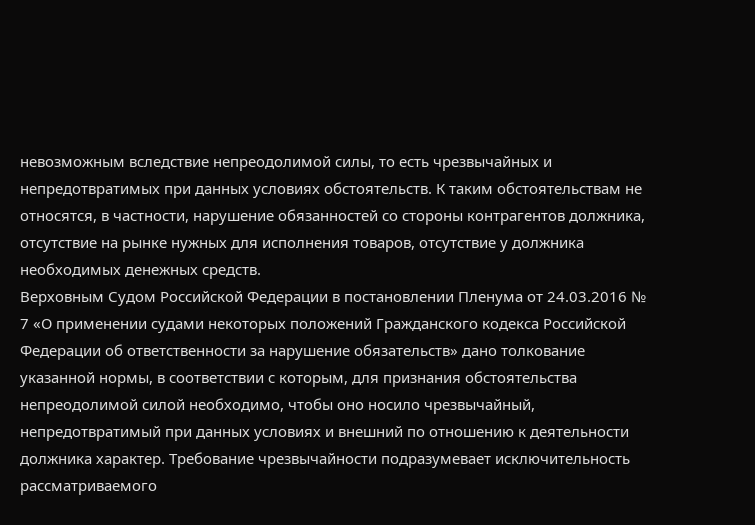невозможным вследствие непреодолимой силы, то есть чрезвычайных и непредотвратимых при данных условиях обстоятельств. К таким обстоятельствам не относятся, в частности, нарушение обязанностей со стороны контрагентов должника, отсутствие на рынке нужных для исполнения товаров, отсутствие у должника необходимых денежных средств.
Верховным Судом Российской Федерации в постановлении Пленума от 24.03.2016 № 7 «О применении судами некоторых положений Гражданского кодекса Российской Федерации об ответственности за нарушение обязательств» дано толкование указанной нормы, в соответствии с которым, для признания обстоятельства непреодолимой силой необходимо, чтобы оно носило чрезвычайный, непредотвратимый при данных условиях и внешний по отношению к деятельности должника характер. Требование чрезвычайности подразумевает исключительность рассматриваемого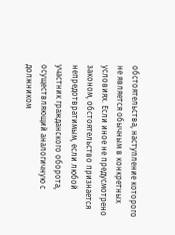обстоятельства, наступление которого не является обычным в конкретных условиях. Если иное не предусмотрено законом, обстоятельство признается непредотвратимым, если любой участник гражданского оборота, осуществляющий аналогичную с должником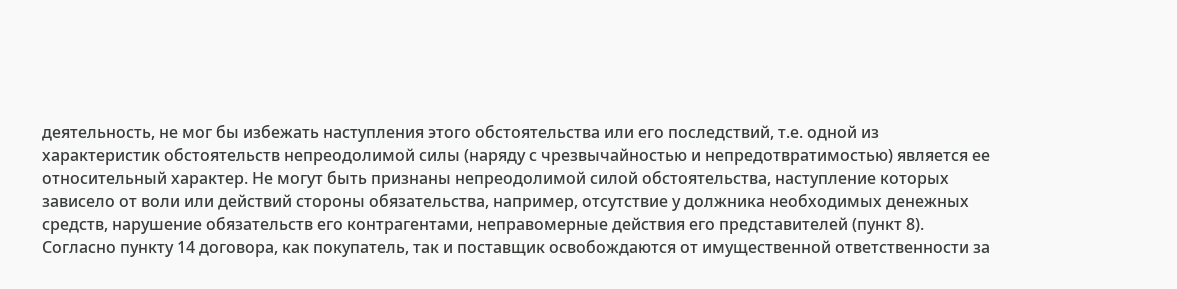деятельность, не мог бы избежать наступления этого обстоятельства или его последствий, т.е. одной из характеристик обстоятельств непреодолимой силы (наряду с чрезвычайностью и непредотвратимостью) является ее относительный характер. Не могут быть признаны непреодолимой силой обстоятельства, наступление которых зависело от воли или действий стороны обязательства, например, отсутствие у должника необходимых денежных средств, нарушение обязательств его контрагентами, неправомерные действия его представителей (пункт 8).
Согласно пункту 14 договора, как покупатель, так и поставщик освобождаются от имущественной ответственности за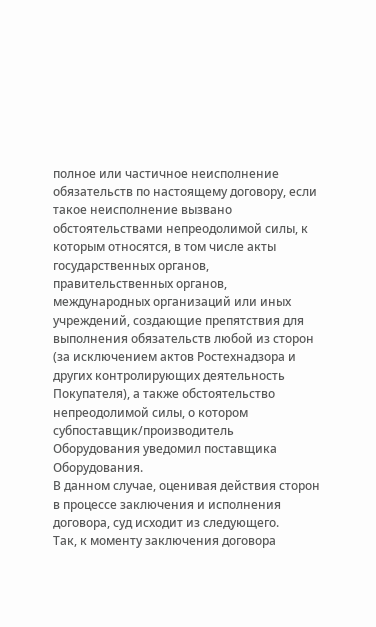полное или частичное неисполнение обязательств по настоящему договору, если такое неисполнение вызвано обстоятельствами непреодолимой силы, к которым относятся, в том числе акты государственных органов, правительственных органов, международных организаций или иных учреждений, создающие препятствия для выполнения обязательств любой из сторон (за исключением актов Ростехнадзора и других контролирующих деятельность Покупателя), а также обстоятельство непреодолимой силы, о котором субпоставщик/производитель Оборудования уведомил поставщика Оборудования.
В данном случае, оценивая действия сторон в процессе заключения и исполнения договора, суд исходит из следующего.
Так, к моменту заключения договора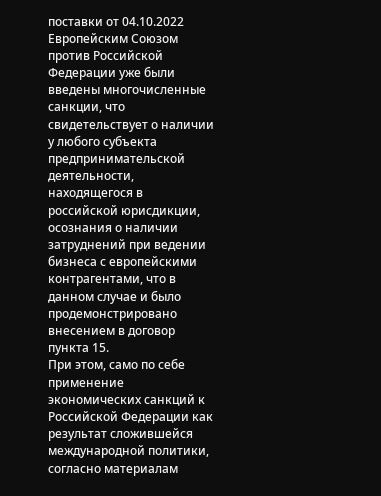поставки от 04.10.2022 Европейским Союзом против Российской Федерации уже были введены многочисленные санкции, что свидетельствует о наличии у любого субъекта предпринимательской деятельности, находящегося в российской юрисдикции, осознания о наличии затруднений при ведении бизнеса с европейскими контрагентами, что в данном случае и было продемонстрировано внесением в договор пункта 15.
При этом, само по себе применение экономических санкций к Российской Федерации как результат сложившейся международной политики, согласно материалам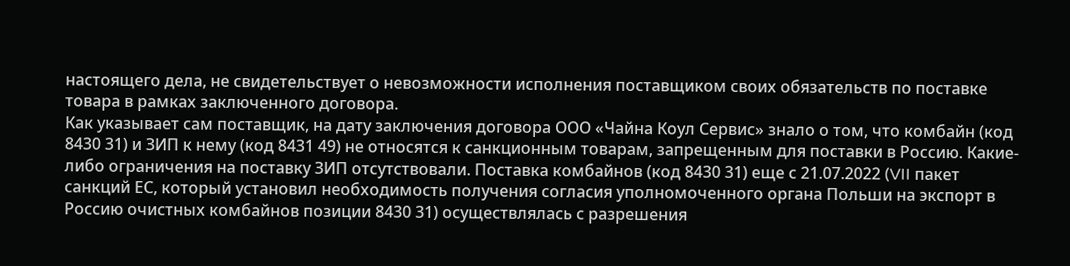настоящего дела, не свидетельствует о невозможности исполнения поставщиком своих обязательств по поставке товара в рамках заключенного договора.
Как указывает сам поставщик, на дату заключения договора ООО «Чайна Коул Сервис» знало о том, что комбайн (код 8430 31) и ЗИП к нему (код 8431 49) не относятся к санкционным товарам, запрещенным для поставки в Россию. Какие-либо ограничения на поставку ЗИП отсутствовали. Поставка комбайнов (код 8430 31) еще с 21.07.2022 (VII пакет санкций ЕС, который установил необходимость получения согласия уполномоченного органа Польши на экспорт в Россию очистных комбайнов позиции 8430 31) осуществлялась с разрешения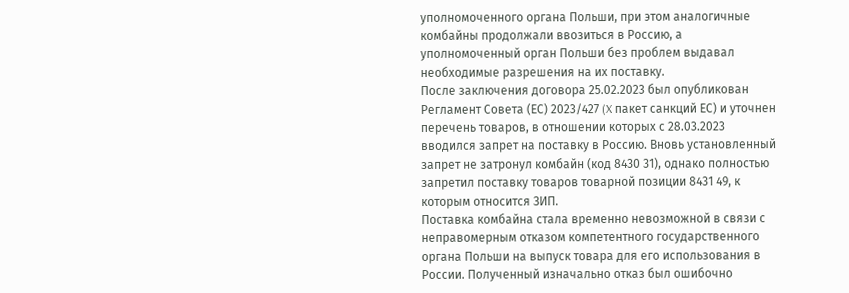уполномоченного органа Польши, при этом аналогичные комбайны продолжали ввозиться в Россию, а уполномоченный орган Польши без проблем выдавал необходимые разрешения на их поставку.
После заключения договора 25.02.2023 был опубликован Регламент Совета (ЕС) 2023/427 (X пакет санкций ЕС) и уточнен перечень товаров, в отношении которых с 28.03.2023 вводился запрет на поставку в Россию. Вновь установленный запрет не затронул комбайн (код 8430 31), однако полностью запретил поставку товаров товарной позиции 8431 49, к которым относится ЗИП.
Поставка комбайна стала временно невозможной в связи с неправомерным отказом компетентного государственного органа Польши на выпуск товара для его использования в России. Полученный изначально отказ был ошибочно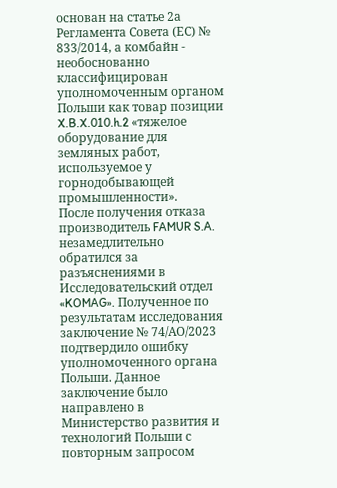основан на статье 2а Регламента Совета (ЕС) № 833/2014, а комбайн - необоснованно классифицирован уполномоченным органом Польши как товар позиции X.B.X.010.h.2 «тяжелое оборудование для земляных работ, используемое у горнодобывающей промышленности».
После получения отказа производитель FAMUR S.A. незамедлительно обратился за разъяснениями в Исследовательский отдел «KOMAG». Полученное по результатам исследования заключение № 74/АО/2023 подтвердило ошибку уполномоченного органа Польши. Данное заключение было направлено в Министерство развития и технологий Польши с повторным запросом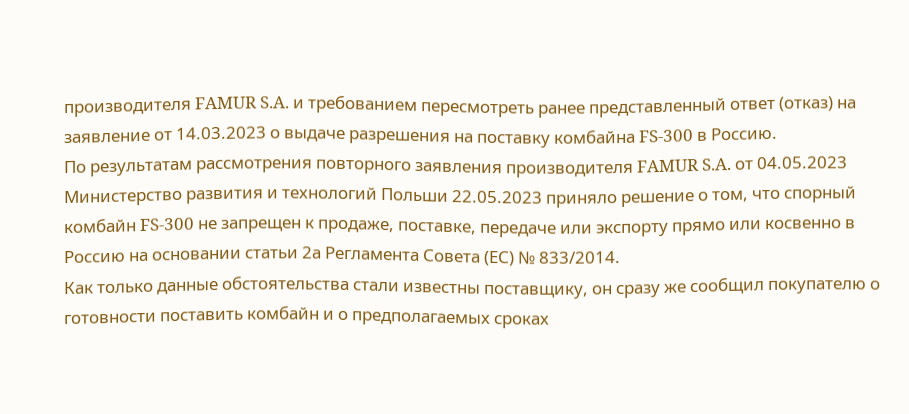производителя FAMUR S.A. и требованием пересмотреть ранее представленный ответ (отказ) на заявление от 14.03.2023 о выдаче разрешения на поставку комбайна FS-300 в Россию.
По результатам рассмотрения повторного заявления производителя FAMUR S.A. от 04.05.2023 Министерство развития и технологий Польши 22.05.2023 приняло решение о том, что спорный комбайн FS-300 не запрещен к продаже, поставке, передаче или экспорту прямо или косвенно в Россию на основании статьи 2а Регламента Совета (ЕС) № 833/2014.
Как только данные обстоятельства стали известны поставщику, он сразу же сообщил покупателю о готовности поставить комбайн и о предполагаемых сроках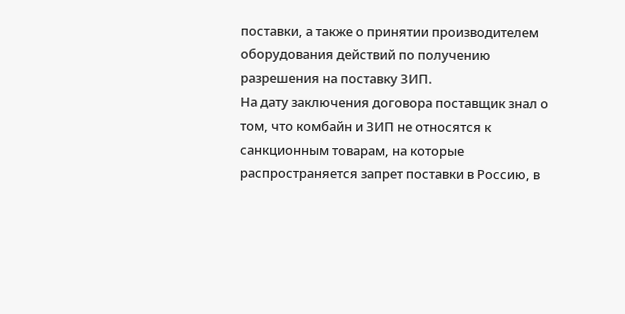поставки, а также о принятии производителем оборудования действий по получению разрешения на поставку ЗИП.
На дату заключения договора поставщик знал о том, что комбайн и ЗИП не относятся к санкционным товарам, на которые распространяется запрет поставки в Россию, в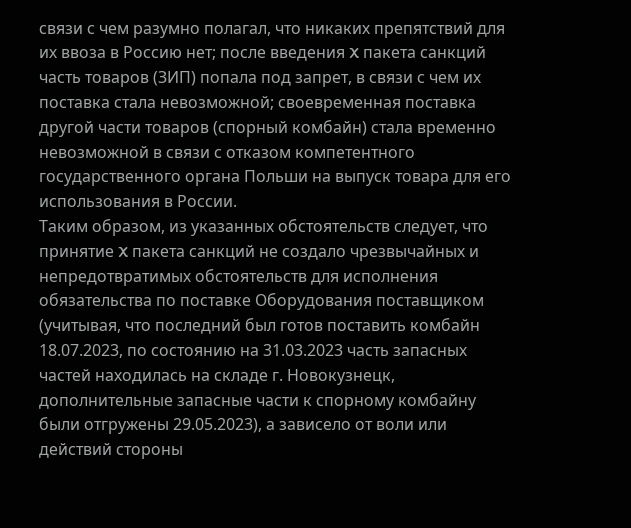связи с чем разумно полагал, что никаких препятствий для их ввоза в Россию нет; после введения X пакета санкций часть товаров (ЗИП) попала под запрет, в связи с чем их поставка стала невозможной; своевременная поставка другой части товаров (спорный комбайн) стала временно невозможной в связи с отказом компетентного государственного органа Польши на выпуск товара для его использования в России.
Таким образом, из указанных обстоятельств следует, что принятие X пакета санкций не создало чрезвычайных и непредотвратимых обстоятельств для исполнения обязательства по поставке Оборудования поставщиком (учитывая, что последний был готов поставить комбайн 18.07.2023, по состоянию на 31.03.2023 часть запасных частей находилась на складе г. Новокузнецк, дополнительные запасные части к спорному комбайну были отгружены 29.05.2023), а зависело от воли или действий стороны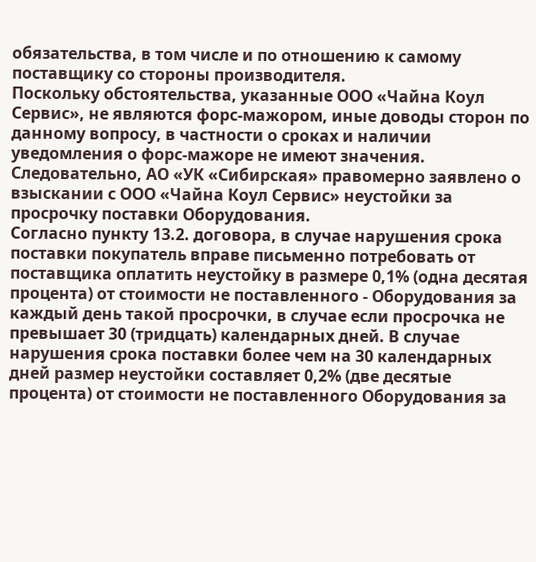обязательства, в том числе и по отношению к самому поставщику со стороны производителя.
Поскольку обстоятельства, указанные ООО «Чайна Коул Сервис», не являются форс-мажором, иные доводы сторон по данному вопросу, в частности о сроках и наличии уведомления о форс-мажоре не имеют значения.
Следовательно, АО «УК «Сибирская» правомерно заявлено о взыскании с ООО «Чайна Коул Сервис» неустойки за просрочку поставки Оборудования.
Согласно пункту 13.2. договора, в случае нарушения срока поставки покупатель вправе письменно потребовать от поставщика оплатить неустойку в размере 0,1% (одна десятая процента) от стоимости не поставленного - Оборудования за каждый день такой просрочки, в случае если просрочка не превышает 30 (тридцать) календарных дней. В случае нарушения срока поставки более чем на 30 календарных дней размер неустойки составляет 0,2% (две десятые процента) от стоимости не поставленного Оборудования за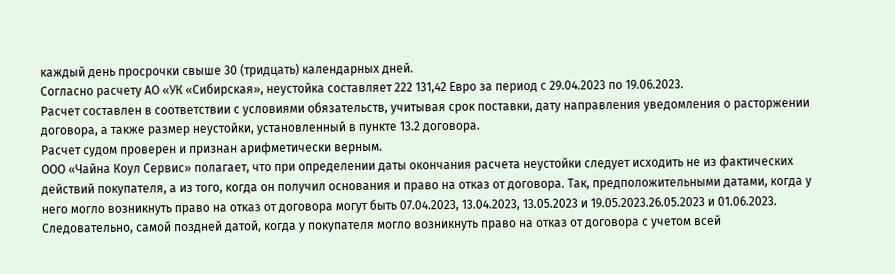каждый день просрочки свыше 30 (тридцать) календарных дней.
Согласно расчету АО «УК «Сибирская», неустойка составляет 222 131,42 Евро за период с 29.04.2023 по 19.06.2023.
Расчет составлен в соответствии с условиями обязательств, учитывая срок поставки, дату направления уведомления о расторжении договора, а также размер неустойки, установленный в пункте 13.2 договора.
Расчет судом проверен и признан арифметически верным.
ООО «Чайна Коул Сервис» полагает, что при определении даты окончания расчета неустойки следует исходить не из фактических действий покупателя, а из того, когда он получил основания и право на отказ от договора. Так, предположительными датами, когда у него могло возникнуть право на отказ от договора могут быть 07.04.2023, 13.04.2023, 13.05.2023 и 19.05.2023.26.05.2023 и 01.06.2023. Следовательно, самой поздней датой, когда у покупателя могло возникнуть право на отказ от договора с учетом всей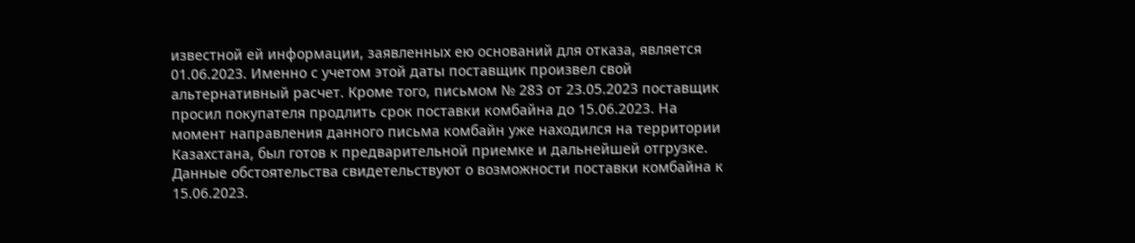известной ей информации, заявленных ею оснований для отказа, является 01.06.2023. Именно с учетом этой даты поставщик произвел свой альтернативный расчет. Кроме того, письмом № 283 от 23.05.2023 поставщик просил покупателя продлить срок поставки комбайна до 15.06.2023. На момент направления данного письма комбайн уже находился на территории Казахстана, был готов к предварительной приемке и дальнейшей отгрузке. Данные обстоятельства свидетельствуют о возможности поставки комбайна к 15.06.2023.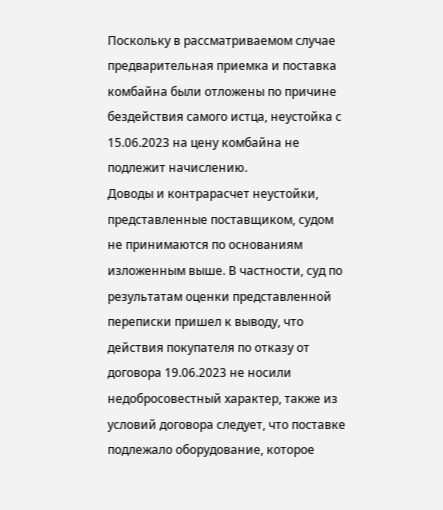Поскольку в рассматриваемом случае предварительная приемка и поставка комбайна были отложены по причине бездействия самого истца, неустойка с 15.06.2023 на цену комбайна не подлежит начислению.
Доводы и контрарасчет неустойки, представленные поставщиком, судом не принимаются по основаниям изложенным выше. В частности, суд по результатам оценки представленной переписки пришел к выводу, что действия покупателя по отказу от договора 19.06.2023 не носили недобросовестный характер, также из условий договора следует, что поставке подлежало оборудование, которое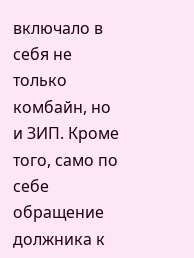включало в себя не только комбайн, но и ЗИП. Кроме того, само по себе обращение должника к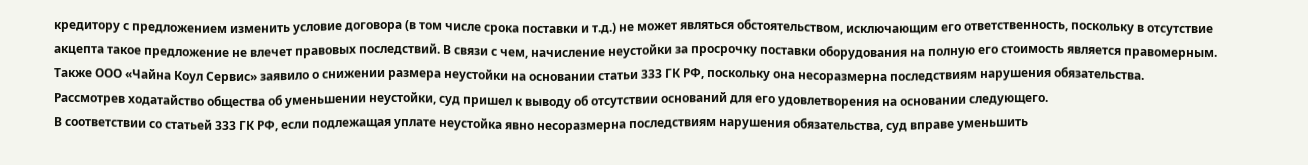кредитору с предложением изменить условие договора (в том числе срока поставки и т.д.) не может являться обстоятельством, исключающим его ответственность, поскольку в отсутствие акцепта такое предложение не влечет правовых последствий. В связи с чем, начисление неустойки за просрочку поставки оборудования на полную его стоимость является правомерным.
Также ООО «Чайна Коул Сервис» заявило о снижении размера неустойки на основании статьи 333 ГК РФ, поскольку она несоразмерна последствиям нарушения обязательства.
Рассмотрев ходатайство общества об уменьшении неустойки, суд пришел к выводу об отсутствии оснований для его удовлетворения на основании следующего.
В соответствии со статьей 333 ГК РФ, если подлежащая уплате неустойка явно несоразмерна последствиям нарушения обязательства, суд вправе уменьшить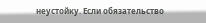неустойку. Если обязательство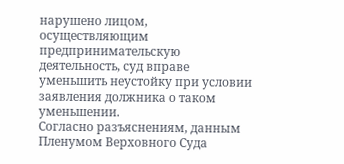нарушено лицом, осуществляющим предпринимательскую деятельность, суд вправе уменьшить неустойку при условии заявления должника о таком уменьшении.
Согласно разъяснениям, данным Пленумом Верховного Суда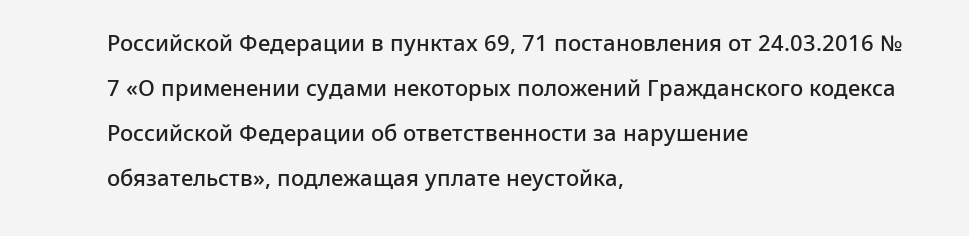Российской Федерации в пунктах 69, 71 постановления от 24.03.2016 № 7 «О применении судами некоторых положений Гражданского кодекса Российской Федерации об ответственности за нарушение обязательств», подлежащая уплате неустойка,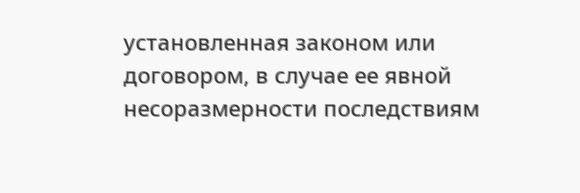установленная законом или договором, в случае ее явной несоразмерности последствиям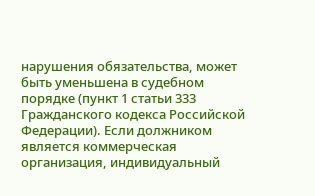нарушения обязательства, может быть уменьшена в судебном порядке (пункт 1 статьи 333 Гражданского кодекса Российской Федерации). Если должником является коммерческая организация, индивидуальный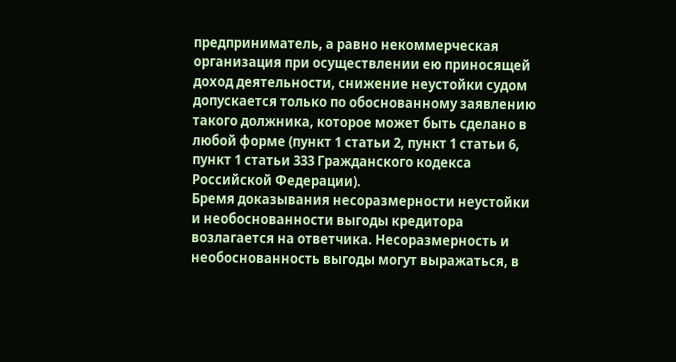предприниматель, а равно некоммерческая организация при осуществлении ею приносящей доход деятельности, снижение неустойки судом допускается только по обоснованному заявлению такого должника, которое может быть сделано в любой форме (пункт 1 статьи 2, пункт 1 статьи 6, пункт 1 статьи 333 Гражданского кодекса Российской Федерации).
Бремя доказывания несоразмерности неустойки и необоснованности выгоды кредитора возлагается на ответчика. Несоразмерность и необоснованность выгоды могут выражаться, в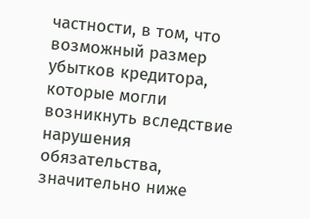частности, в том, что возможный размер убытков кредитора, которые могли возникнуть вследствие нарушения обязательства, значительно ниже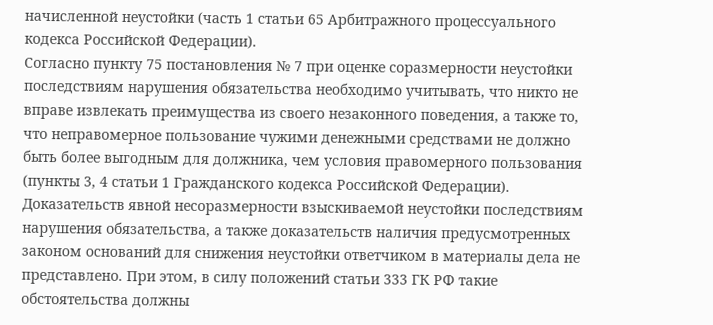начисленной неустойки (часть 1 статьи 65 Арбитражного процессуального кодекса Российской Федерации).
Согласно пункту 75 постановления № 7 при оценке соразмерности неустойки последствиям нарушения обязательства необходимо учитывать, что никто не вправе извлекать преимущества из своего незаконного поведения, а также то, что неправомерное пользование чужими денежными средствами не должно быть более выгодным для должника, чем условия правомерного пользования (пункты 3, 4 статьи 1 Гражданского кодекса Российской Федерации).
Доказательств явной несоразмерности взыскиваемой неустойки последствиям нарушения обязательства, а также доказательств наличия предусмотренных законом оснований для снижения неустойки ответчиком в материалы дела не представлено. При этом, в силу положений статьи 333 ГК РФ такие обстоятельства должны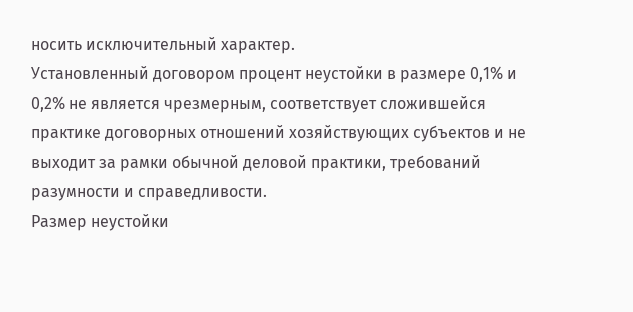носить исключительный характер.
Установленный договором процент неустойки в размере 0,1% и 0,2% не является чрезмерным, соответствует сложившейся практике договорных отношений хозяйствующих субъектов и не выходит за рамки обычной деловой практики, требований разумности и справедливости.
Размер неустойки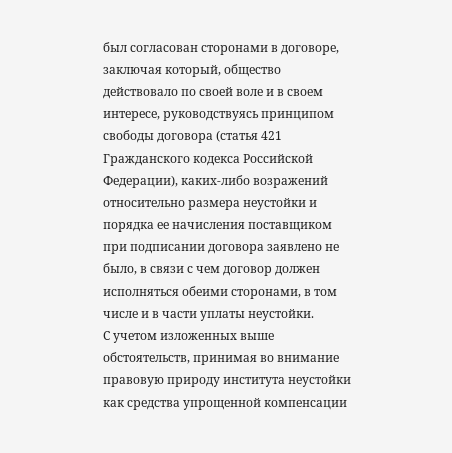был согласован сторонами в договоре, заключая который, общество действовало по своей воле и в своем интересе, руководствуясь принципом свободы договора (статья 421 Гражданского кодекса Российской Федерации), каких-либо возражений относительно размера неустойки и порядка ее начисления поставщиком при подписании договора заявлено не было, в связи с чем договор должен исполняться обеими сторонами, в том числе и в части уплаты неустойки.
С учетом изложенных выше обстоятельств, принимая во внимание правовую природу института неустойки как средства упрощенной компенсации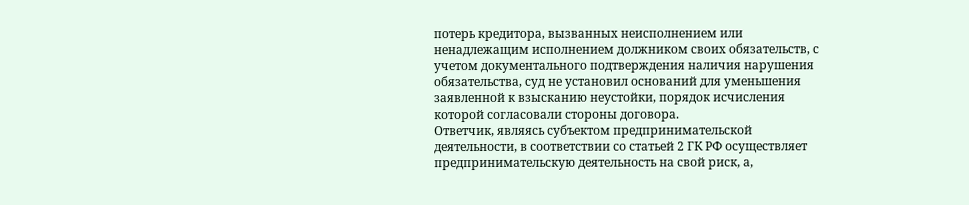потерь кредитора, вызванных неисполнением или ненадлежащим исполнением должником своих обязательств, с учетом документального подтверждения наличия нарушения обязательства, суд не установил оснований для уменьшения заявленной к взысканию неустойки, порядок исчисления которой согласовали стороны договора.
Ответчик, являясь субъектом предпринимательской деятельности, в соответствии со статьей 2 ГК РФ осуществляет предпринимательскую деятельность на свой риск, а,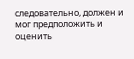следовательно, должен и мог предположить и оценить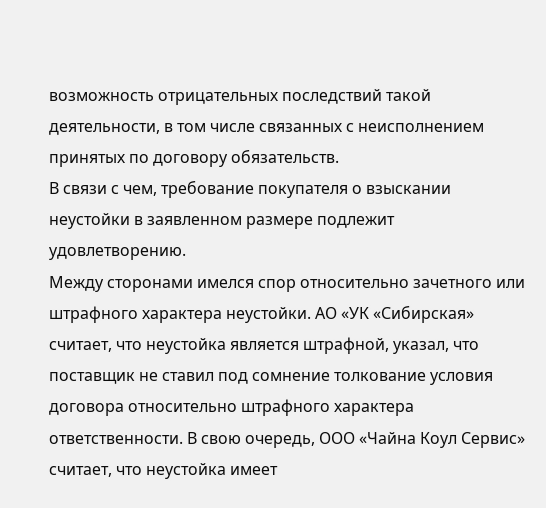возможность отрицательных последствий такой деятельности, в том числе связанных с неисполнением принятых по договору обязательств.
В связи с чем, требование покупателя о взыскании неустойки в заявленном размере подлежит удовлетворению.
Между сторонами имелся спор относительно зачетного или штрафного характера неустойки. АО «УК «Сибирская» считает, что неустойка является штрафной, указал, что поставщик не ставил под сомнение толкование условия договора относительно штрафного характера ответственности. В свою очередь, ООО «Чайна Коул Сервис» считает, что неустойка имеет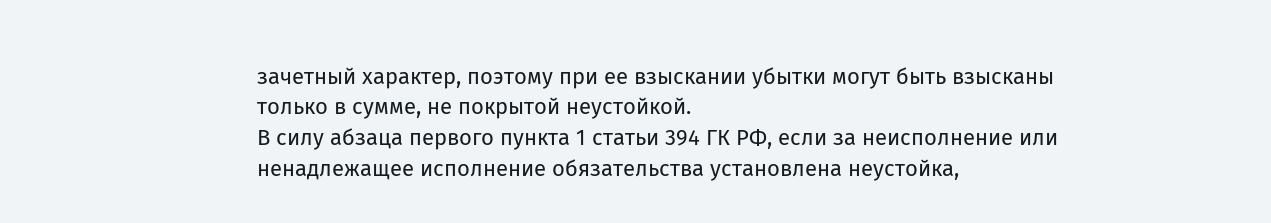зачетный характер, поэтому при ее взыскании убытки могут быть взысканы только в сумме, не покрытой неустойкой.
В силу абзаца первого пункта 1 статьи 394 ГК РФ, если за неисполнение или ненадлежащее исполнение обязательства установлена неустойка,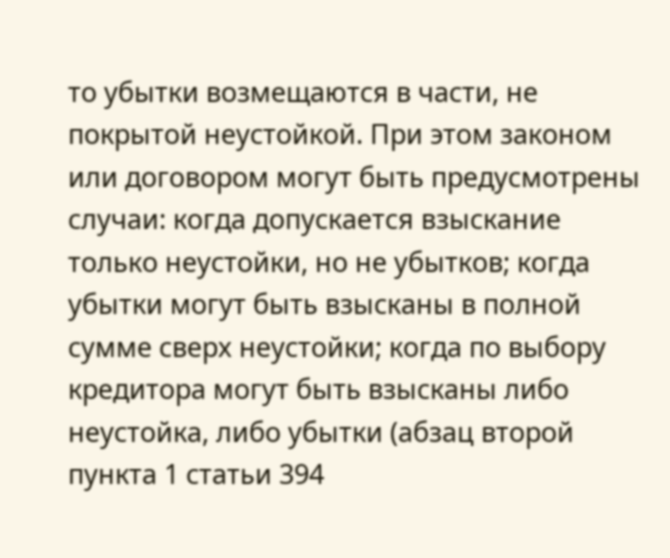то убытки возмещаются в части, не покрытой неустойкой. При этом законом или договором могут быть предусмотрены случаи: когда допускается взыскание только неустойки, но не убытков; когда убытки могут быть взысканы в полной сумме сверх неустойки; когда по выбору кредитора могут быть взысканы либо неустойка, либо убытки (абзац второй пункта 1 статьи 394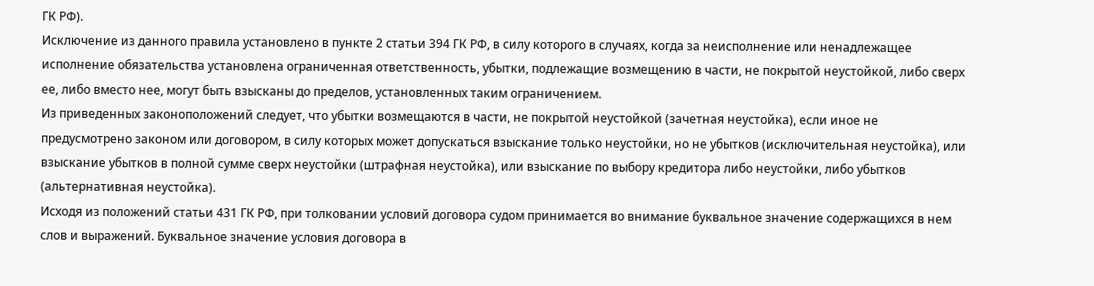ГК РФ).
Исключение из данного правила установлено в пункте 2 статьи 394 ГК РФ, в силу которого в случаях, когда за неисполнение или ненадлежащее исполнение обязательства установлена ограниченная ответственность, убытки, подлежащие возмещению в части, не покрытой неустойкой, либо сверх ее, либо вместо нее, могут быть взысканы до пределов, установленных таким ограничением.
Из приведенных законоположений следует, что убытки возмещаются в части, не покрытой неустойкой (зачетная неустойка), если иное не предусмотрено законом или договором, в силу которых может допускаться взыскание только неустойки, но не убытков (исключительная неустойка), или взыскание убытков в полной сумме сверх неустойки (штрафная неустойка), или взыскание по выбору кредитора либо неустойки, либо убытков (альтернативная неустойка).
Исходя из положений статьи 431 ГК РФ, при толковании условий договора судом принимается во внимание буквальное значение содержащихся в нем слов и выражений. Буквальное значение условия договора в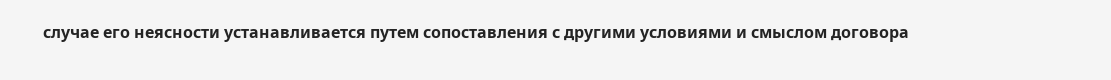случае его неясности устанавливается путем сопоставления с другими условиями и смыслом договора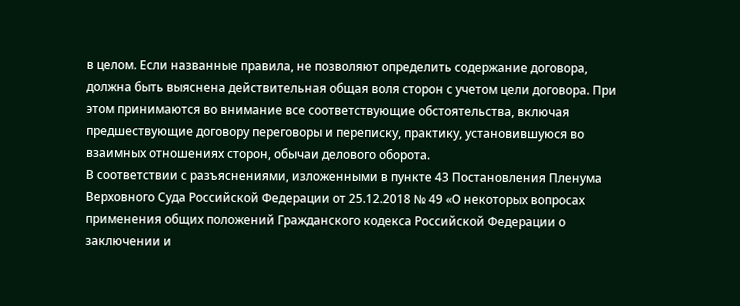в целом. Если названные правила, не позволяют определить содержание договора, должна быть выяснена действительная общая воля сторон с учетом цели договора. При этом принимаются во внимание все соответствующие обстоятельства, включая предшествующие договору переговоры и переписку, практику, установившуюся во взаимных отношениях сторон, обычаи делового оборота.
В соответствии с разъяснениями, изложенными в пункте 43 Постановления Пленума Верховного Суда Российской Федерации от 25.12.2018 № 49 «О некоторых вопросах применения общих положений Гражданского кодекса Российской Федерации о заключении и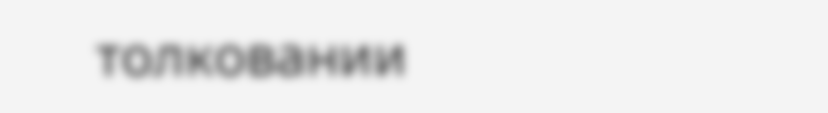толковании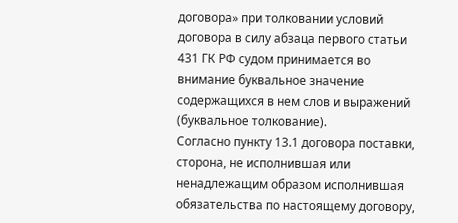договора» при толковании условий договора в силу абзаца первого статьи 431 ГК РФ судом принимается во внимание буквальное значение содержащихся в нем слов и выражений (буквальное толкование).
Согласно пункту 13.1 договора поставки, сторона, не исполнившая или ненадлежащим образом исполнившая обязательства по настоящему договору,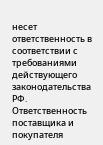несет ответственность в соответствии с требованиями действующего законодательства РФ. Ответственность поставщика и покупателя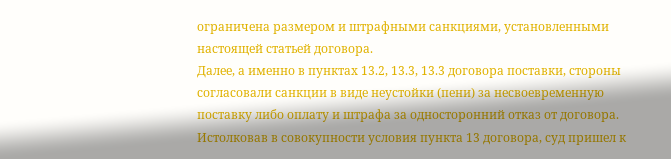ограничена размером и штрафными санкциями, установленными настоящей статьей договора.
Далее, а именно в пунктах 13.2, 13.3, 13.3 договора поставки, стороны согласовали санкции в виде неустойки (пени) за несвоевременную поставку либо оплату и штрафа за односторонний отказ от договора.
Истолковав в совокупности условия пункта 13 договора, суд пришел к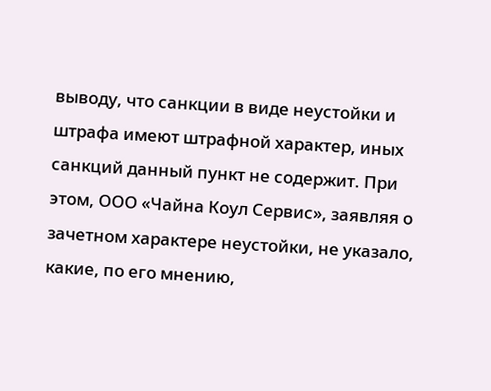выводу, что санкции в виде неустойки и штрафа имеют штрафной характер, иных санкций данный пункт не содержит. При этом, ООО «Чайна Коул Сервис», заявляя о зачетном характере неустойки, не указало, какие, по его мнению,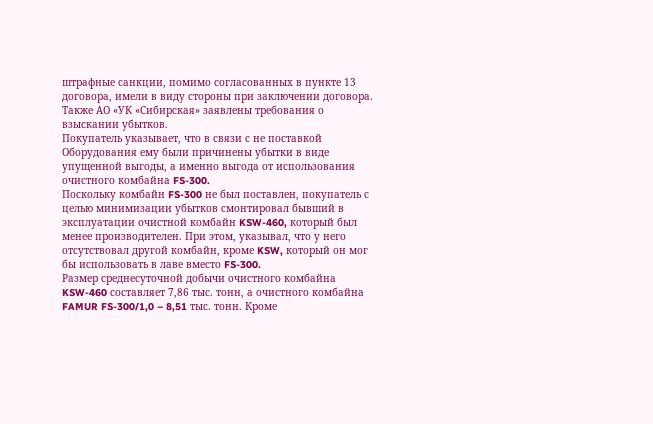штрафные санкции, помимо согласованных в пункте 13 договора, имели в виду стороны при заключении договора.
Также АО «УК «Сибирская» заявлены требования о взыскании убытков.
Покупатель указывает, что в связи с не поставкой Оборудования ему были причинены убытки в виде упущенной выгоды, а именно выгода от использования очистного комбайна FS-300.
Поскольку комбайн FS-300 не был поставлен, покупатель с целью минимизации убытков смонтировал бывший в эксплуатации очистной комбайн KSW-460, который был менее производителен. При этом, указывал, что у него отсутствовал другой комбайн, кроме KSW, который он мог бы использовать в лаве вместо FS-300.
Размер среднесуточной добычи очистного комбайна KSW-460 составляет 7,86 тыс. тонн, а очистного комбайна FAMUR FS-300/1,0 – 8,51 тыс. тонн. Кроме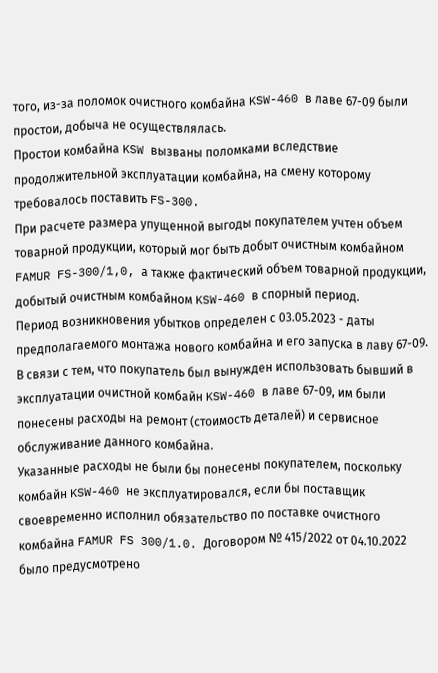того, из-за поломок очистного комбайна KSW-460 в лаве 67-09 были простои, добыча не осуществлялась.
Простои комбайна KSW вызваны поломками вследствие продолжительной эксплуатации комбайна, на смену которому требовалось поставить FS-300.
При расчете размера упущенной выгоды покупателем учтен объем товарной продукции, который мог быть добыт очистным комбайном FAMUR FS-300/1,0, а также фактический объем товарной продукции, добытый очистным комбайном KSW-460 в спорный период.
Период возникновения убытков определен с 03.05.2023 - даты предполагаемого монтажа нового комбайна и его запуска в лаву 67-09.
В связи с тем, что покупатель был вынужден использовать бывший в эксплуатации очистной комбайн KSW-460 в лаве 67-09, им были понесены расходы на ремонт (стоимость деталей) и сервисное обслуживание данного комбайна.
Указанные расходы не были бы понесены покупателем, поскольку комбайн KSW-460 не эксплуатировался, если бы поставщик своевременно исполнил обязательство по поставке очистного комбайна FAMUR FS 300/1.0. Договором № 415/2022 от 04.10.2022 было предусмотрено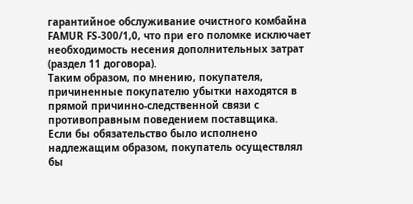гарантийное обслуживание очистного комбайна FAMUR FS-300/1,0, что при его поломке исключает необходимость несения дополнительных затрат (раздел 11 договора).
Таким образом, по мнению, покупателя, причиненные покупателю убытки находятся в прямой причинно-следственной связи с противоправным поведением поставщика.
Если бы обязательство было исполнено надлежащим образом, покупатель осуществлял бы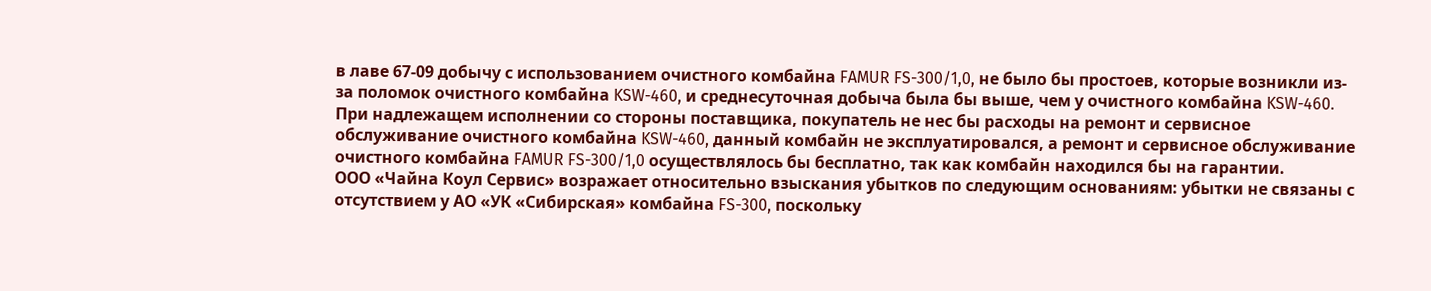в лаве 67-09 добычу с использованием очистного комбайна FAMUR FS-300/1,0, не было бы простоев, которые возникли из-за поломок очистного комбайна KSW-460, и среднесуточная добыча была бы выше, чем у очистного комбайна KSW-460.
При надлежащем исполнении со стороны поставщика, покупатель не нес бы расходы на ремонт и сервисное обслуживание очистного комбайна KSW-460, данный комбайн не эксплуатировался, а ремонт и сервисное обслуживание очистного комбайна FAMUR FS-300/1,0 осуществлялось бы бесплатно, так как комбайн находился бы на гарантии.
ООО «Чайна Коул Сервис» возражает относительно взыскания убытков по следующим основаниям: убытки не связаны с отсутствием у АО «УК «Сибирская» комбайна FS-300, поскольку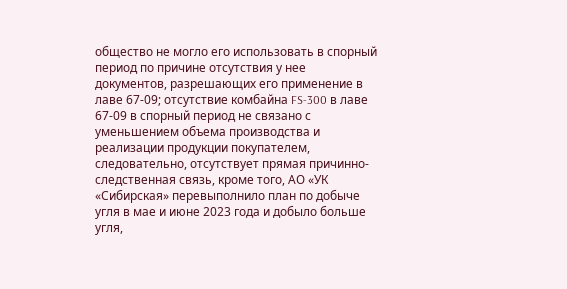общество не могло его использовать в спорный период по причине отсутствия у нее документов, разрешающих его применение в лаве 67-09; отсутствие комбайна FS-300 в лаве 67-09 в спорный период не связано с уменьшением объема производства и реализации продукции покупателем, следовательно, отсутствует прямая причинно-следственная связь, кроме того, АО «УК «Сибирская» перевыполнило план по добыче угля в мае и июне 2023 года и добыло больше угля,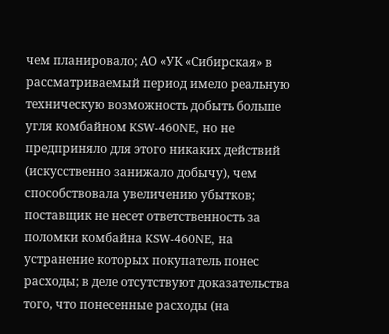чем планировало; АО «УК «Сибирская» в рассматриваемый период имело реальную техническую возможность добыть больше угля комбайном KSW-460NE, но не предприняло для этого никаких действий (искусственно занижало добычу), чем способствовала увеличению убытков; поставщик не несет ответственность за поломки комбайна KSW-460NE, на устранение которых покупатель понес расходы; в деле отсутствуют доказательства того, что понесенные расходы (на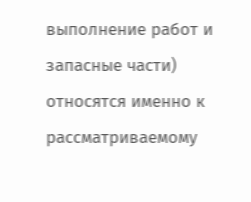выполнение работ и запасные части) относятся именно к рассматриваемому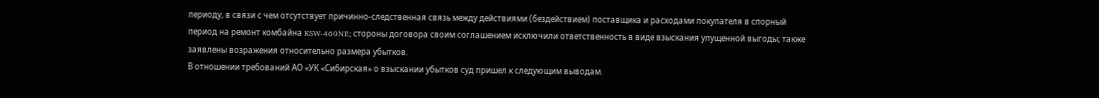периоду, в связи с чем отсутствует причинно-следственная связь между действиями (бездействием) поставщика и расходами покупателя в спорный период на ремонт комбайна KSW-460NE; стороны договора своим соглашением исключили ответственность в виде взыскания упущенной выгоды; также заявлены возражения относительно размера убытков.
В отношении требований АО «УК «Сибирская» о взыскании убытков суд пришел к следующим выводам.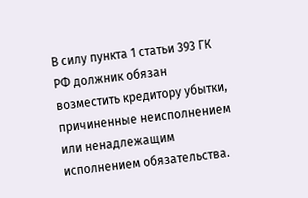В силу пункта 1 статьи 393 ГК РФ должник обязан возместить кредитору убытки, причиненные неисполнением или ненадлежащим исполнением обязательства.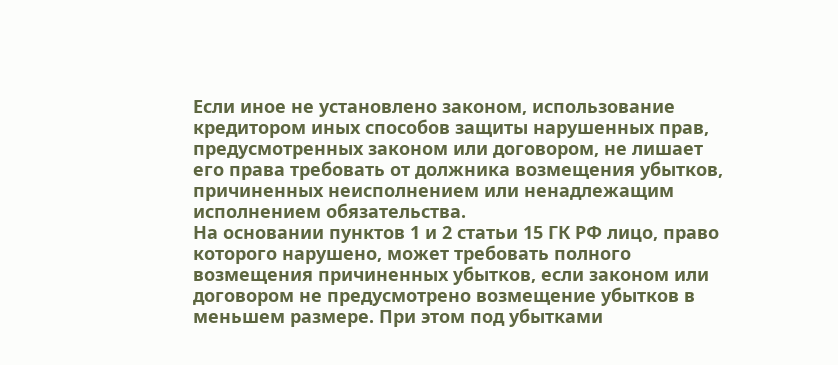Если иное не установлено законом, использование кредитором иных способов защиты нарушенных прав, предусмотренных законом или договором, не лишает его права требовать от должника возмещения убытков, причиненных неисполнением или ненадлежащим исполнением обязательства.
На основании пунктов 1 и 2 статьи 15 ГК РФ лицо, право которого нарушено, может требовать полного возмещения причиненных убытков, если законом или договором не предусмотрено возмещение убытков в меньшем размере. При этом под убытками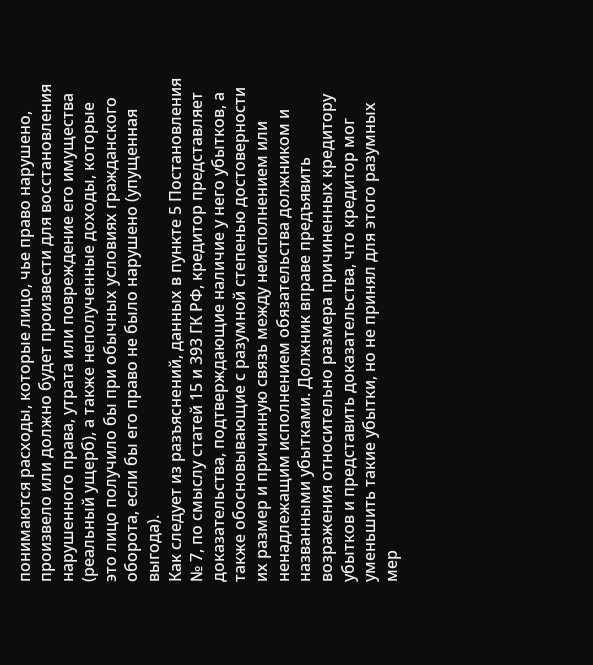понимаются расходы, которые лицо, чье право нарушено, произвело или должно будет произвести для восстановления нарушенного права, утрата или повреждение его имущества (реальный ущерб), а также неполученные доходы, которые это лицо получило бы при обычных условиях гражданского оборота, если бы его право не было нарушено (упущенная выгода).
Как следует из разъяснений, данных в пункте 5 Постановления № 7, по смыслу статей 15 и 393 ГК РФ, кредитор представляет доказательства, подтверждающие наличие у него убытков, а также обосновывающие с разумной степенью достоверности их размер и причинную связь между неисполнением или ненадлежащим исполнением обязательства должником и названными убытками. Должник вправе предъявить возражения относительно размера причиненных кредитору убытков и представить доказательства, что кредитор мог уменьшить такие убытки, но не принял для этого разумных мер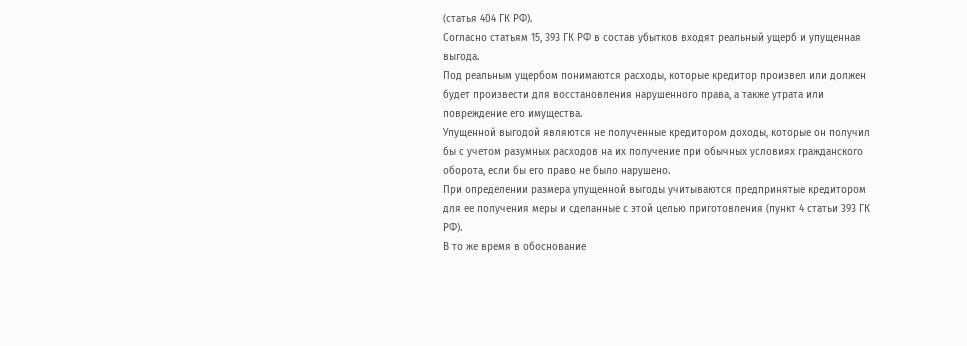(статья 404 ГК РФ).
Согласно статьям 15, 393 ГК РФ в состав убытков входят реальный ущерб и упущенная выгода.
Под реальным ущербом понимаются расходы, которые кредитор произвел или должен будет произвести для восстановления нарушенного права, а также утрата или повреждение его имущества.
Упущенной выгодой являются не полученные кредитором доходы, которые он получил бы с учетом разумных расходов на их получение при обычных условиях гражданского оборота, если бы его право не было нарушено.
При определении размера упущенной выгоды учитываются предпринятые кредитором для ее получения меры и сделанные с этой целью приготовления (пункт 4 статьи 393 ГК РФ).
В то же время в обоснование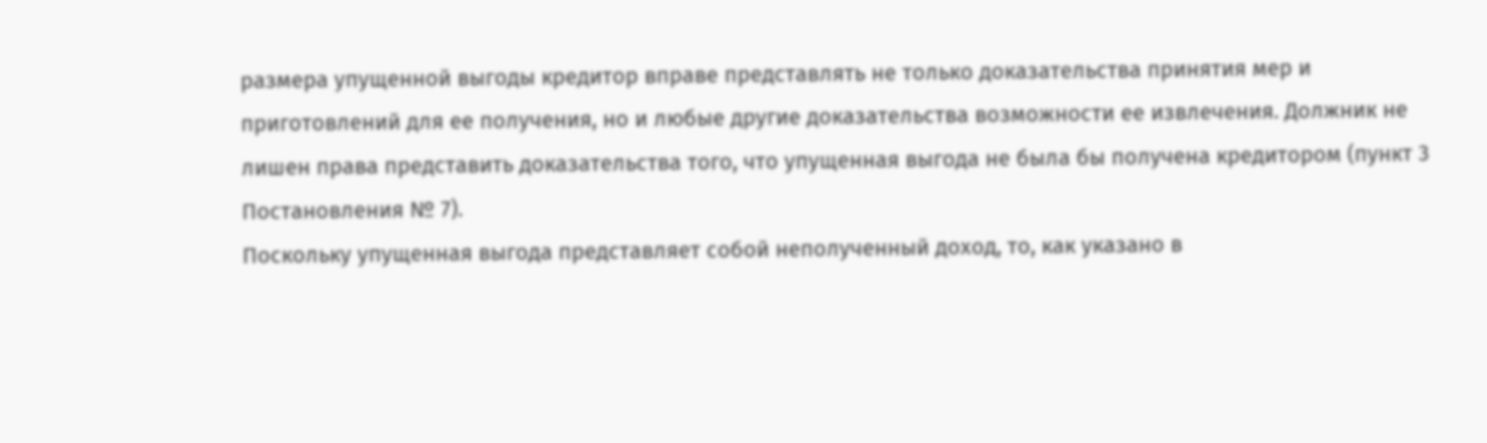размера упущенной выгоды кредитор вправе представлять не только доказательства принятия мер и приготовлений для ее получения, но и любые другие доказательства возможности ее извлечения. Должник не лишен права представить доказательства того, что упущенная выгода не была бы получена кредитором (пункт 3 Постановления № 7).
Поскольку упущенная выгода представляет собой неполученный доход, то, как указано в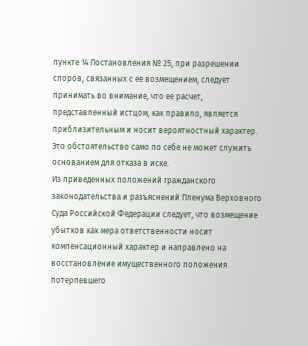пункте 14 Постановления № 25, при разрешении споров, связанных с ее возмещением, следует принимать во внимание, что ее расчет, представленный истцом, как правило, является приблизительным и носит вероятностный характер. Это обстоятельство само по себе не может служить основанием для отказа в иске.
Из приведенных положений гражданского законодательства и разъяснений Пленума Верховного Суда Российской Федерации следует, что возмещение убытков как мера ответственности носит компенсационный характер и направлено на восстановление имущественного положения потерпевшего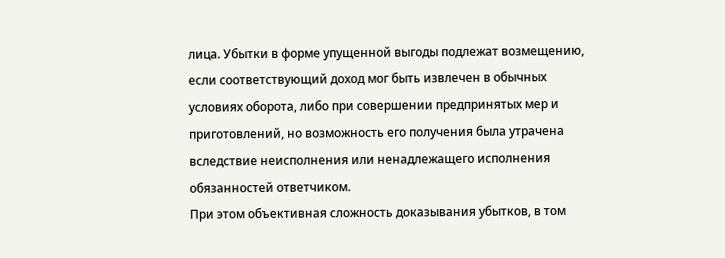лица. Убытки в форме упущенной выгоды подлежат возмещению, если соответствующий доход мог быть извлечен в обычных условиях оборота, либо при совершении предпринятых мер и приготовлений, но возможность его получения была утрачена вследствие неисполнения или ненадлежащего исполнения обязанностей ответчиком.
При этом объективная сложность доказывания убытков, в том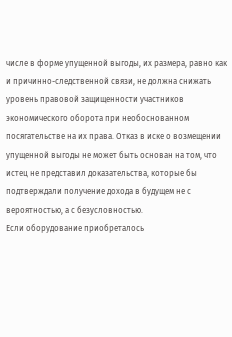числе в форме упущенной выгоды, их размера, равно как и причинно-следственной связи, не должна снижать уровень правовой защищенности участников экономического оборота при необоснованном посягательстве на их права. Отказ в иске о возмещении упущенной выгоды не может быть основан на том, что истец не представил доказательства, которые бы подтверждали получение дохода в будущем не с вероятностью, а с безусловностью.
Если оборудование приобреталось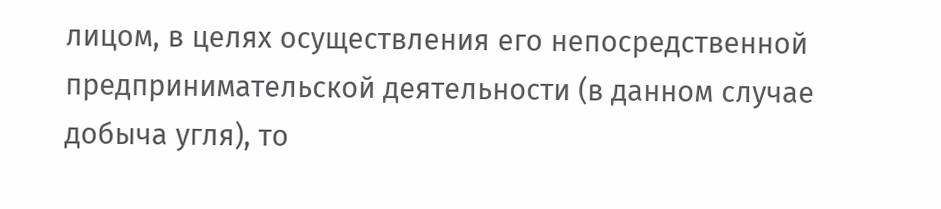лицом, в целях осуществления его непосредственной предпринимательской деятельности (в данном случае добыча угля), то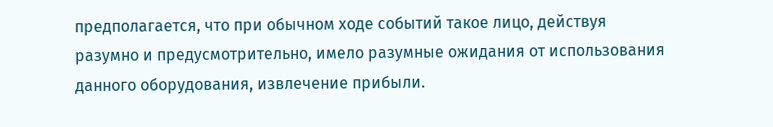предполагается, что при обычном ходе событий такое лицо, действуя разумно и предусмотрительно, имело разумные ожидания от использования данного оборудования, извлечение прибыли.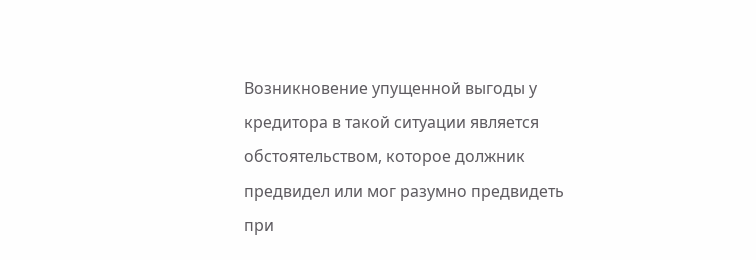Возникновение упущенной выгоды у кредитора в такой ситуации является обстоятельством, которое должник предвидел или мог разумно предвидеть при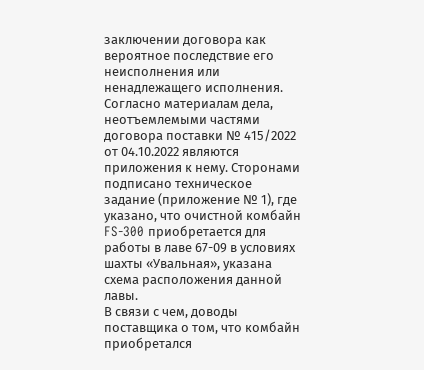заключении договора как вероятное последствие его неисполнения или ненадлежащего исполнения.
Согласно материалам дела, неотъемлемыми частями договора поставки № 415/2022 от 04.10.2022 являются приложения к нему. Сторонами подписано техническое задание (приложение № 1), где указано, что очистной комбайн FS-300 приобретается для работы в лаве 67-09 в условиях шахты «Увальная», указана схема расположения данной лавы.
В связи с чем, доводы поставщика о том, что комбайн приобретался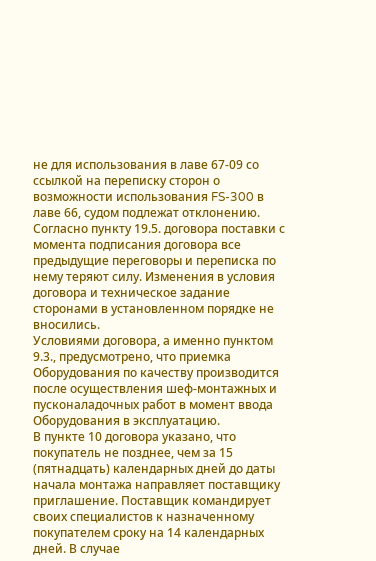не для использования в лаве 67-09 со ссылкой на переписку сторон о возможности использования FS-300 в лаве 66, судом подлежат отклонению. Согласно пункту 19.5. договора поставки с момента подписания договора все предыдущие переговоры и переписка по нему теряют силу. Изменения в условия договора и техническое задание сторонами в установленном порядке не вносились.
Условиями договора, а именно пунктом 9.3., предусмотрено, что приемка Оборудования по качеству производится после осуществления шеф-монтажных и пусконаладочных работ в момент ввода Оборудования в эксплуатацию.
В пункте 10 договора указано, что покупатель не позднее, чем за 15 (пятнадцать) календарных дней до даты начала монтажа направляет поставщику приглашение. Поставщик командирует своих специалистов к назначенному покупателем сроку на 14 календарных дней. В случае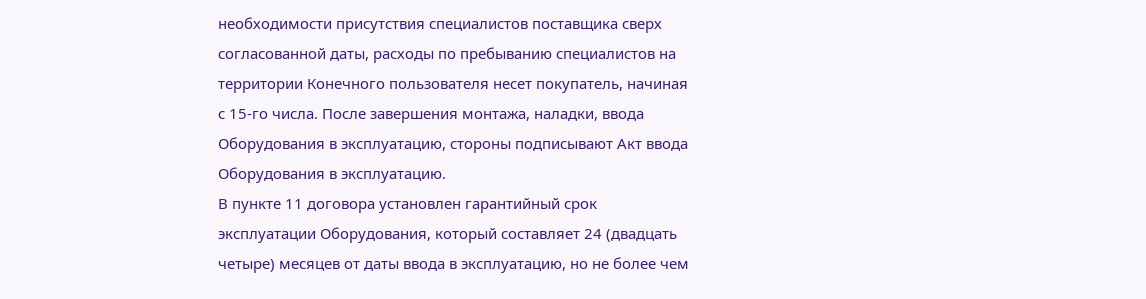необходимости присутствия специалистов поставщика сверх согласованной даты, расходы по пребыванию специалистов на территории Конечного пользователя несет покупатель, начиная с 15-го числа. После завершения монтажа, наладки, ввода Оборудования в эксплуатацию, стороны подписывают Акт ввода Оборудования в эксплуатацию.
В пункте 11 договора установлен гарантийный срок эксплуатации Оборудования, который составляет 24 (двадцать четыре) месяцев от даты ввода в эксплуатацию, но не более чем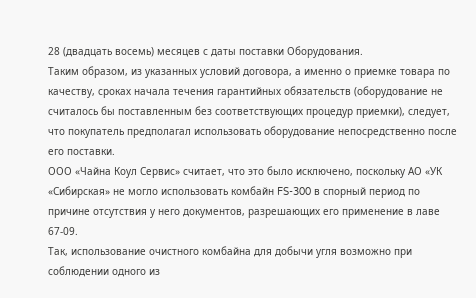28 (двадцать восемь) месяцев с даты поставки Оборудования.
Таким образом, из указанных условий договора, а именно о приемке товара по качеству, сроках начала течения гарантийных обязательств (оборудование не считалось бы поставленным без соответствующих процедур приемки), следует, что покупатель предполагал использовать оборудование непосредственно после его поставки.
ООО «Чайна Коул Сервис» считает, что это было исключено, поскольку АО «УК «Сибирская» не могло использовать комбайн FS-300 в спорный период по причине отсутствия у него документов, разрешающих его применение в лаве 67-09.
Так, использование очистного комбайна для добычи угля возможно при соблюдении одного из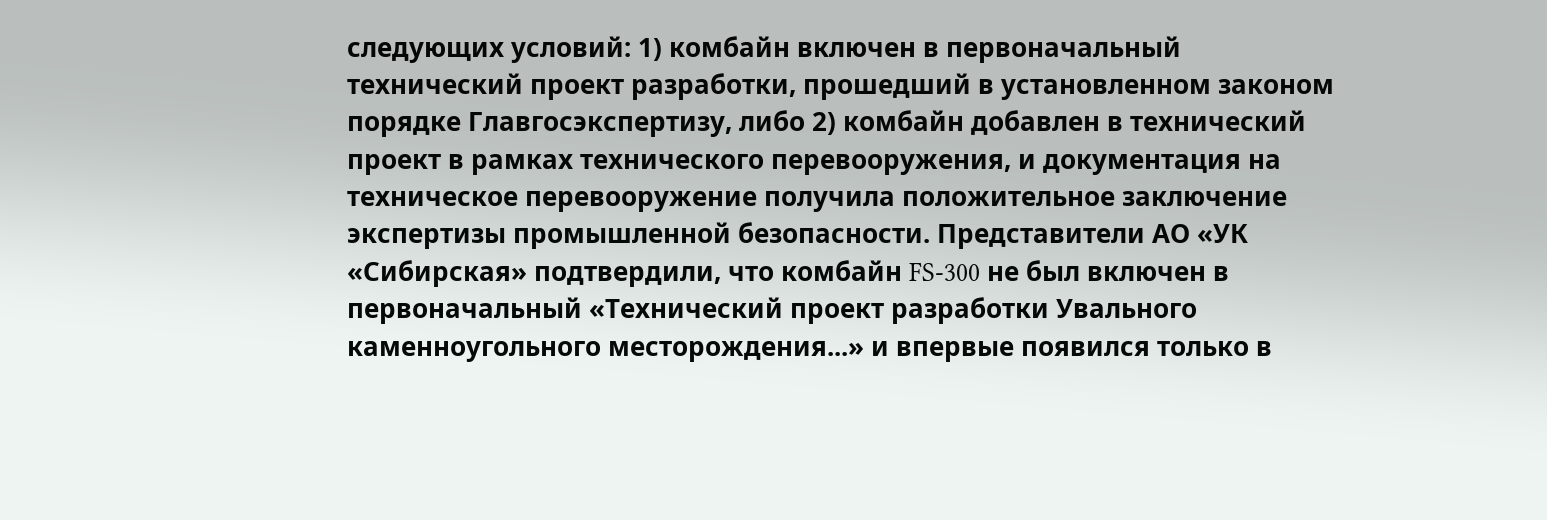следующих условий: 1) комбайн включен в первоначальный технический проект разработки, прошедший в установленном законом порядке Главгосэкспертизу, либо 2) комбайн добавлен в технический проект в рамках технического перевооружения, и документация на техническое перевооружение получила положительное заключение экспертизы промышленной безопасности. Представители АО «УК «Сибирская» подтвердили, что комбайн FS-300 не был включен в первоначальный «Технический проект разработки Увального каменноугольного месторождения...» и впервые появился только в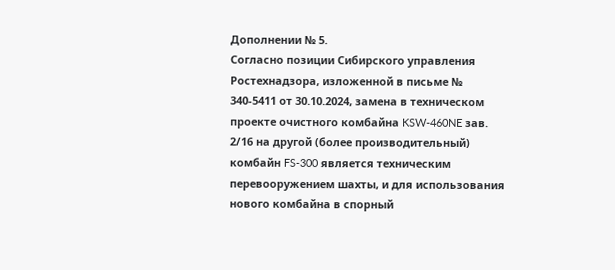Дополнении № 5.
Согласно позиции Сибирского управления Ростехнадзора, изложенной в письме № 340-5411 от 30.10.2024, замена в техническом проекте очистного комбайна KSW-460NE зав. 2/16 на другой (более производительный) комбайн FS-300 является техническим перевооружением шахты, и для использования нового комбайна в спорный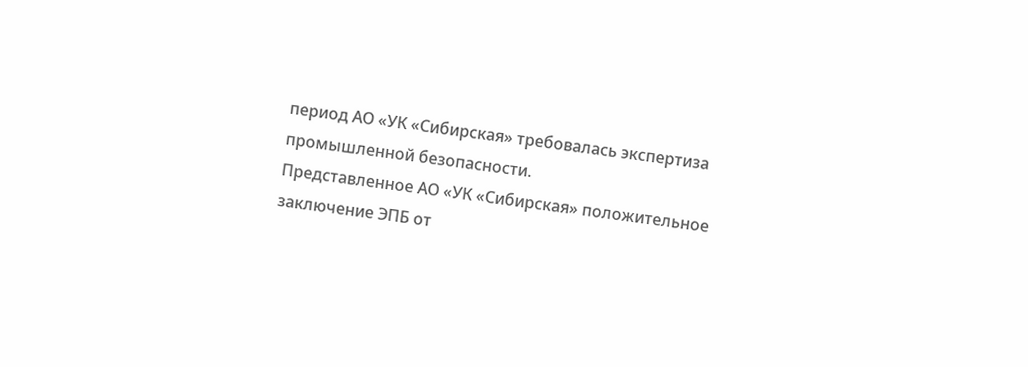период АО «УК «Сибирская» требовалась экспертиза промышленной безопасности.
Представленное АО «УК «Сибирская» положительное заключение ЭПБ от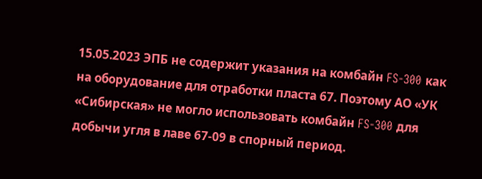15.05.2023 ЭПБ не содержит указания на комбайн FS-300 как на оборудование для отработки пласта 67. Поэтому АО «УК «Сибирская» не могло использовать комбайн FS-300 для добычи угля в лаве 67-09 в спорный период.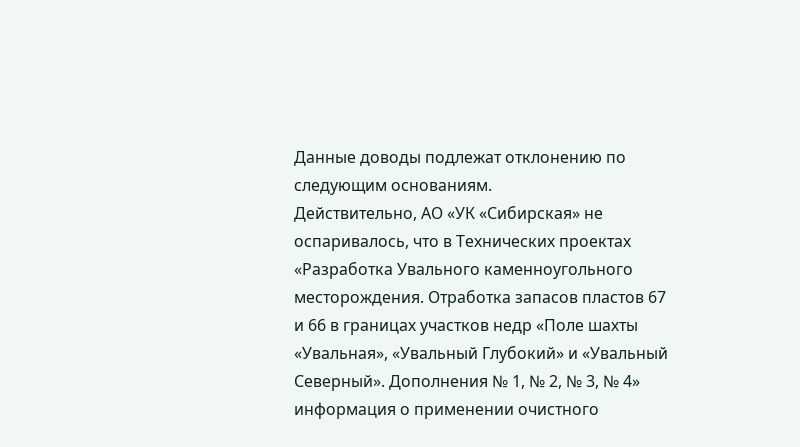Данные доводы подлежат отклонению по следующим основаниям.
Действительно, АО «УК «Сибирская» не оспаривалось, что в Технических проектах «Разработка Увального каменноугольного месторождения. Отработка запасов пластов 67 и 66 в границах участков недр «Поле шахты «Увальная», «Увальный Глубокий» и «Увальный Северный». Дополнения № 1, № 2, № 3, № 4» информация о применении очистного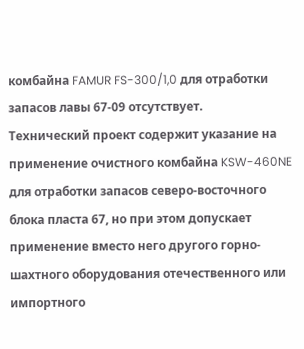комбайна FAMUR FS-300/1,0 для отработки запасов лавы 67-09 отсутствует.
Технический проект содержит указание на применение очистного комбайна KSW-460NE для отработки запасов северо-восточного блока пласта 67, но при этом допускает применение вместо него другого горно-шахтного оборудования отечественного или импортного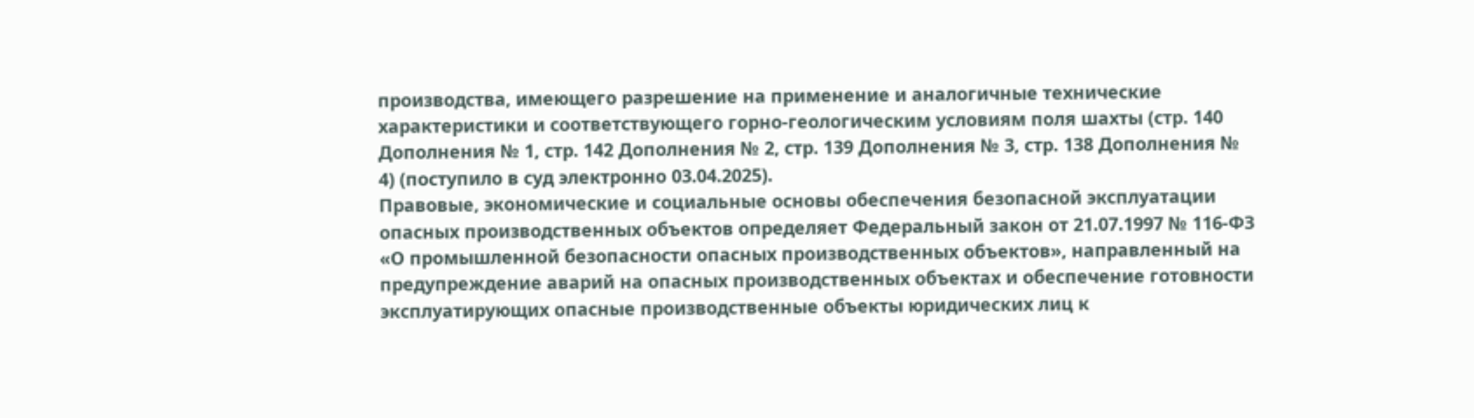производства, имеющего разрешение на применение и аналогичные технические характеристики и соответствующего горно-геологическим условиям поля шахты (стр. 140 Дополнения № 1, стр. 142 Дополнения № 2, стр. 139 Дополнения № 3, стр. 138 Дополнения № 4) (поступило в суд электронно 03.04.2025).
Правовые, экономические и социальные основы обеспечения безопасной эксплуатации опасных производственных объектов определяет Федеральный закон от 21.07.1997 № 116-ФЗ «О промышленной безопасности опасных производственных объектов», направленный на предупреждение аварий на опасных производственных объектах и обеспечение готовности эксплуатирующих опасные производственные объекты юридических лиц к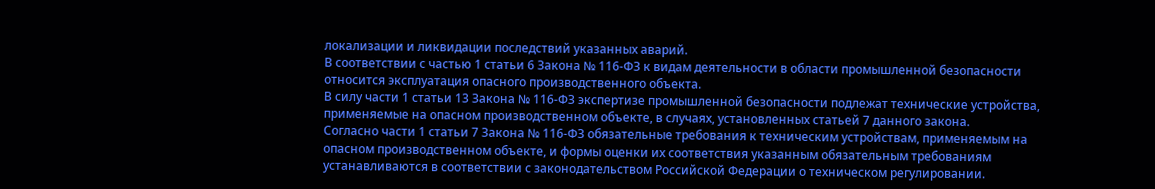локализации и ликвидации последствий указанных аварий.
В соответствии с частью 1 статьи 6 Закона № 116-ФЗ к видам деятельности в области промышленной безопасности относится эксплуатация опасного производственного объекта.
В силу части 1 статьи 13 Закона № 116-ФЗ экспертизе промышленной безопасности подлежат технические устройства, применяемые на опасном производственном объекте, в случаях, установленных статьей 7 данного закона.
Согласно части 1 статьи 7 Закона № 116-ФЗ обязательные требования к техническим устройствам, применяемым на опасном производственном объекте, и формы оценки их соответствия указанным обязательным требованиям устанавливаются в соответствии с законодательством Российской Федерации о техническом регулировании.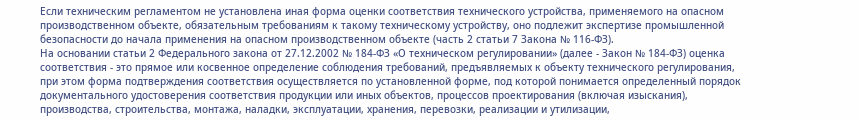Если техническим регламентом не установлена иная форма оценки соответствия технического устройства, применяемого на опасном производственном объекте, обязательным требованиям к такому техническому устройству, оно подлежит экспертизе промышленной безопасности до начала применения на опасном производственном объекте (часть 2 статьи 7 Закона № 116-ФЗ).
На основании статьи 2 Федерального закона от 27.12.2002 № 184-ФЗ «О техническом регулировании» (далее - Закон № 184-ФЗ) оценка соответствия - это прямое или косвенное определение соблюдения требований, предъявляемых к объекту технического регулирования, при этом форма подтверждения соответствия осуществляется по установленной форме, под которой понимается определенный порядок документального удостоверения соответствия продукции или иных объектов, процессов проектирования (включая изыскания), производства, строительства, монтажа, наладки, эксплуатации, хранения, перевозки, реализации и утилизации,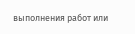выполнения работ или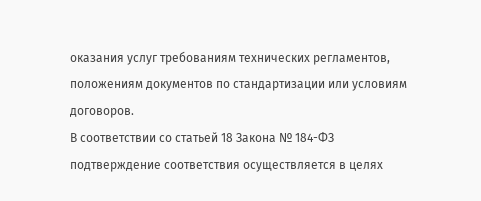оказания услуг требованиям технических регламентов, положениям документов по стандартизации или условиям договоров.
В соответствии со статьей 18 Закона № 184-ФЗ подтверждение соответствия осуществляется в целях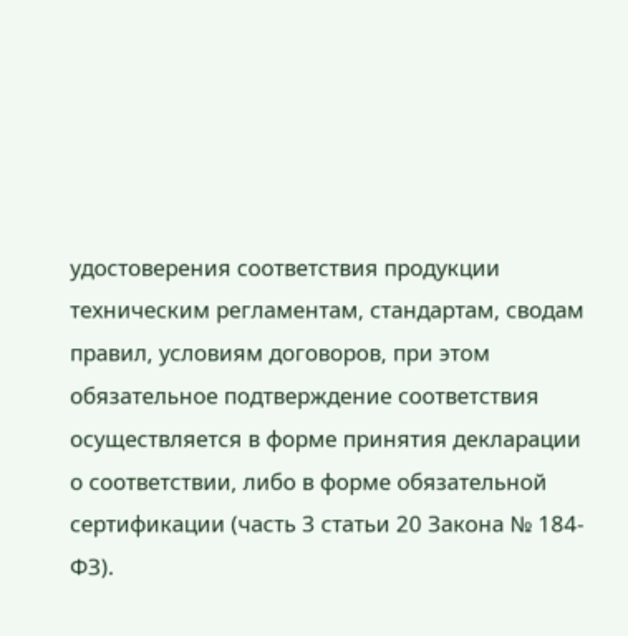удостоверения соответствия продукции техническим регламентам, стандартам, сводам правил, условиям договоров, при этом обязательное подтверждение соответствия осуществляется в форме принятия декларации о соответствии, либо в форме обязательной сертификации (часть 3 статьи 20 Закона № 184-ФЗ).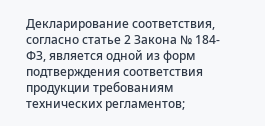Декларирование соответствия, согласно статье 2 Закона № 184-ФЗ, является одной из форм подтверждения соответствия продукции требованиям технических регламентов;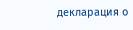декларация о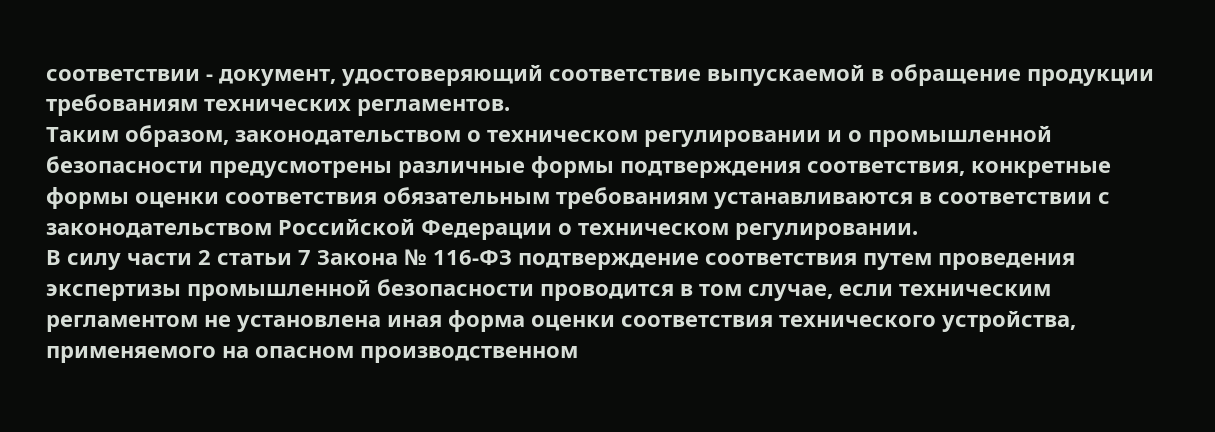соответствии - документ, удостоверяющий соответствие выпускаемой в обращение продукции требованиям технических регламентов.
Таким образом, законодательством о техническом регулировании и о промышленной безопасности предусмотрены различные формы подтверждения соответствия, конкретные формы оценки соответствия обязательным требованиям устанавливаются в соответствии с законодательством Российской Федерации о техническом регулировании.
В силу части 2 статьи 7 Закона № 116-ФЗ подтверждение соответствия путем проведения экспертизы промышленной безопасности проводится в том случае, если техническим регламентом не установлена иная форма оценки соответствия технического устройства, применяемого на опасном производственном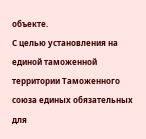объекте.
С целью установления на единой таможенной территории Таможенного союза единых обязательных для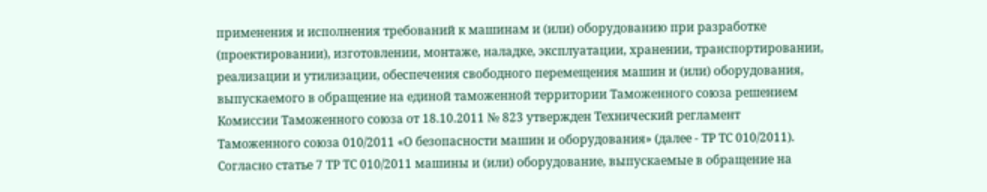применения и исполнения требований к машинам и (или) оборудованию при разработке (проектировании), изготовлении, монтаже, наладке, эксплуатации, хранении, транспортировании, реализации и утилизации, обеспечения свободного перемещения машин и (или) оборудования, выпускаемого в обращение на единой таможенной территории Таможенного союза решением Комиссии Таможенного союза от 18.10.2011 № 823 утвержден Технический регламент Таможенного союза 010/2011 «О безопасности машин и оборудования» (далее - ТР ТС 010/2011).
Согласно статье 7 ТР ТС 010/2011 машины и (или) оборудование, выпускаемые в обращение на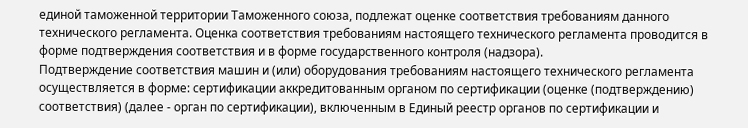единой таможенной территории Таможенного союза, подлежат оценке соответствия требованиям данного технического регламента. Оценка соответствия требованиям настоящего технического регламента проводится в форме подтверждения соответствия и в форме государственного контроля (надзора).
Подтверждение соответствия машин и (или) оборудования требованиям настоящего технического регламента осуществляется в форме: сертификации аккредитованным органом по сертификации (оценке (подтверждению) соответствия) (далее - орган по сертификации), включенным в Единый реестр органов по сертификации и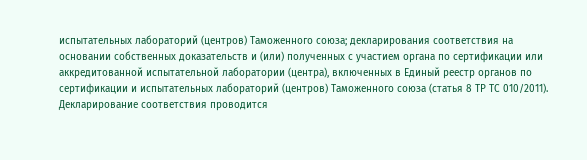испытательных лабораторий (центров) Таможенного союза; декларирования соответствия на основании собственных доказательств и (или) полученных с участием органа по сертификации или аккредитованной испытательной лаборатории (центра), включенных в Единый реестр органов по сертификации и испытательных лабораторий (центров) Таможенного союза (статья 8 ТР ТС 010/2011).
Декларирование соответствия проводится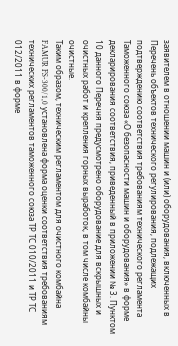заявителем в отношении машин и (или) оборудования, включенных в Перечень объектов технического регулирования, подлежащих подтверждению соответствия требованиям технического регламента Таможенного союза «О безопасности машин и оборудования» в форме декларирования соответствия, приведенный в приложении № 3. Пунктом 10 данного Перечня предусмотрено оборудование для вскрышных и очистных работ и крепления горных выработок, в том числе комбайны очистные.
Таким образом, техническим регламентом для очистного комбайна FAMUR FS-300/1,0 установлена форма оценки соответствия требованиям технических регламентов таможенного союза ТР ТС 010/2011 и ТР ТС 012/2011 в форме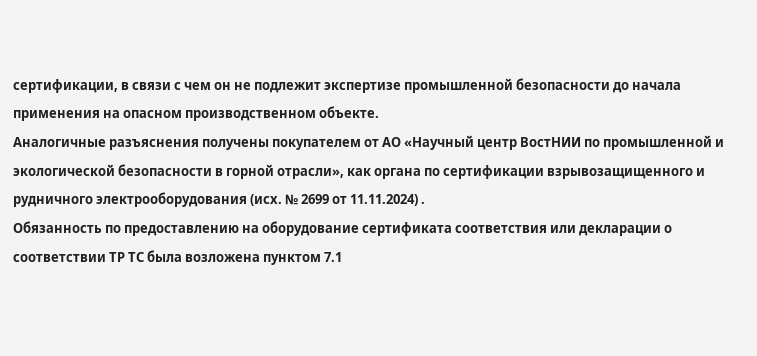сертификации, в связи с чем он не подлежит экспертизе промышленной безопасности до начала применения на опасном производственном объекте.
Аналогичные разъяснения получены покупателем от АО «Научный центр ВостНИИ по промышленной и экологической безопасности в горной отрасли», как органа по сертификации взрывозащищенного и рудничного электрооборудования (исх. № 2699 от 11.11.2024) .
Обязанность по предоставлению на оборудование сертификата соответствия или декларации о соответствии ТР ТС была возложена пунктом 7.1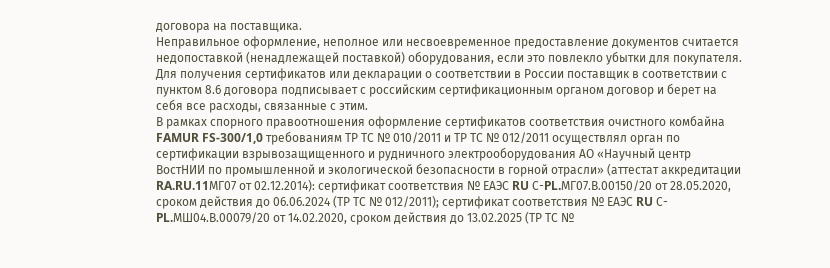договора на поставщика.
Неправильное оформление, неполное или несвоевременное предоставление документов считается недопоставкой (ненадлежащей поставкой) оборудования, если это повлекло убытки для покупателя.
Для получения сертификатов или декларации о соответствии в России поставщик в соответствии с пунктом 8.6 договора подписывает с российским сертификационным органом договор и берет на себя все расходы, связанные с этим.
В рамках спорного правоотношения оформление сертификатов соответствия очистного комбайна FAMUR FS-300/1,0 требованиям ТР ТС № 010/2011 и ТР ТС № 012/2011 осуществлял орган по сертификации взрывозащищенного и рудничного электрооборудования АО «Научный центр ВостНИИ по промышленной и экологической безопасности в горной отрасли» (аттестат аккредитации RA.RU.11МГ07 от 02.12.2014): сертификат соответствия № ЕАЭС RU С-PL.МГ07.В.00150/20 от 28.05.2020, сроком действия до 06.06.2024 (ТР ТС № 012/2011); сертификат соответствия № ЕАЭС RU С-PL.МШ04.В.00079/20 от 14.02.2020, сроком действия до 13.02.2025 (ТР ТС №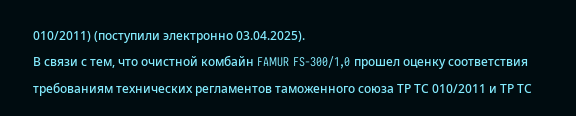010/2011) (поступили электронно 03.04.2025).
В связи с тем, что очистной комбайн FAMUR FS-300/1,0 прошел оценку соответствия требованиям технических регламентов таможенного союза ТР ТС 010/2011 и ТР ТС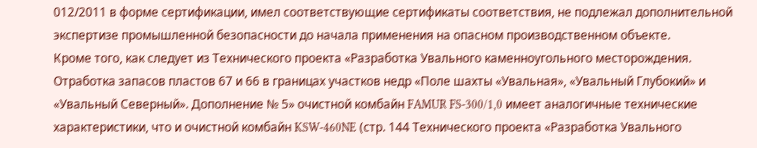012/2011 в форме сертификации, имел соответствующие сертификаты соответствия, не подлежал дополнительной экспертизе промышленной безопасности до начала применения на опасном производственном объекте.
Кроме того, как следует из Технического проекта «Разработка Увального каменноугольного месторождения. Отработка запасов пластов 67 и 66 в границах участков недр «Поле шахты «Увальная», «Увальный Глубокий» и «Увальный Северный». Дополнение № 5» очистной комбайн FAMUR FS-300/1,0 имеет аналогичные технические характеристики, что и очистной комбайн KSW-460NE (стр. 144 Технического проекта «Разработка Увального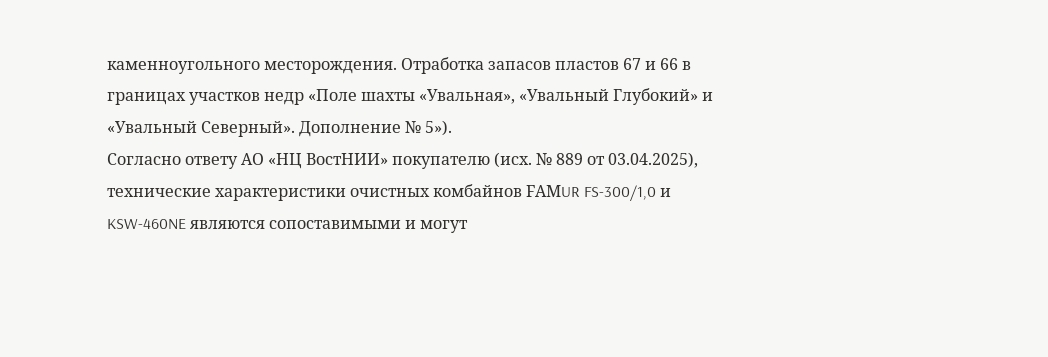каменноугольного месторождения. Отработка запасов пластов 67 и 66 в границах участков недр «Поле шахты «Увальная», «Увальный Глубокий» и «Увальный Северный». Дополнение № 5»).
Согласно ответу АО «НЦ ВостНИИ» покупателю (исх. № 889 от 03.04.2025), технические характеристики очистных комбайнов FAМUR FS-300/1,0 и KSW-460NE являются сопоставимыми и могут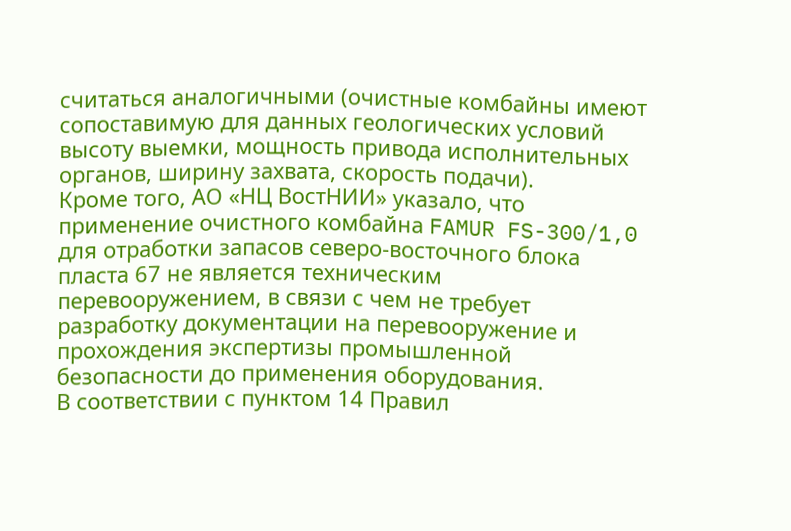считаться аналогичными (очистные комбайны имеют сопоставимую для данных геологических условий высоту выемки, мощность привода исполнительных органов, ширину захвата, скорость подачи).
Кроме того, АО «НЦ ВостНИИ» указало, что применение очистного комбайна FAMUR FS-300/1,0 для отработки запасов северо-восточного блока пласта 67 не является техническим перевооружением, в связи с чем не требует разработку документации на перевооружение и прохождения экспертизы промышленной безопасности до применения оборудования.
В соответствии с пунктом 14 Правил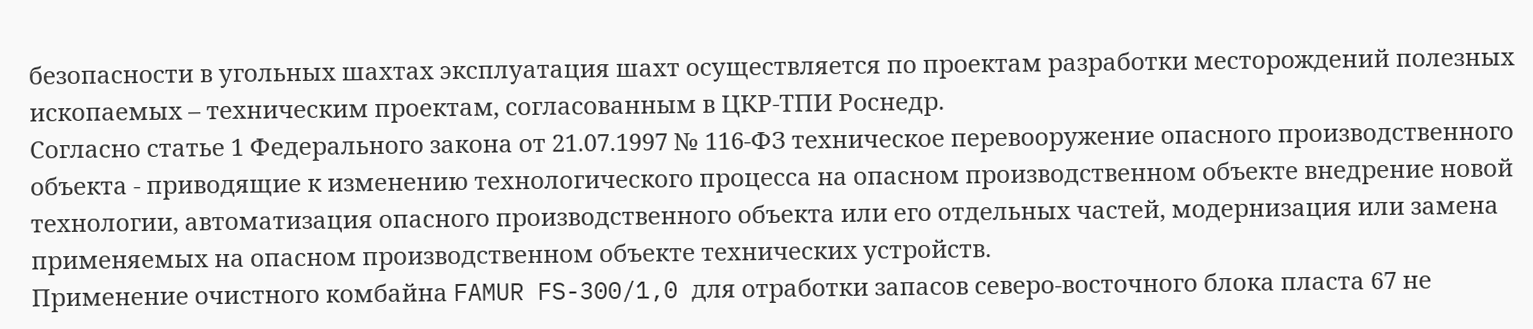безопасности в угольных шахтах эксплуатация шахт осуществляется по проектам разработки месторождений полезных ископаемых – техническим проектам, согласованным в ЦКР-ТПИ Роснедр.
Согласно статье 1 Федерального закона от 21.07.1997 № 116-ФЗ техническое перевооружение опасного производственного объекта - приводящие к изменению технологического процесса на опасном производственном объекте внедрение новой технологии, автоматизация опасного производственного объекта или его отдельных частей, модернизация или замена применяемых на опасном производственном объекте технических устройств.
Применение очистного комбайна FAMUR FS-300/1,0 для отработки запасов северо-восточного блока пласта 67 не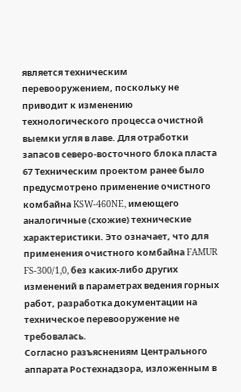является техническим перевооружением, поскольку не приводит к изменению технологического процесса очистной выемки угля в лаве. Для отработки запасов северо-восточного блока пласта 67 Техническим проектом ранее было предусмотрено применение очистного комбайна KSW-460NE, имеющего аналогичные (схожие) технические характеристики. Это означает, что для применения очистного комбайна FAMUR FS-300/1,0, без каких-либо других изменений в параметрах ведения горных работ, разработка документации на техническое перевооружение не требовалась.
Согласно разъяснениям Центрального аппарата Ростехнадзора, изложенным в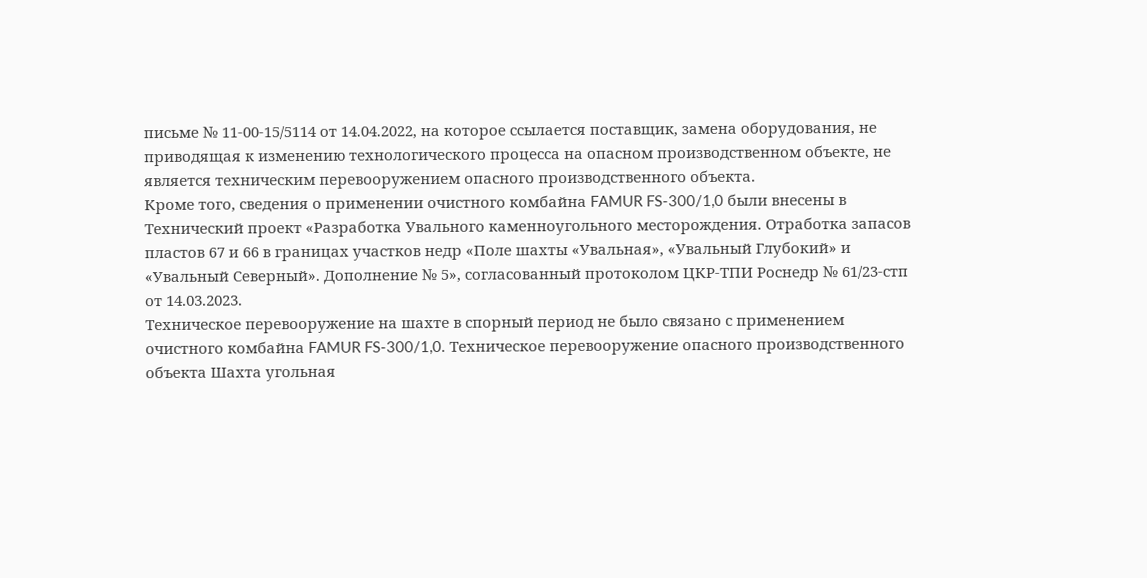письме № 11-00-15/5114 от 14.04.2022, на которое ссылается поставщик, замена оборудования, не приводящая к изменению технологического процесса на опасном производственном объекте, не является техническим перевооружением опасного производственного объекта.
Кроме того, сведения о применении очистного комбайна FAMUR FS-300/1,0 были внесены в Технический проект «Разработка Увального каменноугольного месторождения. Отработка запасов пластов 67 и 66 в границах участков недр «Поле шахты «Увальная», «Увальный Глубокий» и «Увальный Северный». Дополнение № 5», согласованный протоколом ЦКР-ТПИ Роснедр № 61/23-стп от 14.03.2023.
Техническое перевооружение на шахте в спорный период не было связано с применением очистного комбайна FAMUR FS-300/1,0. Техническое перевооружение опасного производственного объекта Шахта угольная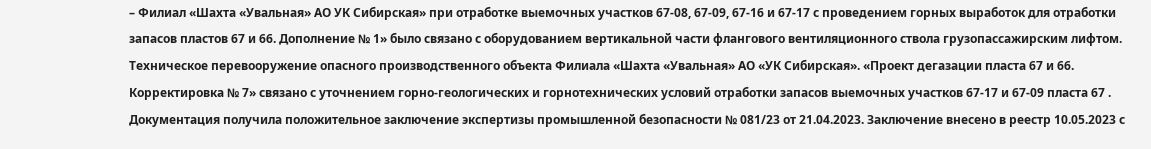– Филиал «Шахта «Увальная» АО УК Сибирская» при отработке выемочных участков 67-08, 67-09, 67-16 и 67-17 с проведением горных выработок для отработки запасов пластов 67 и 66. Дополнение № 1» было связано с оборудованием вертикальной части флангового вентиляционного ствола грузопассажирским лифтом. Техническое перевооружение опасного производственного объекта Филиала «Шахта «Увальная» АО «УК Сибирская». «Проект дегазации пласта 67 и 66. Корректировка № 7» связано с уточнением горно-геологических и горнотехнических условий отработки запасов выемочных участков 67-17 и 67-09 пласта 67 . Документация получила положительное заключение экспертизы промышленной безопасности № 081/23 от 21.04.2023. Заключение внесено в реестр 10.05.2023 с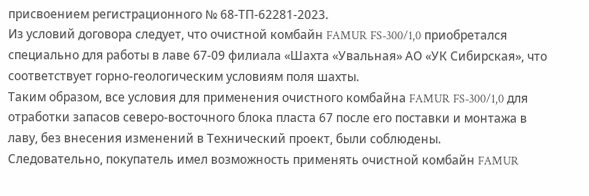присвоением регистрационного № 68-ТП-62281-2023.
Из условий договора следует, что очистной комбайн FAMUR FS-300/1,0 приобретался специально для работы в лаве 67-09 филиала «Шахта «Увальная» АО «УК Сибирская», что соответствует горно-геологическим условиям поля шахты.
Таким образом, все условия для применения очистного комбайна FAMUR FS-300/1,0 для отработки запасов северо-восточного блока пласта 67 после его поставки и монтажа в лаву, без внесения изменений в Технический проект, были соблюдены.
Следовательно, покупатель имел возможность применять очистной комбайн FAMUR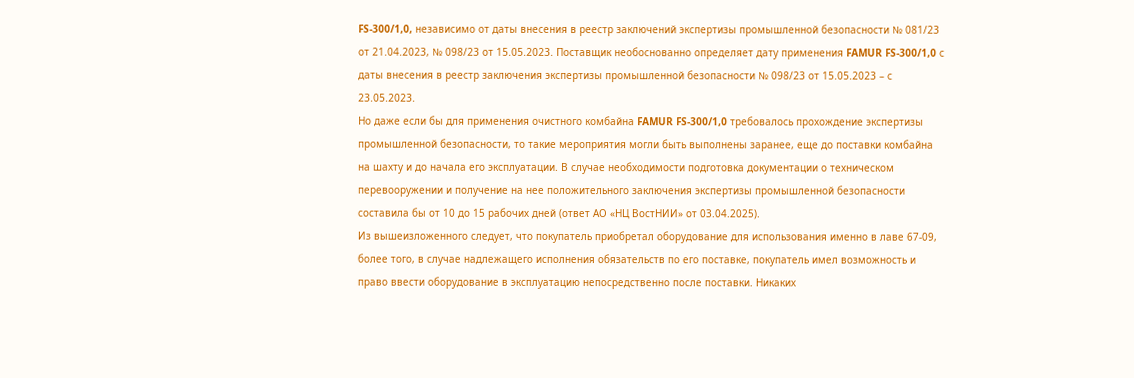FS-300/1,0, независимо от даты внесения в реестр заключений экспертизы промышленной безопасности № 081/23 от 21.04.2023, № 098/23 от 15.05.2023. Поставщик необоснованно определяет дату применения FAMUR FS-300/1,0 с даты внесения в реестр заключения экспертизы промышленной безопасности № 098/23 от 15.05.2023 – с 23.05.2023.
Но даже если бы для применения очистного комбайна FAMUR FS-300/1,0 требовалось прохождение экспертизы промышленной безопасности, то такие мероприятия могли быть выполнены заранее, еще до поставки комбайна на шахту и до начала его эксплуатации. В случае необходимости подготовка документации о техническом перевооружении и получение на нее положительного заключения экспертизы промышленной безопасности составила бы от 10 до 15 рабочих дней (ответ АО «НЦ ВостНИИ» от 03.04.2025).
Из вышеизложенного следует, что покупатель приобретал оборудование для использования именно в лаве 67-09, более того, в случае надлежащего исполнения обязательств по его поставке, покупатель имел возможность и право ввести оборудование в эксплуатацию непосредственно после поставки. Никаких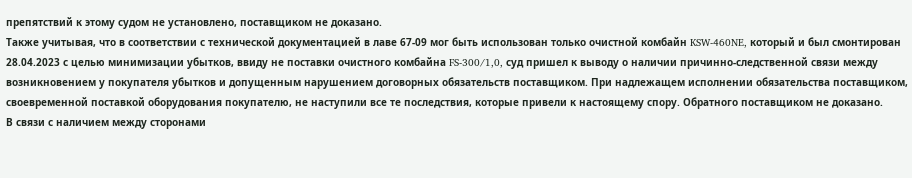препятствий к этому судом не установлено, поставщиком не доказано.
Также учитывая, что в соответствии с технической документацией в лаве 67-09 мог быть использован только очистной комбайн KSW-460NE, который и был смонтирован 28.04.2023 с целью минимизации убытков, ввиду не поставки очистного комбайна FS-300/1,0, суд пришел к выводу о наличии причинно-следственной связи между возникновением у покупателя убытков и допущенным нарушением договорных обязательств поставщиком. При надлежащем исполнении обязательства поставщиком, своевременной поставкой оборудования покупателю, не наступили все те последствия, которые привели к настоящему спору. Обратного поставщиком не доказано.
В связи с наличием между сторонами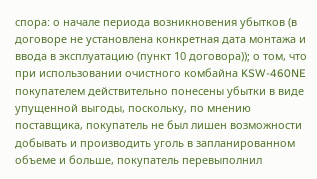спора: о начале периода возникновения убытков (в договоре не установлена конкретная дата монтажа и ввода в эксплуатацию (пункт 10 договора)); о том, что при использовании очистного комбайна KSW-460NE покупателем действительно понесены убытки в виде упущенной выгоды, поскольку, по мнению поставщика, покупатель не был лишен возможности добывать и производить уголь в запланированном объеме и больше, покупатель перевыполнил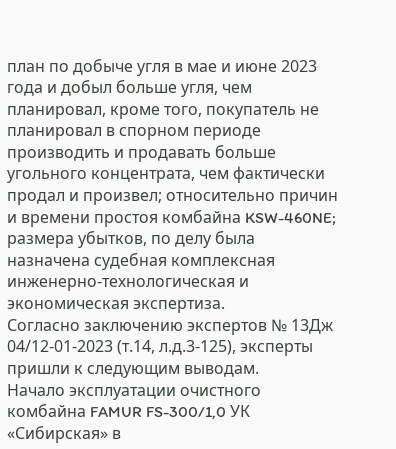план по добыче угля в мае и июне 2023 года и добыл больше угля, чем планировал, кроме того, покупатель не планировал в спорном периоде производить и продавать больше угольного концентрата, чем фактически продал и произвел; относительно причин и времени простоя комбайна KSW-460NE; размера убытков, по делу была назначена судебная комплексная инженерно-технологическая и экономическая экспертиза.
Согласно заключению экспертов № 13Дж 04/12-01-2023 (т.14, л.д.3-125), эксперты пришли к следующим выводам.
Начало эксплуатации очистного комбайна FAMUR FS-300/1,0 УК «Сибирская» в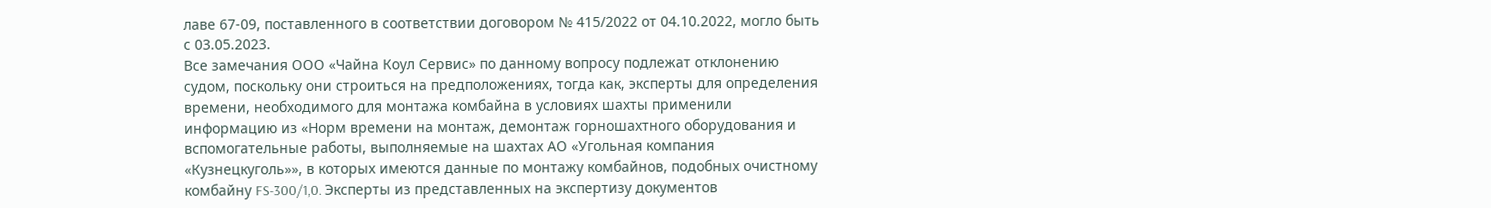лаве 67-09, поставленного в соответствии договором № 415/2022 от 04.10.2022, могло быть с 03.05.2023.
Все замечания ООО «Чайна Коул Сервис» по данному вопросу подлежат отклонению судом, поскольку они строиться на предположениях, тогда как, эксперты для определения времени, необходимого для монтажа комбайна в условиях шахты применили информацию из «Норм времени на монтаж, демонтаж горношахтного оборудования и вспомогательные работы, выполняемые на шахтах АО «Угольная компания «Кузнецкуголь»», в которых имеются данные по монтажу комбайнов, подобных очистному комбайну FS-300/1,0. Эксперты из представленных на экспертизу документов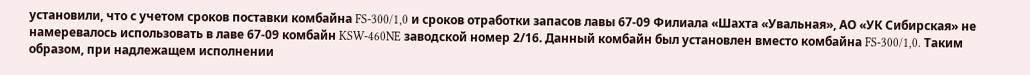установили, что с учетом сроков поставки комбайна FS-300/1,0 и сроков отработки запасов лавы 67-09 Филиала «Шахта «Увальная», АО «УК Сибирская» не намеревалось использовать в лаве 67-09 комбайн KSW-460NE заводской номер 2/16. Данный комбайн был установлен вместо комбайна FS-300/1,0. Таким образом, при надлежащем исполнении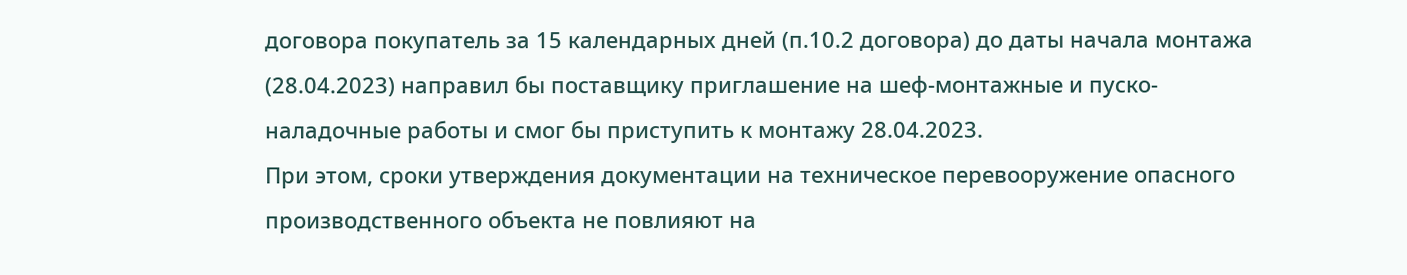договора покупатель за 15 календарных дней (п.10.2 договора) до даты начала монтажа (28.04.2023) направил бы поставщику приглашение на шеф-монтажные и пуско-наладочные работы и смог бы приступить к монтажу 28.04.2023.
При этом, сроки утверждения документации на техническое перевооружение опасного производственного объекта не повлияют на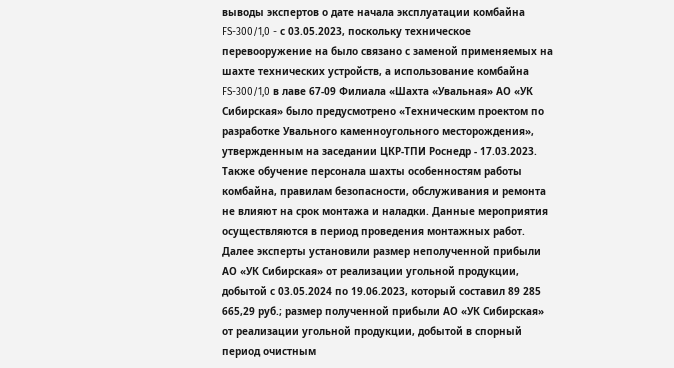выводы экспертов о дате начала эксплуатации комбайна FS-300/1,0 - с 03.05.2023, поскольку техническое перевооружение на было связано с заменой применяемых на шахте технических устройств, а использование комбайна FS-300/1,0 в лаве 67-09 Филиала «Шахта «Увальная» АО «УК Сибирская» было предусмотрено «Техническим проектом по разработке Увального каменноугольного месторождения», утвержденным на заседании ЦКР-ТПИ Роснедр - 17.03.2023. Также обучение персонала шахты особенностям работы комбайна, правилам безопасности, обслуживания и ремонта не влияют на срок монтажа и наладки. Данные мероприятия осуществляются в период проведения монтажных работ.
Далее эксперты установили размер неполученной прибыли АО «УК Сибирская» от реализации угольной продукции, добытой с 03.05.2024 по 19.06.2023, который составил 89 285 665,29 руб.; размер полученной прибыли АО «УК Сибирская» от реализации угольной продукции, добытой в спорный период очистным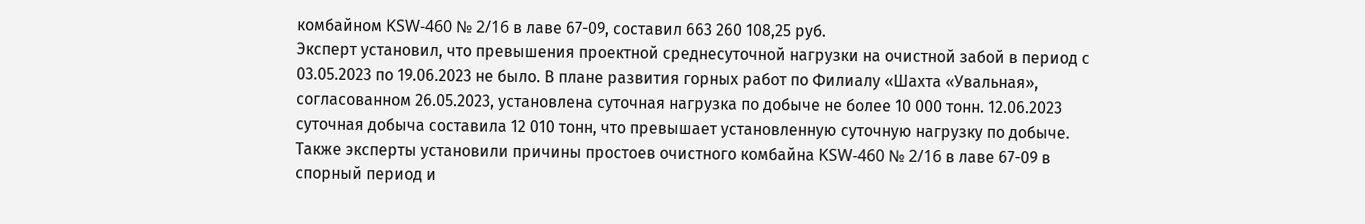комбайном KSW-460 № 2/16 в лаве 67-09, составил 663 260 108,25 руб.
Эксперт установил, что превышения проектной среднесуточной нагрузки на очистной забой в период с 03.05.2023 по 19.06.2023 не было. В плане развития горных работ по Филиалу «Шахта «Увальная», согласованном 26.05.2023, установлена суточная нагрузка по добыче не более 10 000 тонн. 12.06.2023 суточная добыча составила 12 010 тонн, что превышает установленную суточную нагрузку по добыче.
Также эксперты установили причины простоев очистного комбайна KSW-460 № 2/16 в лаве 67-09 в спорный период и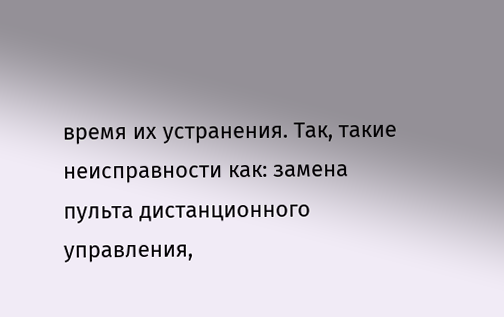время их устранения. Так, такие неисправности как: замена пульта дистанционного управления,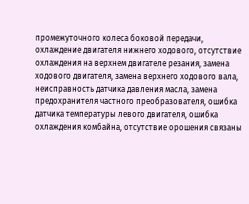промежуточного колеса боковой передачи, охлаждение двигателя нижнего ходового, отсутствие охлаждения на верхнем двигателе резания, замена ходового двигателя, замена верхнего ходового вала, неисправность датчика давления масла, замена предохранителя частного преобразователя, ошибка датчика температуры левого двигателя, ошибка охлаждения комбайна, отсутствие орошения связаны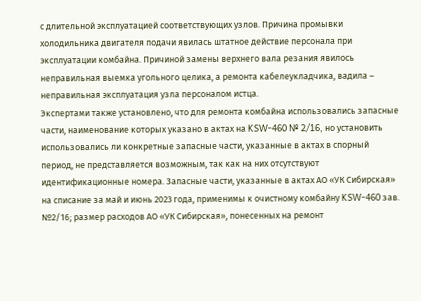с длительной эксплуатацией соответствующих узлов. Причина промывки холодильника двигателя подачи явилась штатное действие персонала при эксплуатации комбайна. Причиной замены верхнего вала резания явилось неправильная выемка угольного целика, а ремонта кабелеукладчика, вадила – неправильная эксплуатация узла персоналом истца.
Экспертами также установлено, что для ремонта комбайна использовались запасные части, наименование которых указано в актах на KSW-460 № 2/16, но установить использовались ли конкретные запасные части, указанные в актах в спорный период, не представляется возможным, так как на них отсутствуют идентификационные номера. Запасные части, указанные в актах АО «УК Сибирская» на списание за май и июнь 2023 года, применимы к очистному комбайну KSW-460 зав. №2/16; размер расходов АО «УК Сибирская», понесенных на ремонт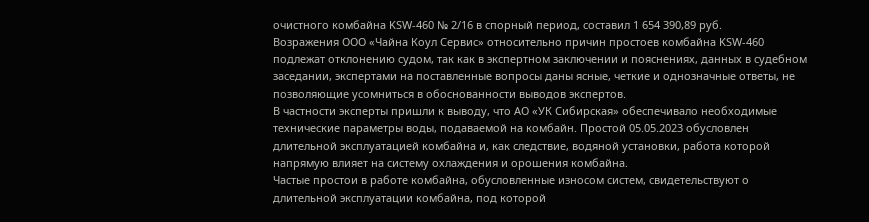очистного комбайна KSW-460 № 2/16 в спорный период, составил 1 654 390,89 руб.
Возражения ООО «Чайна Коул Сервис» относительно причин простоев комбайна KSW-460 подлежат отклонению судом, так как в экспертном заключении и пояснениях, данных в судебном заседании, экспертами на поставленные вопросы даны ясные, четкие и однозначные ответы, не позволяющие усомниться в обоснованности выводов экспертов.
В частности эксперты пришли к выводу, что АО «УК Сибирская» обеспечивало необходимые технические параметры воды, подаваемой на комбайн. Простой 05.05.2023 обусловлен длительной эксплуатацией комбайна и, как следствие, водяной установки, работа которой напрямую влияет на систему охлаждения и орошения комбайна.
Частые простои в работе комбайна, обусловленные износом систем, свидетельствуют о длительной эксплуатации комбайна, под которой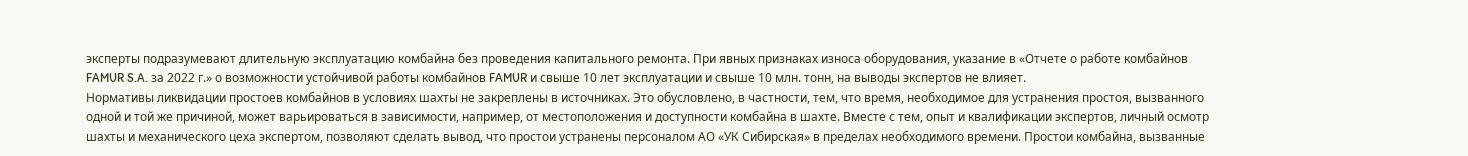эксперты подразумевают длительную эксплуатацию комбайна без проведения капитального ремонта. При явных признаках износа оборудования, указание в «Отчете о работе комбайнов FAMUR S.A. за 2022 г.» о возможности устойчивой работы комбайнов FAMUR и свыше 10 лет эксплуатации и свыше 10 млн. тонн, на выводы экспертов не влияет.
Нормативы ликвидации простоев комбайнов в условиях шахты не закреплены в источниках. Это обусловлено, в частности, тем, что время, необходимое для устранения простоя, вызванного одной и той же причиной, может варьироваться в зависимости, например, от местоположения и доступности комбайна в шахте. Вместе с тем, опыт и квалификации экспертов, личный осмотр шахты и механического цеха экспертом, позволяют сделать вывод, что простои устранены персоналом АО «УК Сибирская» в пределах необходимого времени. Простои комбайна, вызванные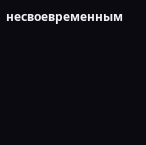несвоевременным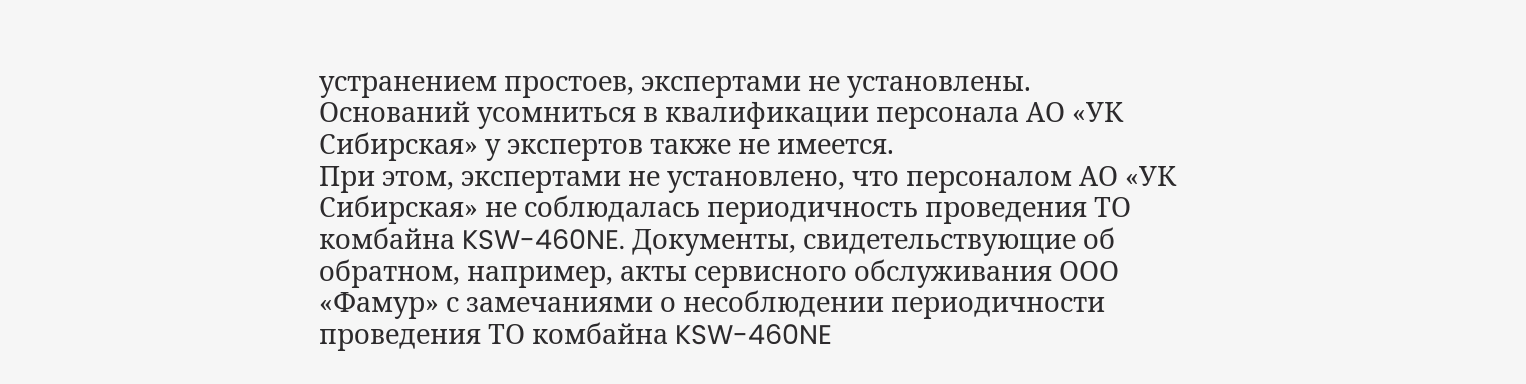устранением простоев, экспертами не установлены. Оснований усомниться в квалификации персонала АО «УК Сибирская» у экспертов также не имеется.
При этом, экспертами не установлено, что персоналом АО «УК Сибирская» не соблюдалась периодичность проведения ТО комбайна KSW-460NE. Документы, свидетельствующие об обратном, например, акты сервисного обслуживания ООО «Фамур» с замечаниями о несоблюдении периодичности проведения ТО комбайна KSW-460NE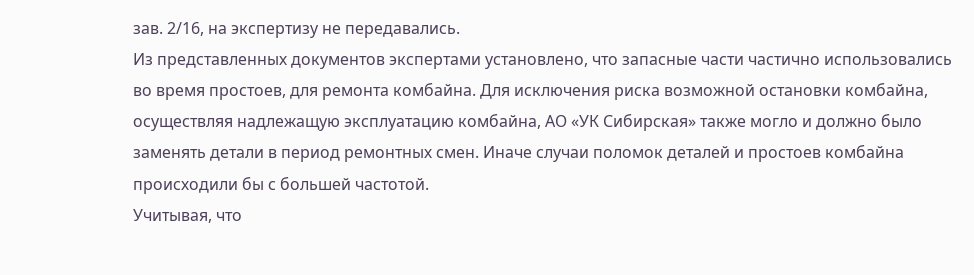зав. 2/16, на экспертизу не передавались.
Из представленных документов экспертами установлено, что запасные части частично использовались во время простоев, для ремонта комбайна. Для исключения риска возможной остановки комбайна, осуществляя надлежащую эксплуатацию комбайна, АО «УК Сибирская» также могло и должно было заменять детали в период ремонтных смен. Иначе случаи поломок деталей и простоев комбайна происходили бы с большей частотой.
Учитывая, что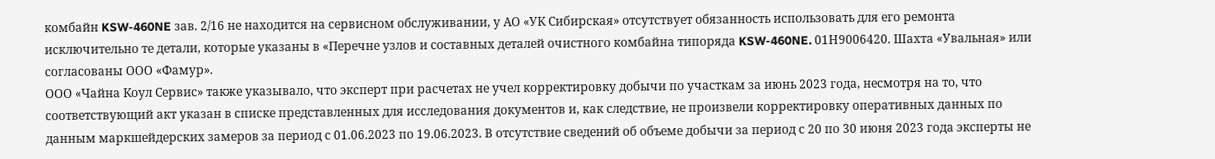комбайн KSW-460NE зав. 2/16 не находится на сервисном обслуживании, у АО «УК Сибирская» отсутствует обязанность использовать для его ремонта исключительно те детали, которые указаны в «Перечне узлов и составных деталей очистного комбайна типоряда KSW-460NE. 01Н9006420. Шахта «Увальная» или согласованы ООО «Фамур».
ООО «Чайна Коул Сервис» также указывало, что эксперт при расчетах не учел корректировку добычи по участкам за июнь 2023 года, несмотря на то, что соответствующий акт указан в списке представленных для исследования документов и, как следствие, не произвели корректировку оперативных данных по данным маркшейдерских замеров за период с 01.06.2023 по 19.06.2023. В отсутствие сведений об объеме добычи за период с 20 по 30 июня 2023 года эксперты не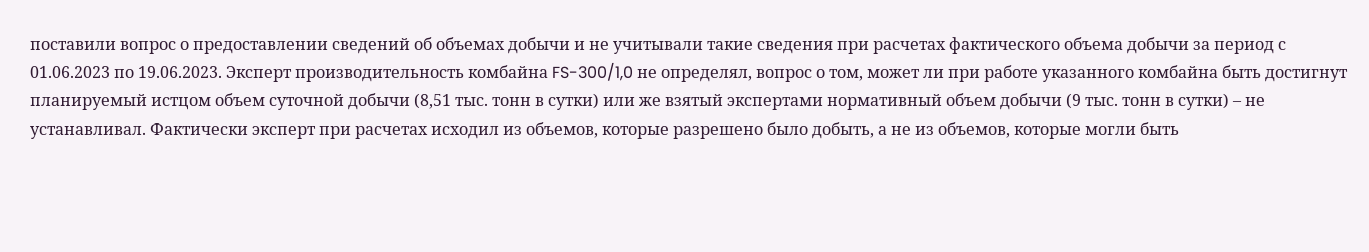поставили вопрос о предоставлении сведений об объемах добычи и не учитывали такие сведения при расчетах фактического объема добычи за период с 01.06.2023 по 19.06.2023. Эксперт производительность комбайна FS-300/1,0 не определял, вопрос о том, может ли при работе указанного комбайна быть достигнут планируемый истцом объем суточной добычи (8,51 тыс. тонн в сутки) или же взятый экспертами нормативный объем добычи (9 тыс. тонн в сутки) – не устанавливал. Фактически эксперт при расчетах исходил из объемов, которые разрешено было добыть, а не из объемов, которые могли быть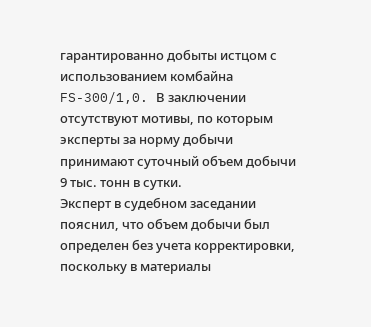гарантированно добыты истцом с использованием комбайна FS-300/1,0. В заключении отсутствуют мотивы, по которым эксперты за норму добычи принимают суточный объем добычи 9 тыс. тонн в сутки.
Эксперт в судебном заседании пояснил, что объем добычи был определен без учета корректировки, поскольку в материалы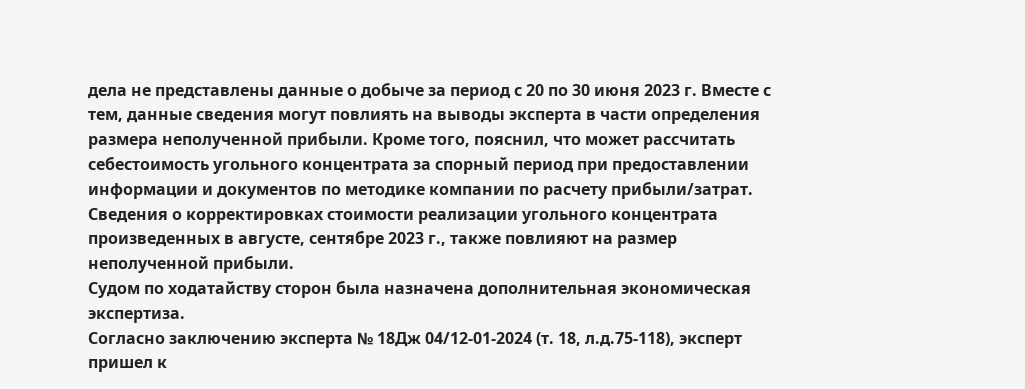дела не представлены данные о добыче за период с 20 по 30 июня 2023 г. Вместе с тем, данные сведения могут повлиять на выводы эксперта в части определения размера неполученной прибыли. Кроме того, пояснил, что может рассчитать себестоимость угольного концентрата за спорный период при предоставлении информации и документов по методике компании по расчету прибыли/затрат. Сведения о корректировках стоимости реализации угольного концентрата произведенных в августе, сентябре 2023 г., также повлияют на размер неполученной прибыли.
Судом по ходатайству сторон была назначена дополнительная экономическая экспертиза.
Согласно заключению эксперта № 18Дж 04/12-01-2024 (т. 18, л.д.75-118), эксперт пришел к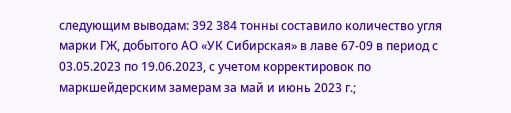следующим выводам: 392 384 тонны составило количество угля марки ГЖ, добытого АО «УК Сибирская» в лаве 67-09 в период с 03.05.2023 по 19.06.2023, с учетом корректировок по маркшейдерским замерам за май и июнь 2023 г.;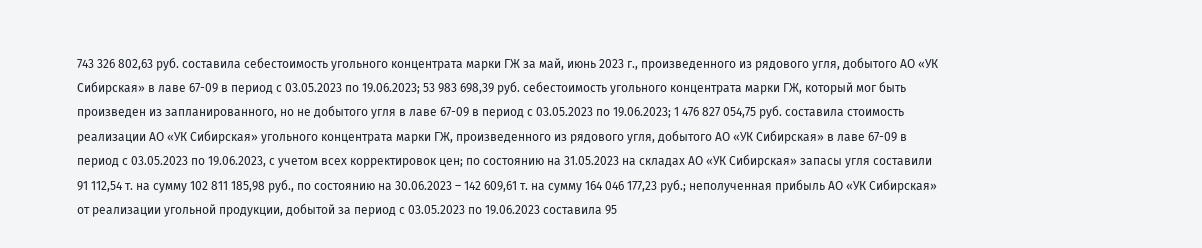743 326 802,63 руб. составила себестоимость угольного концентрата марки ГЖ за май, июнь 2023 г., произведенного из рядового угля, добытого АО «УК Сибирская» в лаве 67-09 в период с 03.05.2023 по 19.06.2023; 53 983 698,39 руб. себестоимость угольного концентрата марки ГЖ, который мог быть произведен из запланированного, но не добытого угля в лаве 67-09 в период с 03.05.2023 по 19.06.2023; 1 476 827 054,75 руб. составила стоимость реализации АО «УК Сибирская» угольного концентрата марки ГЖ, произведенного из рядового угля, добытого АО «УК Сибирская» в лаве 67-09 в период с 03.05.2023 по 19.06.2023, с учетом всех корректировок цен; по состоянию на 31.05.2023 на складах АО «УК Сибирская» запасы угля составили 91 112,54 т. на сумму 102 811 185,98 руб., по состоянию на 30.06.2023 – 142 609,61 т. на сумму 164 046 177,23 руб.; неполученная прибыль АО «УК Сибирская» от реализации угольной продукции, добытой за период с 03.05.2023 по 19.06.2023 составила 95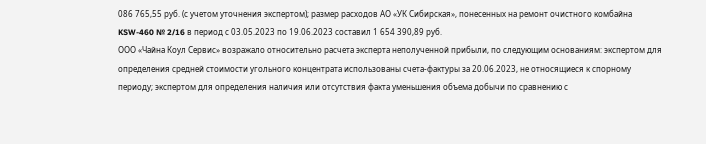086 765,55 руб. (с учетом уточнения экспертом); размер расходов АО «УК Сибирская», понесенных на ремонт очистного комбайна KSW-460 № 2/16 в период с 03.05.2023 по 19.06.2023 составил 1 654 390,89 руб.
ООО «Чайна Коул Сервис» возражало относительно расчета эксперта неполученной прибыли, по следующим основаниям: экспертом для определения средней стоимости угольного концентрата использованы счета-фактуры за 20.06.2023, не относящиеся к спорному периоду; экспертом для определения наличия или отсутствия факта уменьшения объема добычи по сравнению с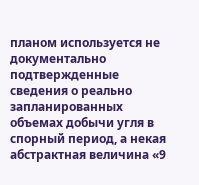планом используется не документально подтвержденные сведения о реально запланированных объемах добычи угля в спорный период, а некая абстрактная величина «9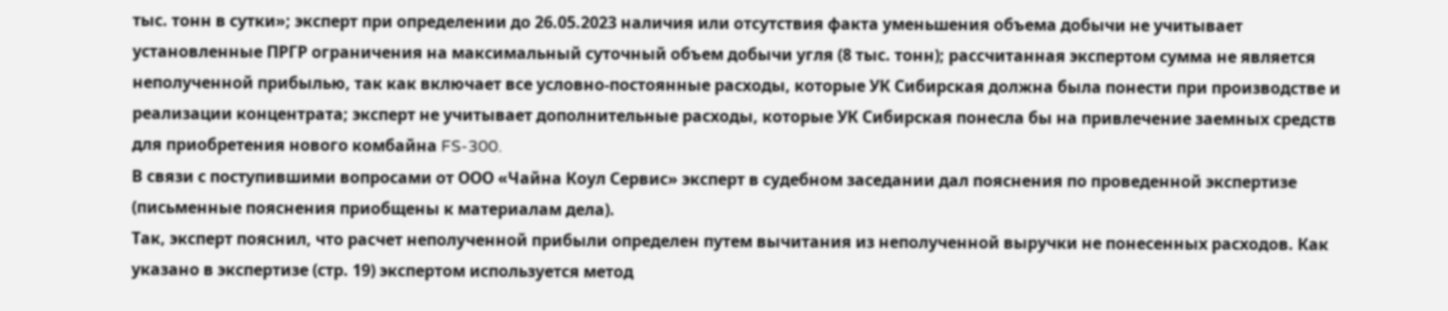тыс. тонн в сутки»; эксперт при определении до 26.05.2023 наличия или отсутствия факта уменьшения объема добычи не учитывает установленные ПРГР ограничения на максимальный суточный объем добычи угля (8 тыс. тонн); рассчитанная экспертом сумма не является неполученной прибылью, так как включает все условно-постоянные расходы, которые УК Сибирская должна была понести при производстве и реализации концентрата; эксперт не учитывает дополнительные расходы, которые УК Сибирская понесла бы на привлечение заемных средств для приобретения нового комбайна FS-300.
В связи с поступившими вопросами от ООО «Чайна Коул Сервис» эксперт в судебном заседании дал пояснения по проведенной экспертизе (письменные пояснения приобщены к материалам дела).
Так, эксперт пояснил, что расчет неполученной прибыли определен путем вычитания из неполученной выручки не понесенных расходов. Как указано в экспертизе (стр. 19) экспертом используется метод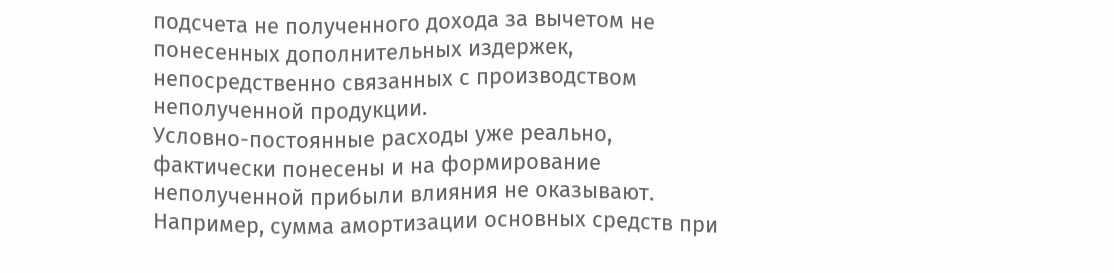подсчета не полученного дохода за вычетом не понесенных дополнительных издержек, непосредственно связанных с производством неполученной продукции.
Условно-постоянные расходы уже реально, фактически понесены и на формирование неполученной прибыли влияния не оказывают. Например, сумма амортизации основных средств при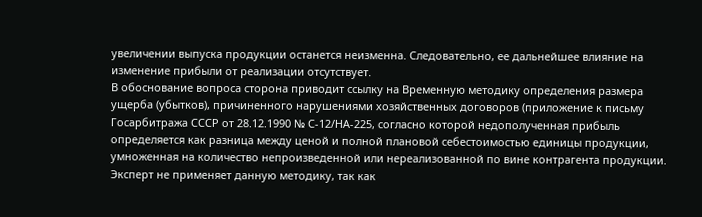увеличении выпуска продукции останется неизменна. Следовательно, ее дальнейшее влияние на изменение прибыли от реализации отсутствует.
В обоснование вопроса сторона приводит ссылку на Временную методику определения размера ущерба (убытков), причиненного нарушениями хозяйственных договоров (приложение к письму Госарбитража СССР от 28.12.1990 № С-12/НА-225, согласно которой недополученная прибыль определяется как разница между ценой и полной плановой себестоимостью единицы продукции, умноженная на количество непроизведенной или нереализованной по вине контрагента продукции.
Эксперт не применяет данную методику, так как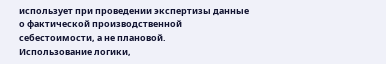использует при проведении экспертизы данные о фактической производственной себестоимости, а не плановой.
Использование логики,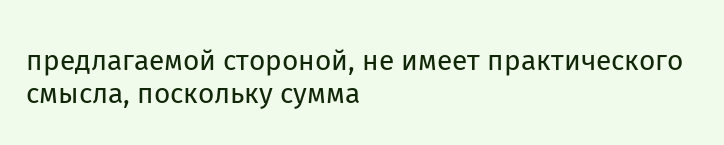предлагаемой стороной, не имеет практического смысла, поскольку сумма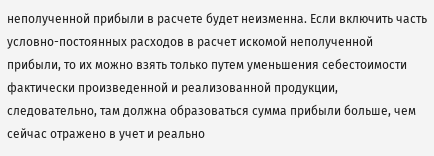неполученной прибыли в расчете будет неизменна. Если включить часть условно-постоянных расходов в расчет искомой неполученной прибыли, то их можно взять только путем уменьшения себестоимости фактически произведенной и реализованной продукции, следовательно, там должна образоваться сумма прибыли больше, чем сейчас отражено в учет и реально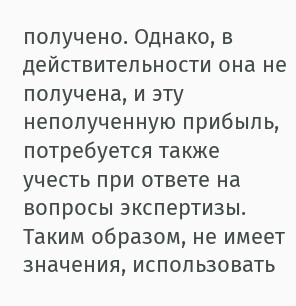получено. Однако, в действительности она не получена, и эту неполученную прибыль, потребуется также учесть при ответе на вопросы экспертизы.
Таким образом, не имеет значения, использовать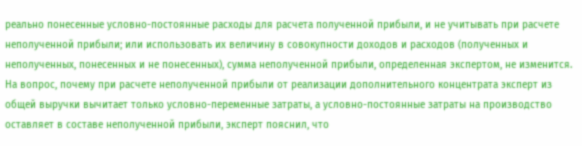реально понесенные условно-постоянные расходы для расчета полученной прибыли, и не учитывать при расчете неполученной прибыли; или использовать их величину в совокупности доходов и расходов (полученных и неполученных, понесенных и не понесенных), сумма неполученной прибыли, определенная экспертом, не изменится.
На вопрос, почему при расчете неполученной прибыли от реализации дополнительного концентрата эксперт из общей выручки вычитает только условно-переменные затраты, а условно-постоянные затраты на производство оставляет в составе неполученной прибыли, эксперт пояснил, что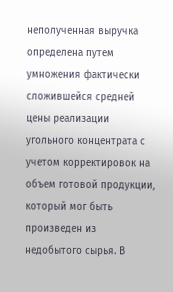неполученная выручка определена путем умножения фактически сложившейся средней цены реализации угольного концентрата с учетом корректировок на объем готовой продукции, который мог быть произведен из недобытого сырья. В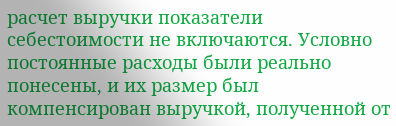расчет выручки показатели себестоимости не включаются. Условно постоянные расходы были реально понесены, и их размер был компенсирован выручкой, полученной от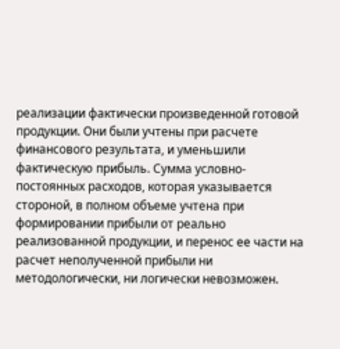реализации фактически произведенной готовой продукции. Они были учтены при расчете финансового результата, и уменьшили фактическую прибыль. Сумма условно-постоянных расходов, которая указывается стороной, в полном объеме учтена при формировании прибыли от реально реализованной продукции, и перенос ее части на расчет неполученной прибыли ни методологически, ни логически невозможен.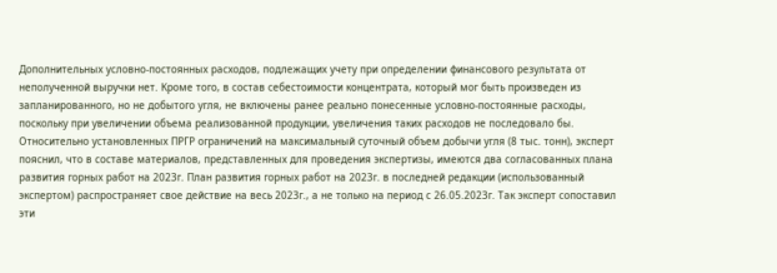Дополнительных условно-постоянных расходов, подлежащих учету при определении финансового результата от неполученной выручки нет. Кроме того, в состав себестоимости концентрата, который мог быть произведен из запланированного, но не добытого угля, не включены ранее реально понесенные условно-постоянные расходы, поскольку при увеличении объема реализованной продукции, увеличения таких расходов не последовало бы.
Относительно установленных ПРГР ограничений на максимальный суточный объем добычи угля (8 тыс. тонн), эксперт пояснил, что в составе материалов, представленных для проведения экспертизы, имеются два согласованных плана развития горных работ на 2023г. План развития горных работ на 2023г. в последней редакции (использованный экспертом) распространяет свое действие на весь 2023г., а не только на период с 26.05.2023г. Так эксперт сопоставил эти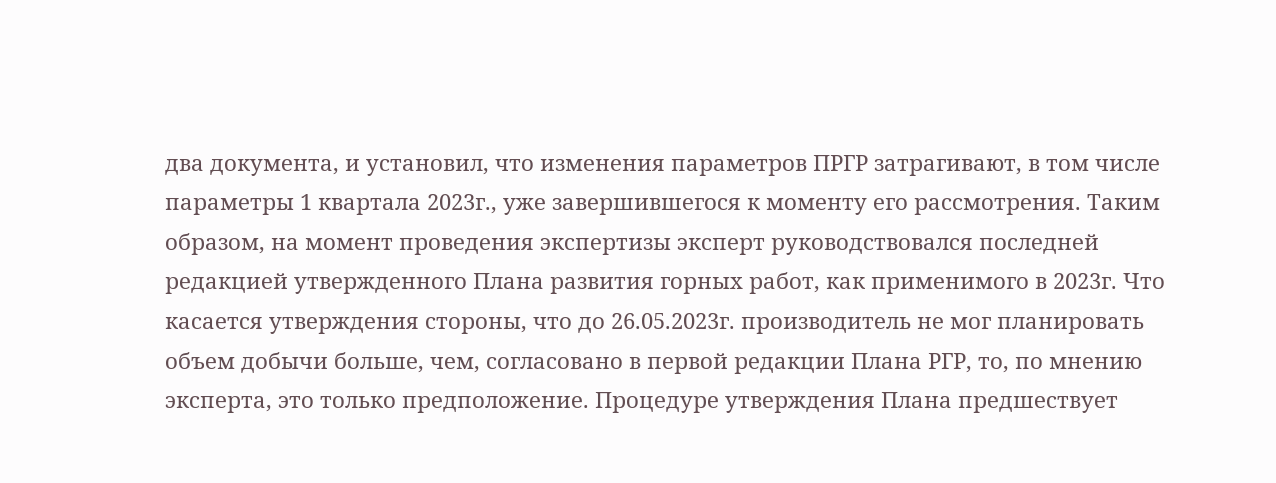два документа, и установил, что изменения параметров ПРГР затрагивают, в том числе параметры 1 квартала 2023г., уже завершившегося к моменту его рассмотрения. Таким образом, на момент проведения экспертизы эксперт руководствовался последней редакцией утвержденного Плана развития горных работ, как применимого в 2023г. Что касается утверждения стороны, что до 26.05.2023г. производитель не мог планировать объем добычи больше, чем, согласовано в первой редакции Плана РГР, то, по мнению эксперта, это только предположение. Процедуре утверждения Плана предшествует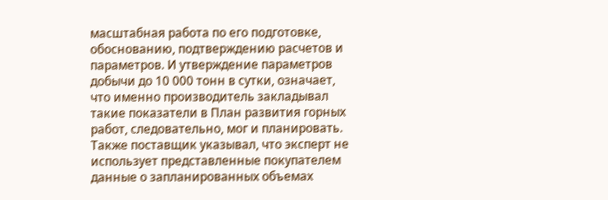масштабная работа по его подготовке, обоснованию, подтверждению расчетов и параметров. И утверждение параметров добычи до 10 000 тонн в сутки, означает, что именно производитель закладывал такие показатели в План развития горных работ, следовательно, мог и планировать.
Также поставщик указывал, что эксперт не использует представленные покупателем данные о запланированных объемах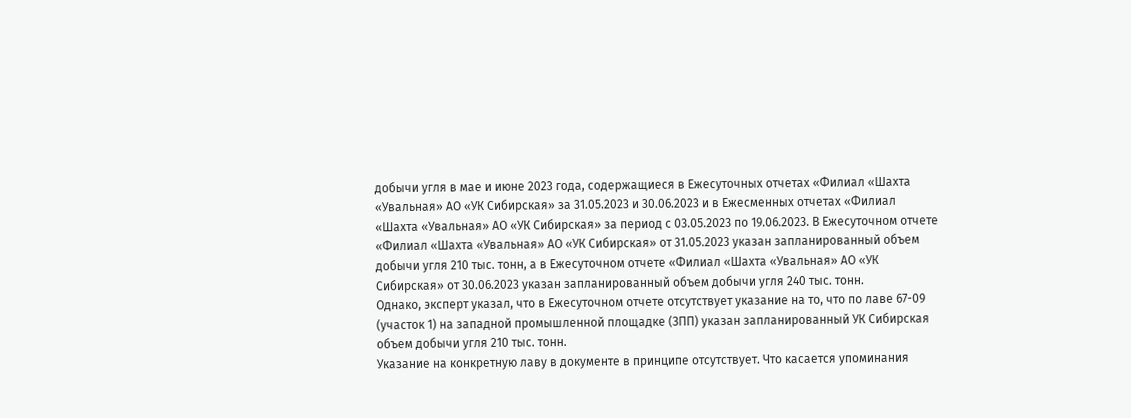добычи угля в мае и июне 2023 года, содержащиеся в Ежесуточных отчетах «Филиал «Шахта «Увальная» АО «УК Сибирская» за 31.05.2023 и 30.06.2023 и в Ежесменных отчетах «Филиал «Шахта «Увальная» АО «УК Сибирская» за период с 03.05.2023 по 19.06.2023. В Ежесуточном отчете «Филиал «Шахта «Увальная» АО «УК Сибирская» от 31.05.2023 указан запланированный объем добычи угля 210 тыс. тонн, а в Ежесуточном отчете «Филиал «Шахта «Увальная» АО «УК Сибирская» от 30.06.2023 указан запланированный объем добычи угля 240 тыс. тонн.
Однако, эксперт указал, что в Ежесуточном отчете отсутствует указание на то, что по лаве 67-09 (участок 1) на западной промышленной площадке (ЗПП) указан запланированный УК Сибирская объем добычи угля 210 тыс. тонн.
Указание на конкретную лаву в документе в принципе отсутствует. Что касается упоминания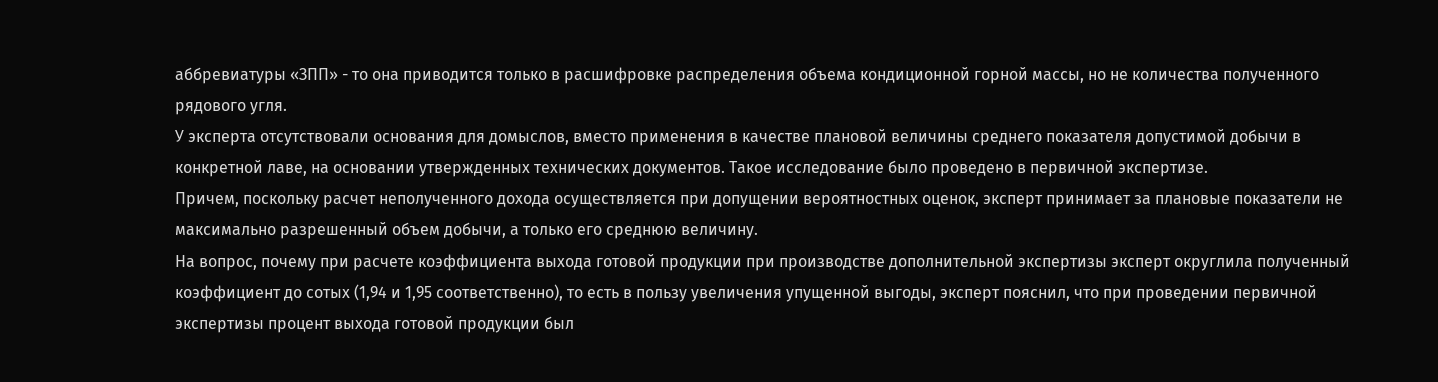аббревиатуры «ЗПП» - то она приводится только в расшифровке распределения объема кондиционной горной массы, но не количества полученного рядового угля.
У эксперта отсутствовали основания для домыслов, вместо применения в качестве плановой величины среднего показателя допустимой добычи в конкретной лаве, на основании утвержденных технических документов. Такое исследование было проведено в первичной экспертизе.
Причем, поскольку расчет неполученного дохода осуществляется при допущении вероятностных оценок, эксперт принимает за плановые показатели не максимально разрешенный объем добычи, а только его среднюю величину.
На вопрос, почему при расчете коэффициента выхода готовой продукции при производстве дополнительной экспертизы эксперт округлила полученный коэффициент до сотых (1,94 и 1,95 соответственно), то есть в пользу увеличения упущенной выгоды, эксперт пояснил, что при проведении первичной экспертизы процент выхода готовой продукции был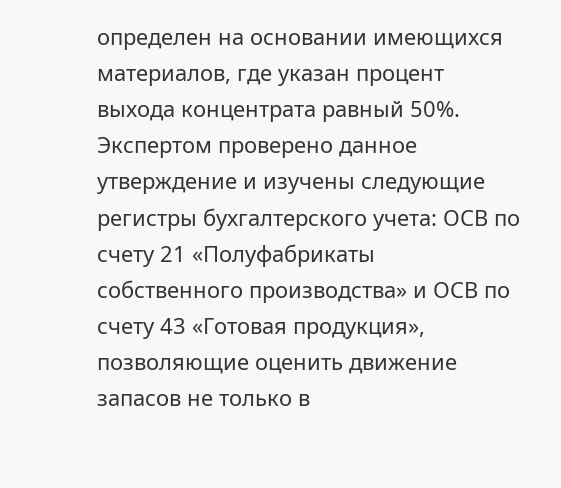определен на основании имеющихся материалов, где указан процент выхода концентрата равный 50%. Экспертом проверено данное утверждение и изучены следующие регистры бухгалтерского учета: ОСВ по счету 21 «Полуфабрикаты собственного производства» и ОСВ по счету 43 «Готовая продукция», позволяющие оценить движение запасов не только в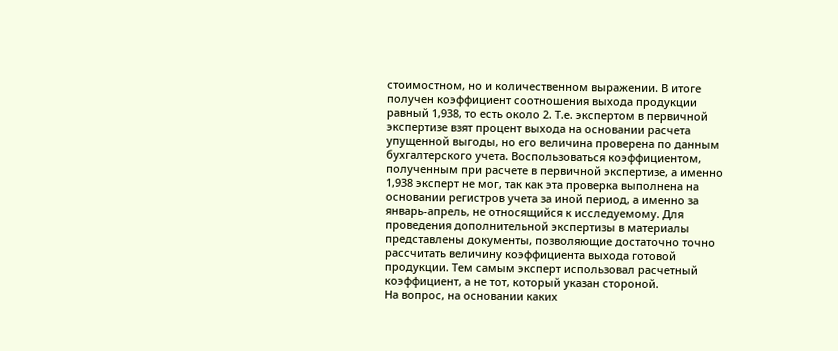стоимостном, но и количественном выражении. В итоге получен коэффициент соотношения выхода продукции равный 1,938, то есть около 2. Т.е. экспертом в первичной экспертизе взят процент выхода на основании расчета упущенной выгоды, но его величина проверена по данным бухгалтерского учета. Воспользоваться коэффициентом, полученным при расчете в первичной экспертизе, а именно 1,938 эксперт не мог, так как эта проверка выполнена на основании регистров учета за иной период, а именно за январь-апрель, не относящийся к исследуемому. Для проведения дополнительной экспертизы в материалы представлены документы, позволяющие достаточно точно рассчитать величину коэффициента выхода готовой продукции. Тем самым эксперт использовал расчетный коэффициент, а не тот, который указан стороной.
На вопрос, на основании каких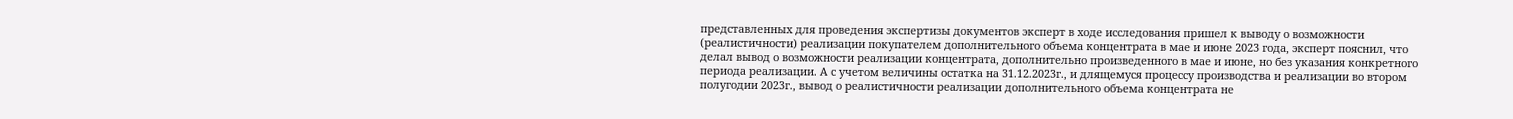представленных для проведения экспертизы документов эксперт в ходе исследования пришел к выводу о возможности (реалистичности) реализации покупателем дополнительного объема концентрата в мае и июне 2023 года, эксперт пояснил, что делал вывод о возможности реализации концентрата, дополнительно произведенного в мае и июне, но без указания конкретного периода реализации. А с учетом величины остатка на 31.12.2023г., и длящемуся процессу производства и реализации во втором полугодии 2023г., вывод о реалистичности реализации дополнительного объема концентрата не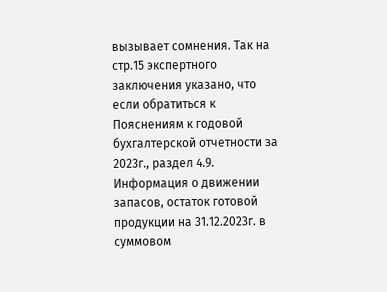вызывает сомнения. Так на стр.15 экспертного заключения указано, что если обратиться к Пояснениям к годовой бухгалтерской отчетности за 2023г., раздел 4.9. Информация о движении запасов, остаток готовой продукции на 31.12.2023г. в суммовом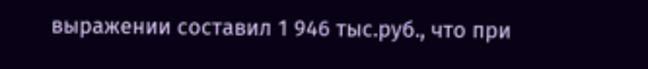выражении составил 1 946 тыс.руб., что при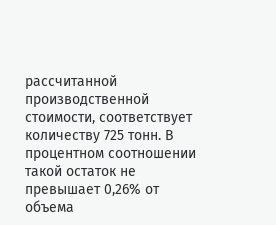рассчитанной производственной стоимости, соответствует количеству 725 тонн. В процентном соотношении такой остаток не превышает 0,26% от объема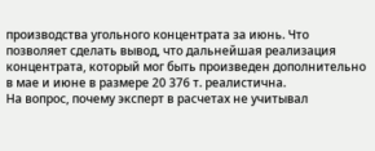производства угольного концентрата за июнь. Что позволяет сделать вывод, что дальнейшая реализация концентрата, который мог быть произведен дополнительно в мае и июне в размере 20 376 т. реалистична.
На вопрос, почему эксперт в расчетах не учитывал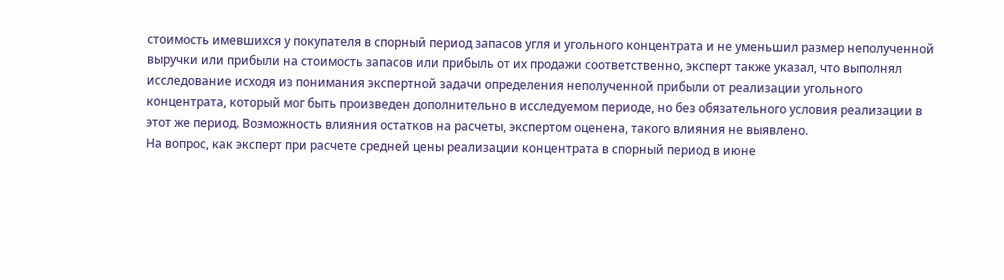стоимость имевшихся у покупателя в спорный период запасов угля и угольного концентрата и не уменьшил размер неполученной выручки или прибыли на стоимость запасов или прибыль от их продажи соответственно, эксперт также указал, что выполнял исследование исходя из понимания экспертной задачи определения неполученной прибыли от реализации угольного концентрата, который мог быть произведен дополнительно в исследуемом периоде, но без обязательного условия реализации в этот же период. Возможность влияния остатков на расчеты, экспертом оценена, такого влияния не выявлено.
На вопрос, как эксперт при расчете средней цены реализации концентрата в спорный период в июне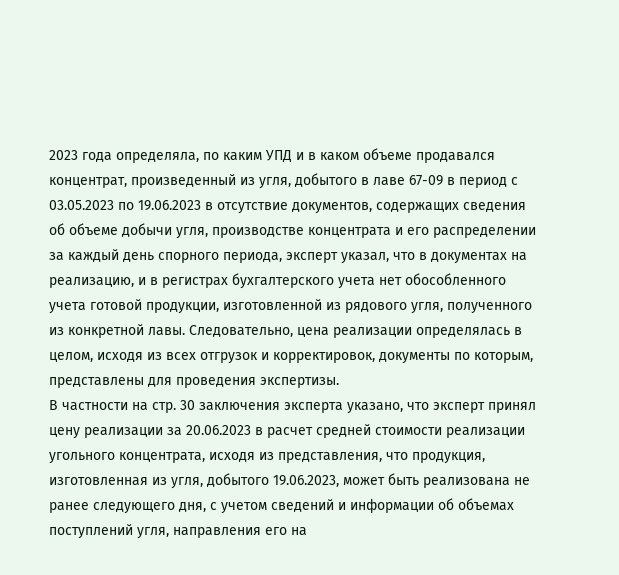2023 года определяла, по каким УПД и в каком объеме продавался концентрат, произведенный из угля, добытого в лаве 67-09 в период с 03.05.2023 по 19.06.2023 в отсутствие документов, содержащих сведения об объеме добычи угля, производстве концентрата и его распределении за каждый день спорного периода, эксперт указал, что в документах на реализацию, и в регистрах бухгалтерского учета нет обособленного учета готовой продукции, изготовленной из рядового угля, полученного из конкретной лавы. Следовательно, цена реализации определялась в целом, исходя из всех отгрузок и корректировок, документы по которым, представлены для проведения экспертизы.
В частности на стр. 30 заключения эксперта указано, что эксперт принял цену реализации за 20.06.2023 в расчет средней стоимости реализации угольного концентрата, исходя из представления, что продукция, изготовленная из угля, добытого 19.06.2023, может быть реализована не ранее следующего дня, с учетом сведений и информации об объемах поступлений угля, направления его на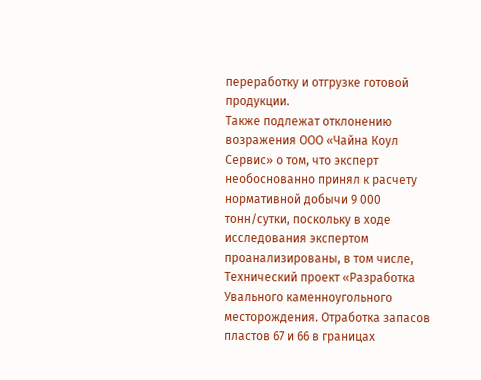переработку и отгрузке готовой продукции.
Также подлежат отклонению возражения ООО «Чайна Коул Сервис» о том, что эксперт необоснованно принял к расчету нормативной добычи 9 000 тонн/сутки, поскольку в ходе исследования экспертом проанализированы, в том числе, Технический проект «Разработка Увального каменноугольного месторождения. Отработка запасов пластов 67 и 66 в границах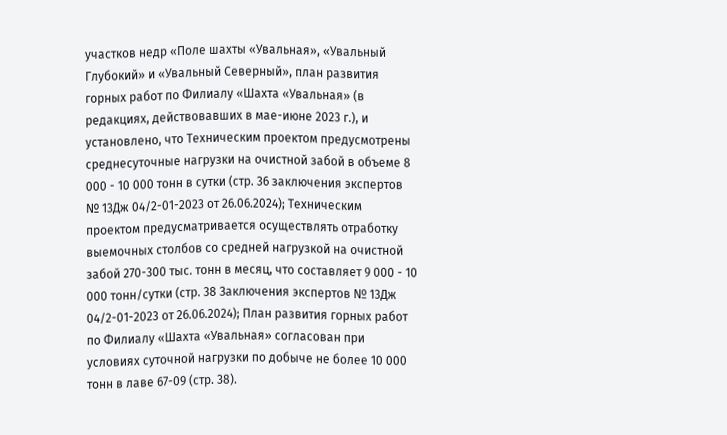участков недр «Поле шахты «Увальная», «Увальный Глубокий» и «Увальный Северный», план развития горных работ по Филиалу «Шахта «Увальная» (в редакциях, действовавших в мае-июне 2023 г.), и установлено, что Техническим проектом предусмотрены среднесуточные нагрузки на очистной забой в объеме 8 000 - 10 000 тонн в сутки (стр. 36 заключения экспертов № 13Дж 04/2-01-2023 от 26.06.2024); Техническим проектом предусматривается осуществлять отработку выемочных столбов со средней нагрузкой на очистной забой 270-300 тыс. тонн в месяц, что составляет 9 000 - 10 000 тонн/сутки (стр. 38 Заключения экспертов № 13Дж 04/2-01-2023 от 26.06.2024); План развития горных работ по Филиалу «Шахта «Увальная» согласован при условиях суточной нагрузки по добыче не более 10 000 тонн в лаве 67-09 (стр. 38).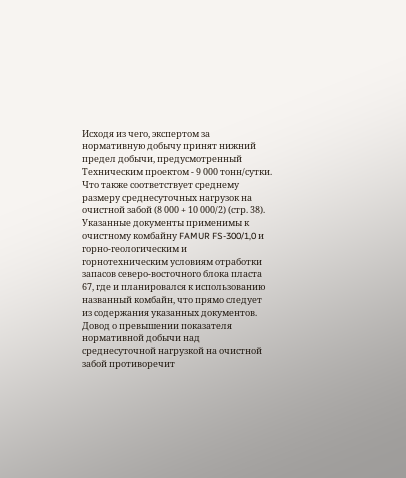Исходя из чего, экспертом за нормативную добычу принят нижний предел добычи, предусмотренный Техническим проектом - 9 000 тонн/сутки. Что также соответствует среднему размеру среднесуточных нагрузок на очистной забой (8 000 + 10 000/2) (стр. 38).
Указанные документы применимы к очистному комбайну FAMUR FS-300/1,0 и горно-геологическим и горнотехническим условиям отработки запасов северо-восточного блока пласта 67, где и планировался к использованию названный комбайн, что прямо следует из содержания указанных документов.
Довод о превышении показателя нормативной добычи над среднесуточной нагрузкой на очистной забой противоречит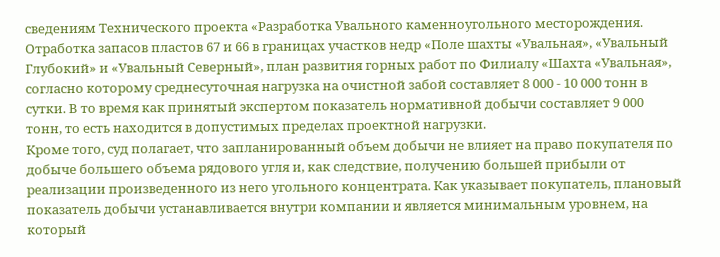сведениям Технического проекта «Разработка Увального каменноугольного месторождения. Отработка запасов пластов 67 и 66 в границах участков недр «Поле шахты «Увальная», «Увальный Глубокий» и «Увальный Северный», план развития горных работ по Филиалу «Шахта «Увальная», согласно которому среднесуточная нагрузка на очистной забой составляет 8 000 - 10 000 тонн в сутки. В то время как принятый экспертом показатель нормативной добычи составляет 9 000 тонн, то есть находится в допустимых пределах проектной нагрузки.
Кроме того, суд полагает, что запланированный объем добычи не влияет на право покупателя по добыче большего объема рядового угля и, как следствие, получению большей прибыли от реализации произведенного из него угольного концентрата. Как указывает покупатель, плановый показатель добычи устанавливается внутри компании и является минимальным уровнем, на который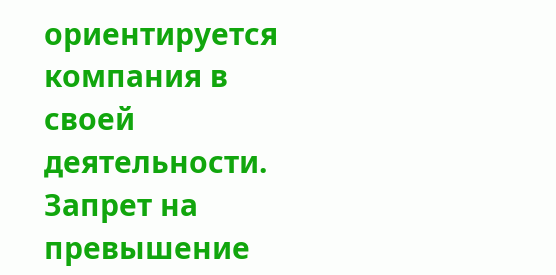ориентируется компания в своей деятельности. Запрет на превышение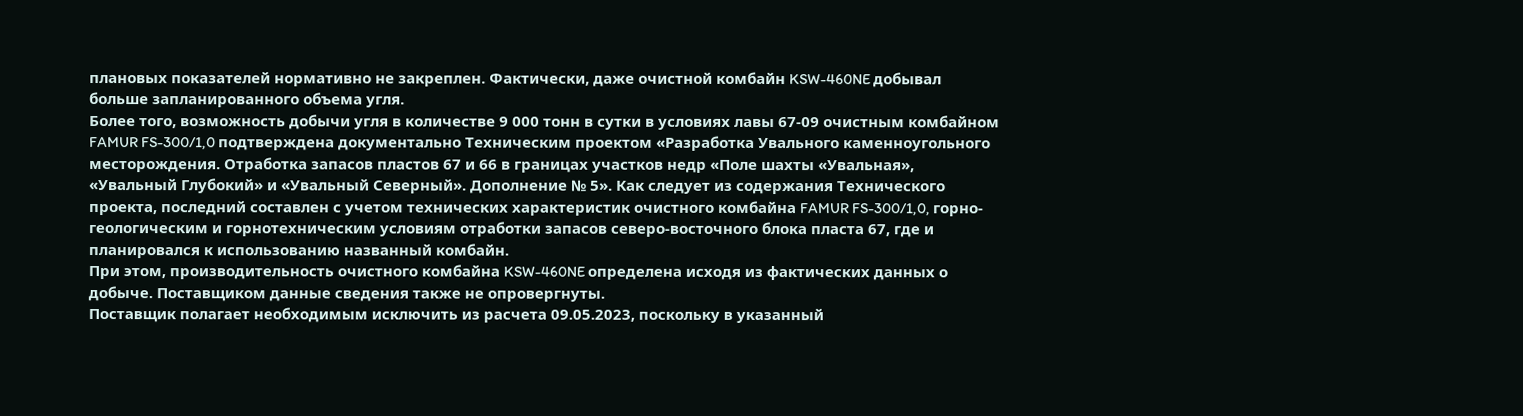плановых показателей нормативно не закреплен. Фактически, даже очистной комбайн KSW-460NE добывал больше запланированного объема угля.
Более того, возможность добычи угля в количестве 9 000 тонн в сутки в условиях лавы 67-09 очистным комбайном FAMUR FS-300/1,0 подтверждена документально Техническим проектом «Разработка Увального каменноугольного месторождения. Отработка запасов пластов 67 и 66 в границах участков недр «Поле шахты «Увальная», «Увальный Глубокий» и «Увальный Северный». Дополнение № 5». Как следует из содержания Технического проекта, последний составлен с учетом технических характеристик очистного комбайна FAMUR FS-300/1,0, горно-геологическим и горнотехническим условиям отработки запасов северо-восточного блока пласта 67, где и планировался к использованию названный комбайн.
При этом, производительность очистного комбайна KSW-460NE определена исходя из фактических данных о добыче. Поставщиком данные сведения также не опровергнуты.
Поставщик полагает необходимым исключить из расчета 09.05.2023, поскольку в указанный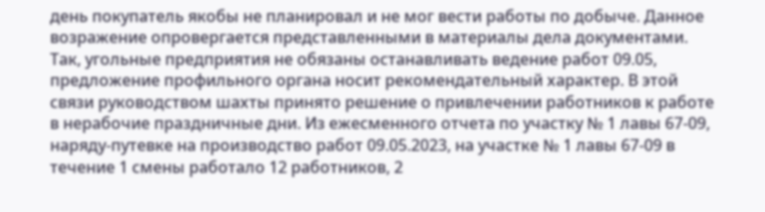день покупатель якобы не планировал и не мог вести работы по добыче. Данное возражение опровергается представленными в материалы дела документами. Так, угольные предприятия не обязаны останавливать ведение работ 09.05, предложение профильного органа носит рекомендательный характер. В этой связи руководством шахты принято решение о привлечении работников к работе в нерабочие праздничные дни. Из ежесменного отчета по участку № 1 лавы 67-09, наряду-путевке на производство работ 09.05.2023, на участке № 1 лавы 67-09 в течение 1 смены работало 12 работников, 2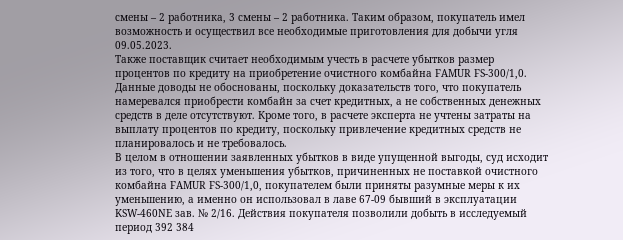смены – 2 работника, 3 смены – 2 работника. Таким образом, покупатель имел возможность и осуществил все необходимые приготовления для добычи угля 09.05.2023.
Также поставщик считает необходимым учесть в расчете убытков размер процентов по кредиту на приобретение очистного комбайна FAMUR FS-300/1,0.
Данные доводы не обоснованы, поскольку доказательств того, что покупатель намеревался приобрести комбайн за счет кредитных, а не собственных денежных средств в деле отсутствуют. Кроме того, в расчете эксперта не учтены затраты на выплату процентов по кредиту, поскольку привлечение кредитных средств не планировалось и не требовалось.
В целом в отношении заявленных убытков в виде упущенной выгоды, суд исходит из того, что в целях уменьшения убытков, причиненных не поставкой очистного комбайна FAMUR FS-300/1,0, покупателем были приняты разумные меры к их уменьшению, а именно он использовал в лаве 67-09 бывший в эксплуатации KSW-460NE зав. № 2/16. Действия покупателя позволили добыть в исследуемый период 392 384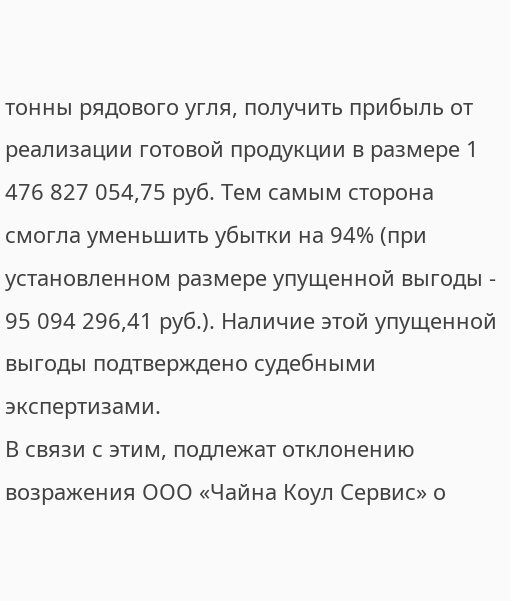тонны рядового угля, получить прибыль от реализации готовой продукции в размере 1 476 827 054,75 руб. Тем самым сторона смогла уменьшить убытки на 94% (при установленном размере упущенной выгоды - 95 094 296,41 руб.). Наличие этой упущенной выгоды подтверждено судебными экспертизами.
В связи с этим, подлежат отклонению возражения ООО «Чайна Коул Сервис» о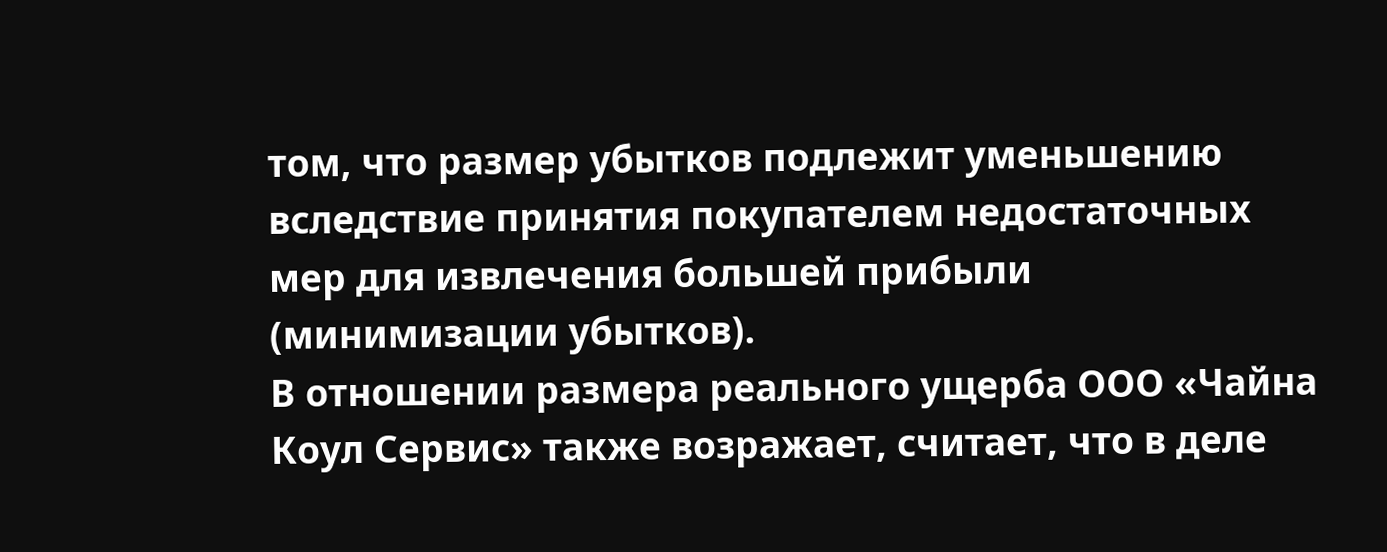том, что размер убытков подлежит уменьшению вследствие принятия покупателем недостаточных мер для извлечения большей прибыли (минимизации убытков).
В отношении размера реального ущерба ООО «Чайна Коул Сервис» также возражает, считает, что в деле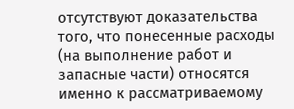отсутствуют доказательства того, что понесенные расходы (на выполнение работ и запасные части) относятся именно к рассматриваемому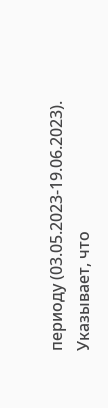периоду (03.05.2023-19.06.2023). Указывает, что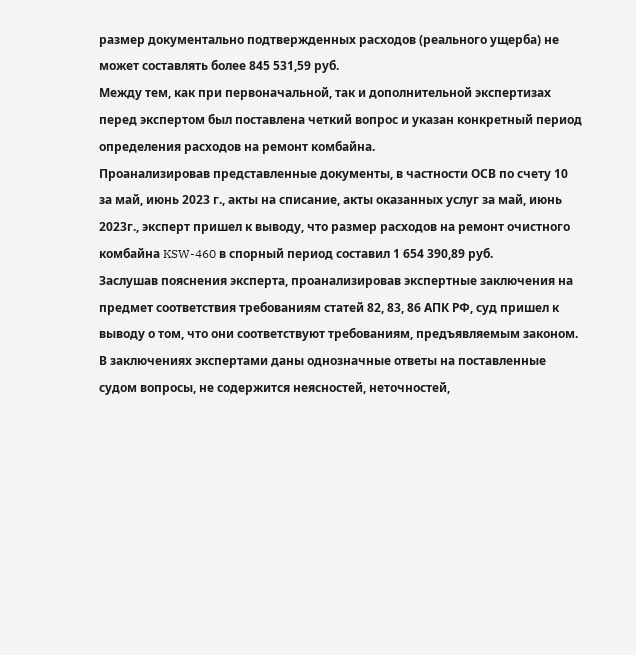размер документально подтвержденных расходов (реального ущерба) не может составлять более 845 531,59 руб.
Между тем, как при первоначальной, так и дополнительной экспертизах перед экспертом был поставлена четкий вопрос и указан конкретный период определения расходов на ремонт комбайна.
Проанализировав представленные документы, в частности ОСВ по счету 10 за май, июнь 2023 г., акты на списание, акты оказанных услуг за май, июнь 2023г., эксперт пришел к выводу, что размер расходов на ремонт очистного комбайна KSW-460 в спорный период составил 1 654 390,89 руб.
Заслушав пояснения эксперта, проанализировав экспертные заключения на предмет соответствия требованиям статей 82, 83, 86 АПК РФ, суд пришел к выводу о том, что они соответствуют требованиям, предъявляемым законом. В заключениях экспертами даны однозначные ответы на поставленные судом вопросы, не содержится неясностей, неточностей,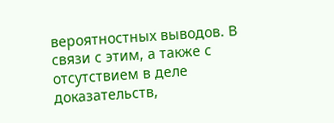вероятностных выводов. В связи с этим, а также с отсутствием в деле доказательств,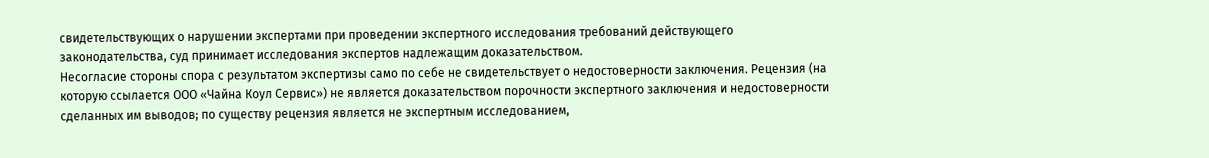свидетельствующих о нарушении экспертами при проведении экспертного исследования требований действующего законодательства, суд принимает исследования экспертов надлежащим доказательством.
Несогласие стороны спора с результатом экспертизы само по себе не свидетельствует о недостоверности заключения. Рецензия (на которую ссылается ООО «Чайна Коул Сервис») не является доказательством порочности экспертного заключения и недостоверности сделанных им выводов; по существу рецензия является не экспертным исследованием,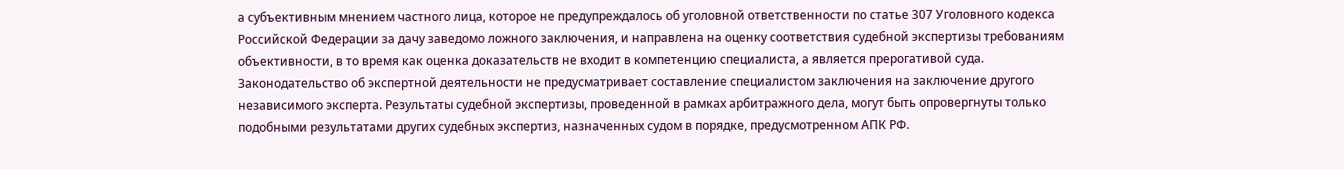а субъективным мнением частного лица, которое не предупреждалось об уголовной ответственности по статье 307 Уголовного кодекса Российской Федерации за дачу заведомо ложного заключения, и направлена на оценку соответствия судебной экспертизы требованиям объективности, в то время как оценка доказательств не входит в компетенцию специалиста, а является прерогативой суда.
Законодательство об экспертной деятельности не предусматривает составление специалистом заключения на заключение другого независимого эксперта. Результаты судебной экспертизы, проведенной в рамках арбитражного дела, могут быть опровергнуты только подобными результатами других судебных экспертиз, назначенных судом в порядке, предусмотренном АПК РФ.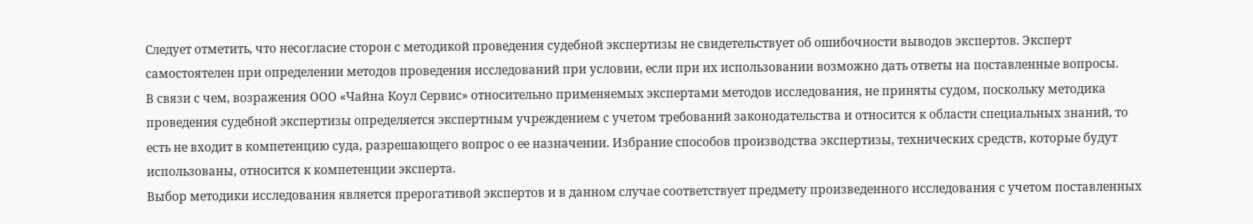Следует отметить, что несогласие сторон с методикой проведения судебной экспертизы не свидетельствует об ошибочности выводов экспертов. Эксперт самостоятелен при определении методов проведения исследований при условии, если при их использовании возможно дать ответы на поставленные вопросы.
В связи с чем, возражения ООО «Чайна Коул Сервис» относительно применяемых экспертами методов исследования, не приняты судом, поскольку методика проведения судебной экспертизы определяется экспертным учреждением с учетом требований законодательства и относится к области специальных знаний, то есть не входит в компетенцию суда, разрешающего вопрос о ее назначении. Избрание способов производства экспертизы, технических средств, которые будут использованы, относится к компетенции эксперта.
Выбор методики исследования является прерогативой экспертов и в данном случае соответствует предмету произведенного исследования с учетом поставленных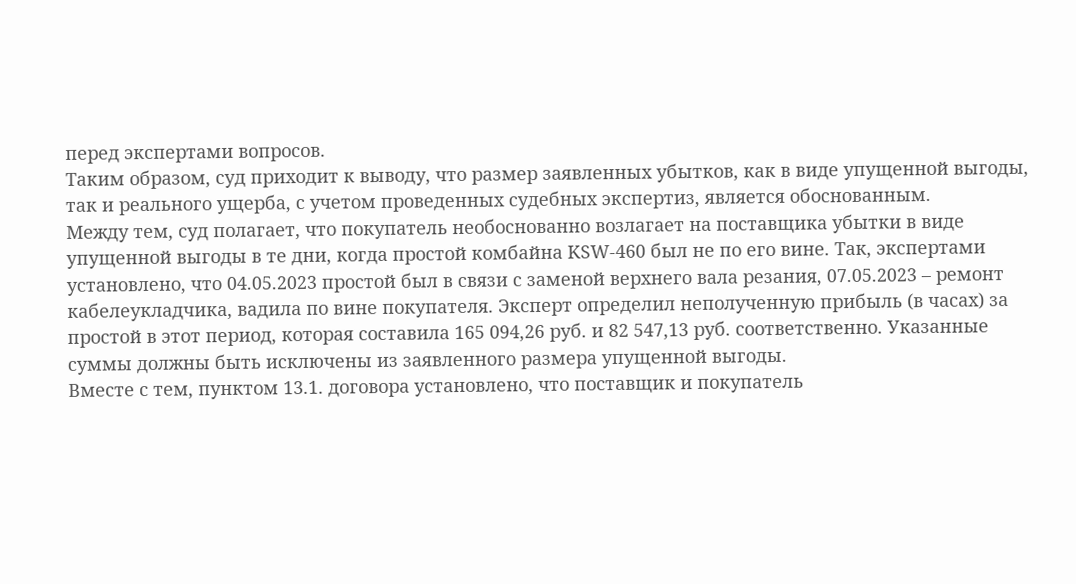перед экспертами вопросов.
Таким образом, суд приходит к выводу, что размер заявленных убытков, как в виде упущенной выгоды, так и реального ущерба, с учетом проведенных судебных экспертиз, является обоснованным.
Между тем, суд полагает, что покупатель необоснованно возлагает на поставщика убытки в виде упущенной выгоды в те дни, когда простой комбайна KSW-460 был не по его вине. Так, экспертами установлено, что 04.05.2023 простой был в связи с заменой верхнего вала резания, 07.05.2023 – ремонт кабелеукладчика, вадила по вине покупателя. Эксперт определил неполученную прибыль (в часах) за простой в этот период, которая составила 165 094,26 руб. и 82 547,13 руб. соответственно. Указанные суммы должны быть исключены из заявленного размера упущенной выгоды.
Вместе с тем, пунктом 13.1. договора установлено, что поставщик и покупатель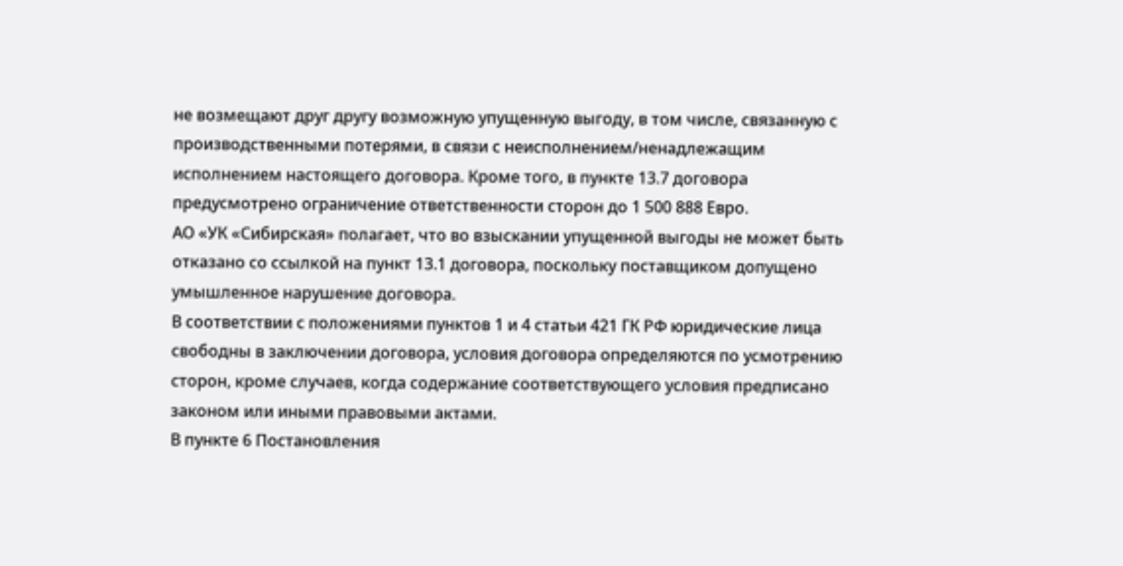не возмещают друг другу возможную упущенную выгоду, в том числе, связанную с производственными потерями, в связи с неисполнением/ненадлежащим исполнением настоящего договора. Кроме того, в пункте 13.7 договора предусмотрено ограничение ответственности сторон до 1 500 888 Евро.
АО «УК «Сибирская» полагает, что во взыскании упущенной выгоды не может быть отказано со ссылкой на пункт 13.1 договора, поскольку поставщиком допущено умышленное нарушение договора.
В соответствии с положениями пунктов 1 и 4 статьи 421 ГК РФ юридические лица свободны в заключении договора, условия договора определяются по усмотрению сторон, кроме случаев, когда содержание соответствующего условия предписано законом или иными правовыми актами.
В пункте 6 Постановления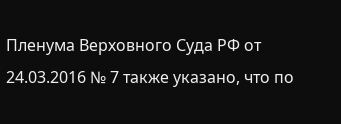Пленума Верховного Суда РФ от 24.03.2016 № 7 также указано, что по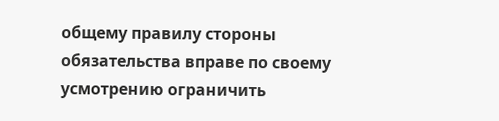общему правилу стороны обязательства вправе по своему усмотрению ограничить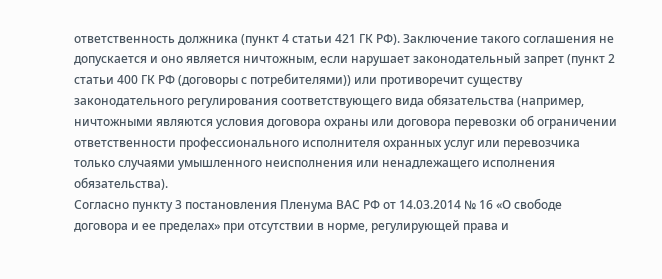ответственность должника (пункт 4 статьи 421 ГК РФ). Заключение такого соглашения не допускается и оно является ничтожным, если нарушает законодательный запрет (пункт 2 статьи 400 ГК РФ (договоры с потребителями)) или противоречит существу законодательного регулирования соответствующего вида обязательства (например, ничтожными являются условия договора охраны или договора перевозки об ограничении ответственности профессионального исполнителя охранных услуг или перевозчика только случаями умышленного неисполнения или ненадлежащего исполнения обязательства).
Согласно пункту 3 постановления Пленума ВАС РФ от 14.03.2014 № 16 «О свободе договора и ее пределах» при отсутствии в норме, регулирующей права и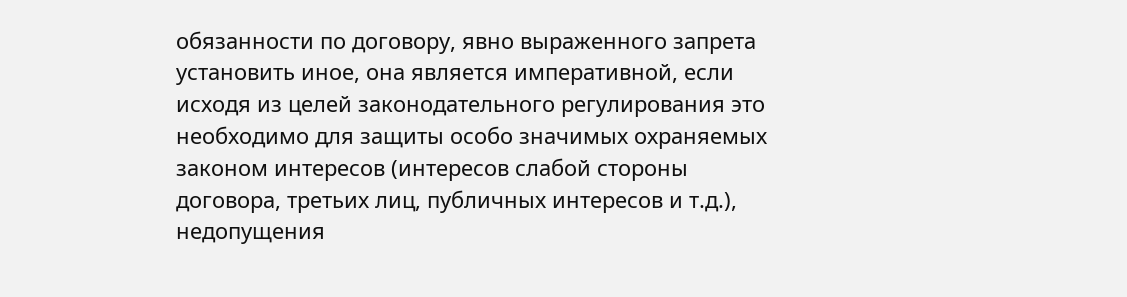обязанности по договору, явно выраженного запрета установить иное, она является императивной, если исходя из целей законодательного регулирования это необходимо для защиты особо значимых охраняемых законом интересов (интересов слабой стороны договора, третьих лиц, публичных интересов и т.д.), недопущения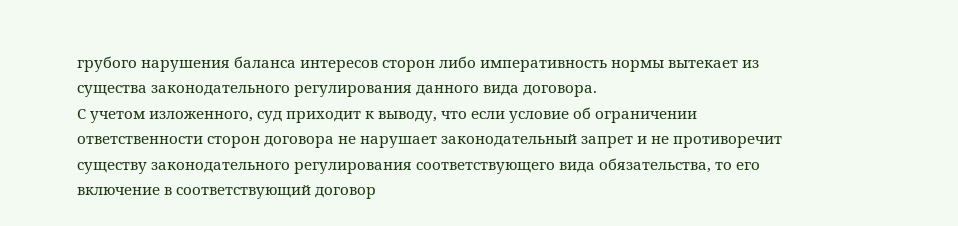грубого нарушения баланса интересов сторон либо императивность нормы вытекает из существа законодательного регулирования данного вида договора.
С учетом изложенного, суд приходит к выводу, что если условие об ограничении ответственности сторон договора не нарушает законодательный запрет и не противоречит существу законодательного регулирования соответствующего вида обязательства, то его включение в соответствующий договор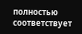полностью соответствует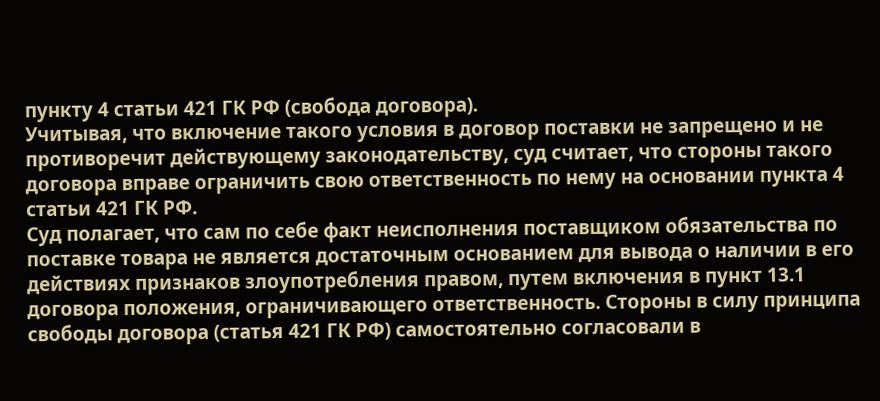пункту 4 статьи 421 ГК РФ (свобода договора).
Учитывая, что включение такого условия в договор поставки не запрещено и не противоречит действующему законодательству, суд считает, что стороны такого договора вправе ограничить свою ответственность по нему на основании пункта 4 статьи 421 ГК РФ.
Суд полагает, что сам по себе факт неисполнения поставщиком обязательства по поставке товара не является достаточным основанием для вывода о наличии в его действиях признаков злоупотребления правом, путем включения в пункт 13.1 договора положения, ограничивающего ответственность. Стороны в силу принципа свободы договора (статья 421 ГК РФ) самостоятельно согласовали в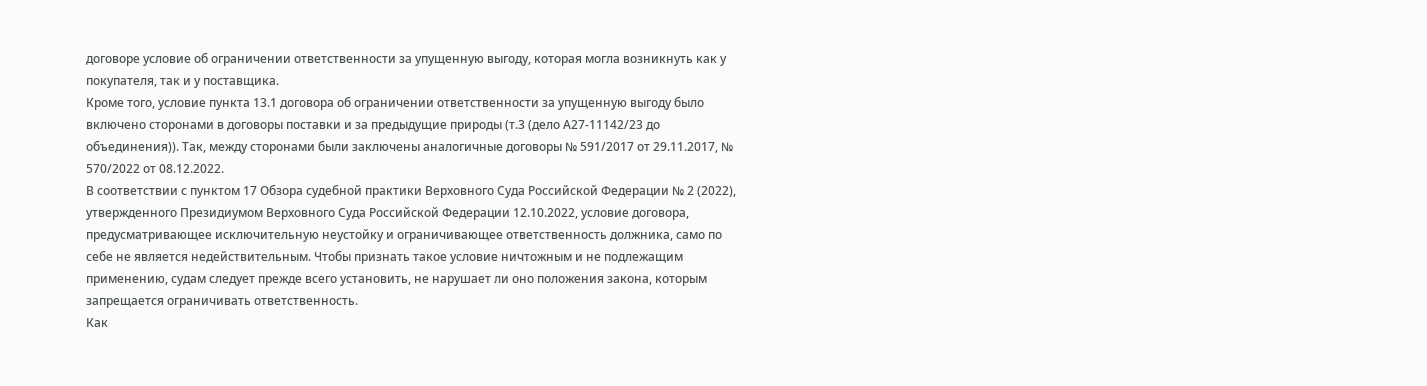договоре условие об ограничении ответственности за упущенную выгоду, которая могла возникнуть как у покупателя, так и у поставщика.
Кроме того, условие пункта 13.1 договора об ограничении ответственности за упущенную выгоду было включено сторонами в договоры поставки и за предыдущие природы (т.3 (дело А27-11142/23 до объединения)). Так, между сторонами были заключены аналогичные договоры № 591/2017 от 29.11.2017, № 570/2022 от 08.12.2022.
В соответствии с пунктом 17 Обзора судебной практики Верховного Суда Российской Федерации № 2 (2022), утвержденного Президиумом Верховного Суда Российской Федерации 12.10.2022, условие договора, предусматривающее исключительную неустойку и ограничивающее ответственность должника, само по себе не является недействительным. Чтобы признать такое условие ничтожным и не подлежащим применению, судам следует прежде всего установить, не нарушает ли оно положения закона, которым запрещается ограничивать ответственность.
Как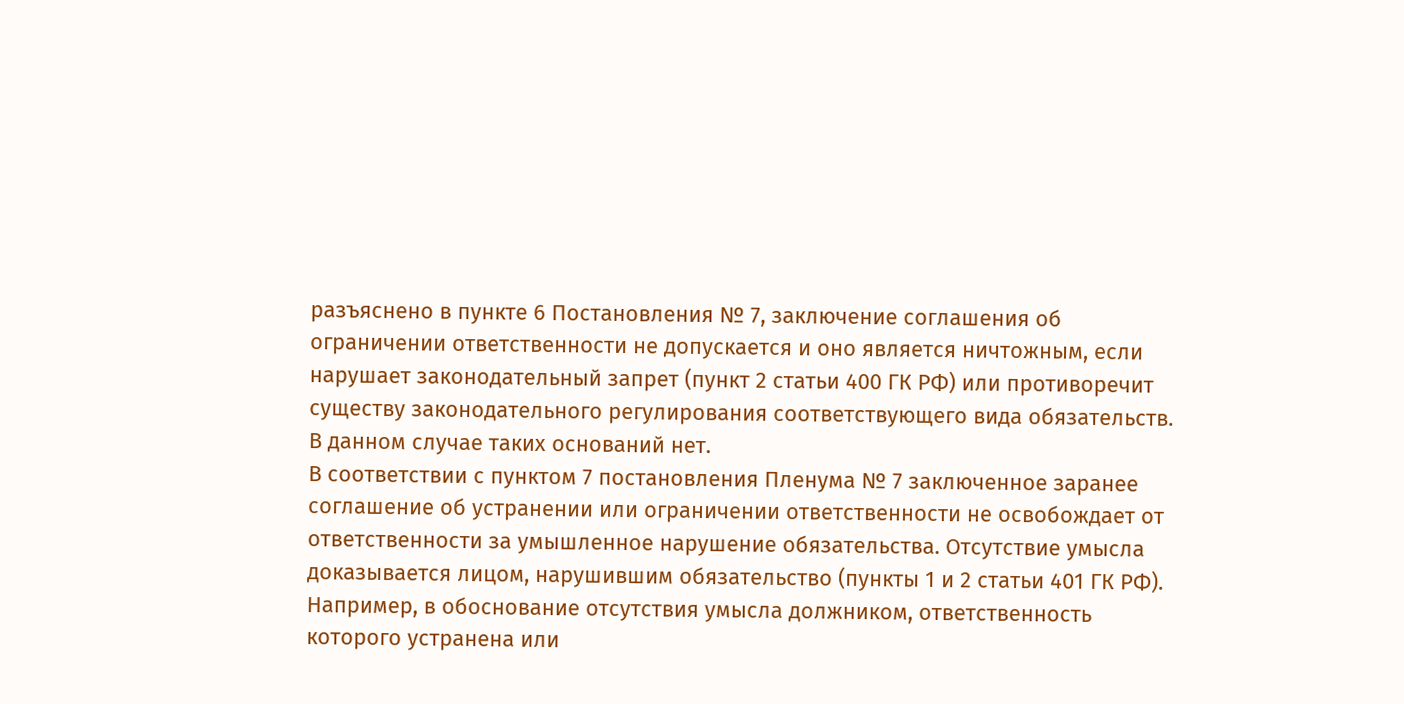разъяснено в пункте 6 Постановления № 7, заключение соглашения об ограничении ответственности не допускается и оно является ничтожным, если нарушает законодательный запрет (пункт 2 статьи 400 ГК РФ) или противоречит существу законодательного регулирования соответствующего вида обязательств.
В данном случае таких оснований нет.
В соответствии с пунктом 7 постановления Пленума № 7 заключенное заранее соглашение об устранении или ограничении ответственности не освобождает от ответственности за умышленное нарушение обязательства. Отсутствие умысла доказывается лицом, нарушившим обязательство (пункты 1 и 2 статьи 401 ГК РФ). Например, в обоснование отсутствия умысла должником, ответственность которого устранена или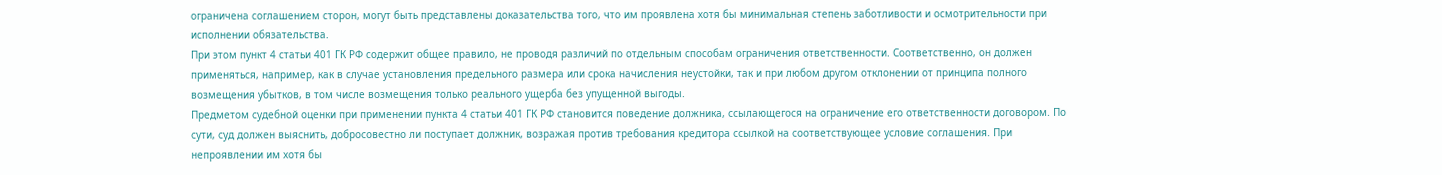ограничена соглашением сторон, могут быть представлены доказательства того, что им проявлена хотя бы минимальная степень заботливости и осмотрительности при исполнении обязательства.
При этом пункт 4 статьи 401 ГК РФ содержит общее правило, не проводя различий по отдельным способам ограничения ответственности. Соответственно, он должен применяться, например, как в случае установления предельного размера или срока начисления неустойки, так и при любом другом отклонении от принципа полного возмещения убытков, в том числе возмещения только реального ущерба без упущенной выгоды.
Предметом судебной оценки при применении пункта 4 статьи 401 ГК РФ становится поведение должника, ссылающегося на ограничение его ответственности договором. По сути, суд должен выяснить, добросовестно ли поступает должник, возражая против требования кредитора ссылкой на соответствующее условие соглашения. При непроявлении им хотя бы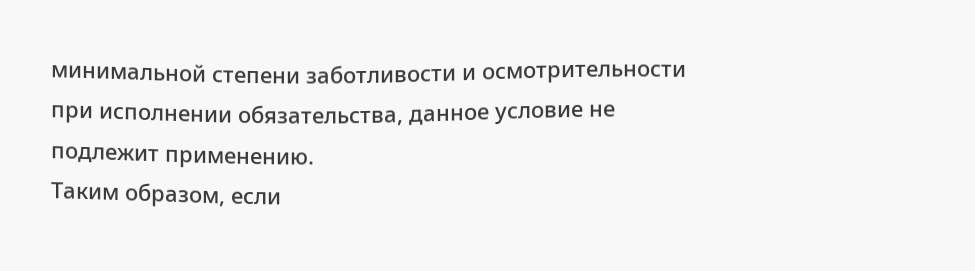минимальной степени заботливости и осмотрительности при исполнении обязательства, данное условие не подлежит применению.
Таким образом, если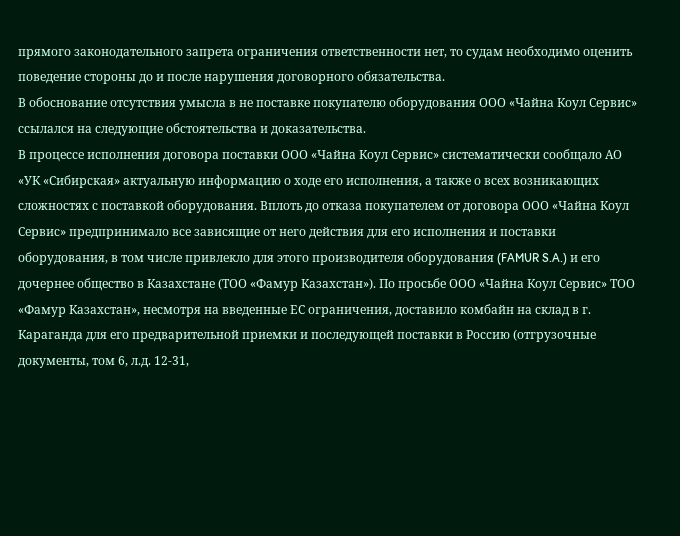прямого законодательного запрета ограничения ответственности нет, то судам необходимо оценить поведение стороны до и после нарушения договорного обязательства.
В обоснование отсутствия умысла в не поставке покупателю оборудования ООО «Чайна Коул Сервис» ссылался на следующие обстоятельства и доказательства.
В процессе исполнения договора поставки ООО «Чайна Коул Сервис» систематически сообщало АО «УК «Сибирская» актуальную информацию о ходе его исполнения, а также о всех возникающих сложностях с поставкой оборудования. Вплоть до отказа покупателем от договора ООО «Чайна Коул Сервис» предпринимало все зависящие от него действия для его исполнения и поставки оборудования, в том числе привлекло для этого производителя оборудования (FAMUR S.A.) и его дочернее общество в Казахстане (ТОО «Фамур Казахстан»). По просьбе ООО «Чайна Коул Сервис» ТОО «Фамур Казахстан», несмотря на введенные ЕС ограничения, доставило комбайн на склад в г. Караганда для его предварительной приемки и последующей поставки в Россию (отгрузочные документы, том 6, л.д. 12-31,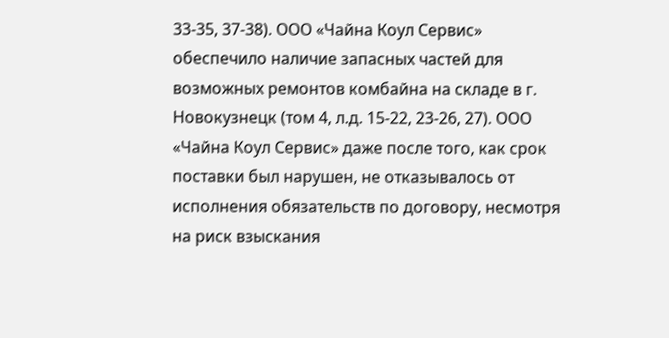33-35, 37-38). ООО «Чайна Коул Сервис» обеспечило наличие запасных частей для возможных ремонтов комбайна на складе в г. Новокузнецк (том 4, л.д. 15-22, 23-26, 27). ООО «Чайна Коул Сервис» даже после того, как срок поставки был нарушен, не отказывалось от исполнения обязательств по договору, несмотря на риск взыскания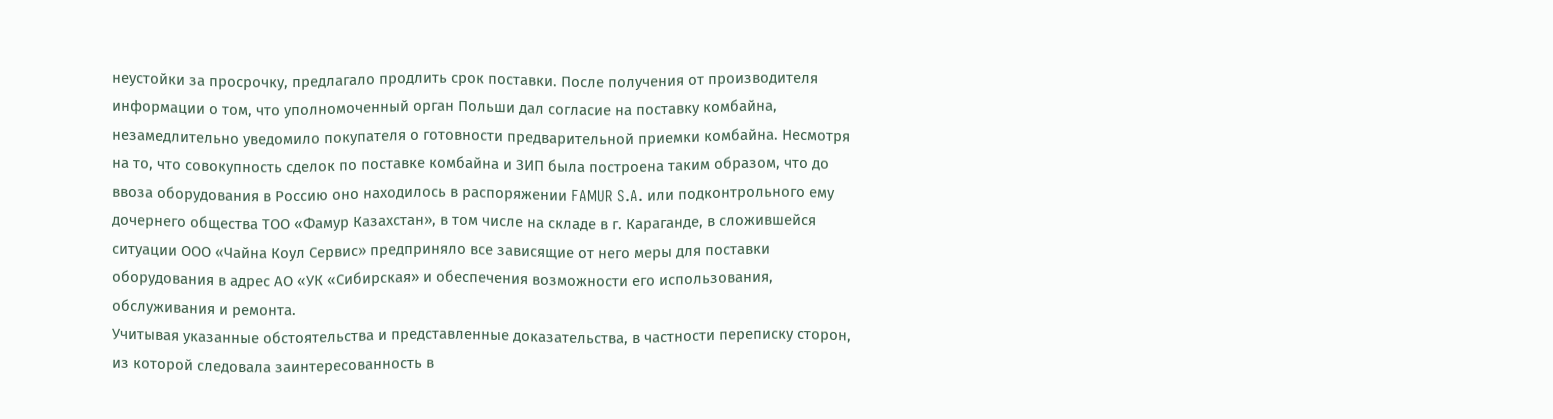неустойки за просрочку, предлагало продлить срок поставки. После получения от производителя информации о том, что уполномоченный орган Польши дал согласие на поставку комбайна, незамедлительно уведомило покупателя о готовности предварительной приемки комбайна. Несмотря на то, что совокупность сделок по поставке комбайна и ЗИП была построена таким образом, что до ввоза оборудования в Россию оно находилось в распоряжении FAMUR S.A. или подконтрольного ему дочернего общества ТОО «Фамур Казахстан», в том числе на складе в г. Караганде, в сложившейся ситуации ООО «Чайна Коул Сервис» предприняло все зависящие от него меры для поставки оборудования в адрес АО «УК «Сибирская» и обеспечения возможности его использования, обслуживания и ремонта.
Учитывая указанные обстоятельства и представленные доказательства, в частности переписку сторон, из которой следовала заинтересованность в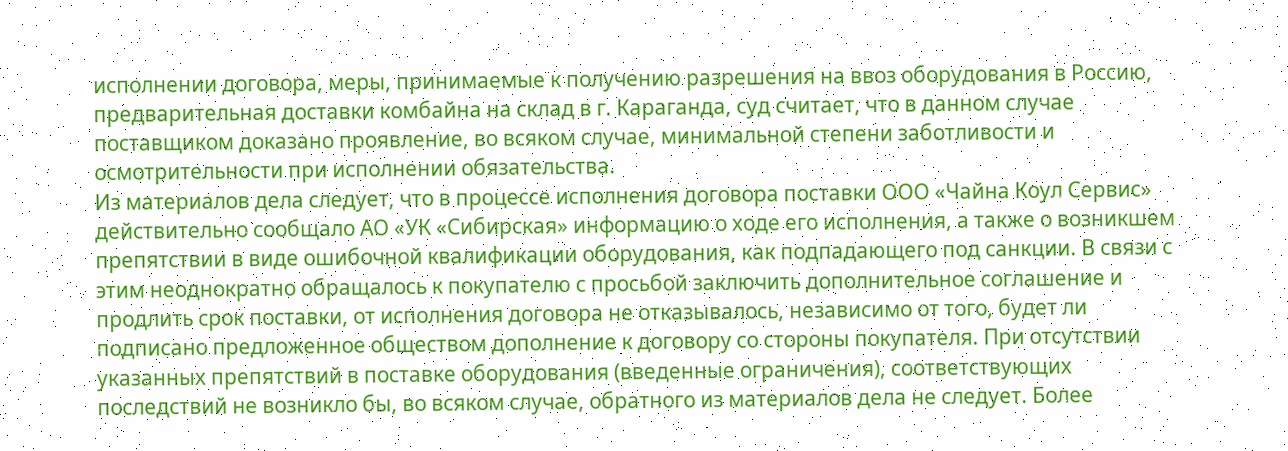исполнении договора, меры, принимаемые к получению разрешения на ввоз оборудования в Россию, предварительная доставки комбайна на склад в г. Караганда, суд считает, что в данном случае поставщиком доказано проявление, во всяком случае, минимальной степени заботливости и осмотрительности при исполнении обязательства.
Из материалов дела следует, что в процессе исполнения договора поставки ООО «Чайна Коул Сервис» действительно сообщало АО «УК «Сибирская» информацию о ходе его исполнения, а также о возникшем препятствии в виде ошибочной квалификации оборудования, как подпадающего под санкции. В связи с этим неоднократно обращалось к покупателю с просьбой заключить дополнительное соглашение и продлить срок поставки, от исполнения договора не отказывалось, независимо от того, будет ли подписано предложенное обществом дополнение к договору со стороны покупателя. При отсутствии указанных препятствий в поставке оборудования (введенные ограничения), соответствующих последствий не возникло бы, во всяком случае, обратного из материалов дела не следует. Более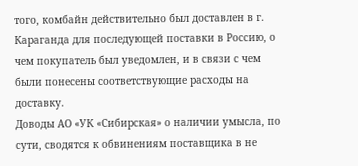того, комбайн действительно был доставлен в г. Караганда для последующей поставки в Россию, о чем покупатель был уведомлен, и в связи с чем были понесены соответствующие расходы на доставку.
Доводы АО «УК «Сибирская» о наличии умысла, по сути, сводятся к обвинениям поставщика в не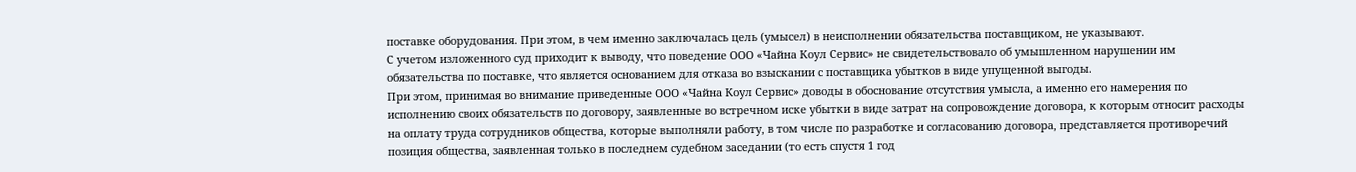поставке оборудования. При этом, в чем именно заключалась цель (умысел) в неисполнении обязательства поставщиком, не указывают.
С учетом изложенного суд приходит к выводу, что поведение ООО «Чайна Коул Сервис» не свидетельствовало об умышленном нарушении им обязательства по поставке, что является основанием для отказа во взыскании с поставщика убытков в виде упущенной выгоды.
При этом, принимая во внимание приведенные ООО «Чайна Коул Сервис» доводы в обоснование отсутствия умысла, а именно его намерения по исполнению своих обязательств по договору, заявленные во встречном иске убытки в виде затрат на сопровождение договора, к которым относит расходы на оплату труда сотрудников общества, которые выполняли работу, в том числе по разработке и согласованию договора, представляется противоречий позиция общества, заявленная только в последнем судебном заседании (то есть спустя 1 год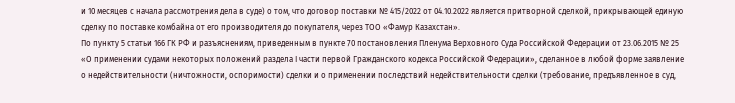и 10 месяцев с начала рассмотрения дела в суде) о том, что договор поставки № 415/2022 от 04.10.2022 является притворной сделкой, прикрывающей единую сделку по поставке комбайна от его производителя до покупателя, через ТОО «Фамур Казахстан».
По пункту 5 статьи 166 ГК РФ и разъяснениям, приведенным в пункте 70 постановления Пленума Верховного Суда Российской Федерации от 23.06.2015 № 25 «О применении судами некоторых положений раздела I части первой Гражданского кодекса Российской Федерации», сделанное в любой форме заявление о недействительности (ничтожности, оспоримости) сделки и о применении последствий недействительности сделки (требование, предъявленное в суд,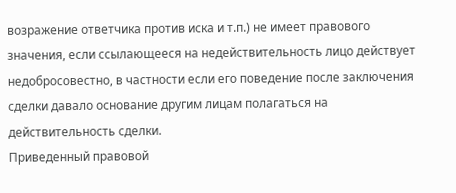возражение ответчика против иска и т.п.) не имеет правового значения, если ссылающееся на недействительность лицо действует недобросовестно, в частности если его поведение после заключения сделки давало основание другим лицам полагаться на действительность сделки.
Приведенный правовой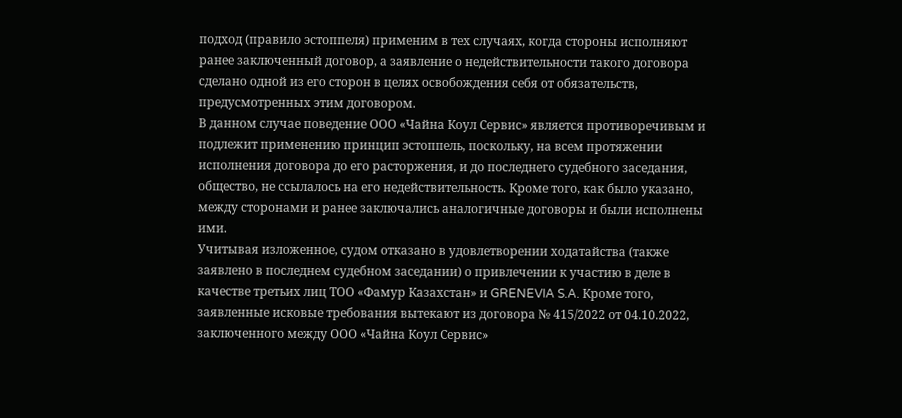подход (правило эстоппеля) применим в тех случаях, когда стороны исполняют ранее заключенный договор, а заявление о недействительности такого договора сделано одной из его сторон в целях освобождения себя от обязательств, предусмотренных этим договором.
В данном случае поведение ООО «Чайна Коул Сервис» является противоречивым и подлежит применению принцип эстоппель, поскольку, на всем протяжении исполнения договора до его расторжения, и до последнего судебного заседания, общество, не ссылалось на его недействительность. Кроме того, как было указано, между сторонами и ранее заключались аналогичные договоры и были исполнены ими.
Учитывая изложенное, судом отказано в удовлетворении ходатайства (также заявлено в последнем судебном заседании) о привлечении к участию в деле в качестве третьих лиц ТОО «Фамур Казахстан» и GRENEVIA S.A. Кроме того, заявленные исковые требования вытекают из договора № 415/2022 от 04.10.2022, заключенного между ООО «Чайна Коул Сервис»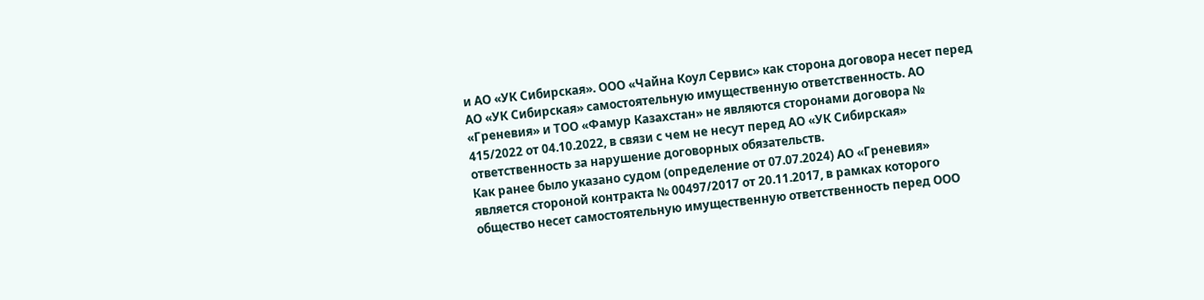и АО «УК Сибирская». ООО «Чайна Коул Сервис» как сторона договора несет перед АО «УК Сибирская» самостоятельную имущественную ответственность. АО «Греневия» и ТОО «Фамур Казахстан» не являются сторонами договора № 415/2022 от 04.10.2022, в связи с чем не несут перед АО «УК Сибирская» ответственность за нарушение договорных обязательств.
Как ранее было указано судом (определение от 07.07.2024) АО «Греневия» является стороной контракта № 00497/2017 от 20.11.2017, в рамках которого общество несет самостоятельную имущественную ответственность перед ООО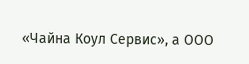«Чайна Коул Сервис», а ООО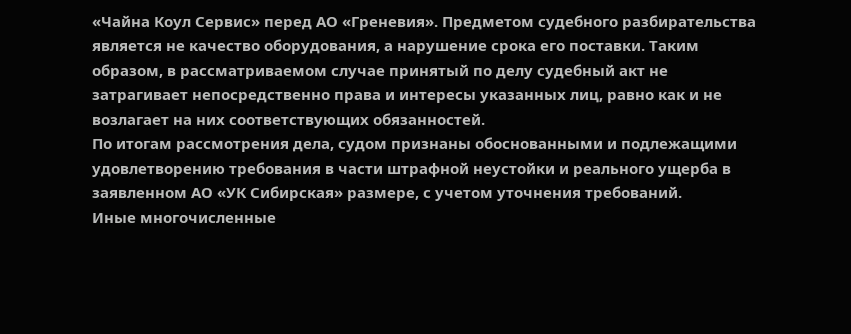«Чайна Коул Сервис» перед АО «Греневия». Предметом судебного разбирательства является не качество оборудования, а нарушение срока его поставки. Таким образом, в рассматриваемом случае принятый по делу судебный акт не затрагивает непосредственно права и интересы указанных лиц, равно как и не возлагает на них соответствующих обязанностей.
По итогам рассмотрения дела, судом признаны обоснованными и подлежащими удовлетворению требования в части штрафной неустойки и реального ущерба в заявленном АО «УК Сибирская» размере, с учетом уточнения требований.
Иные многочисленные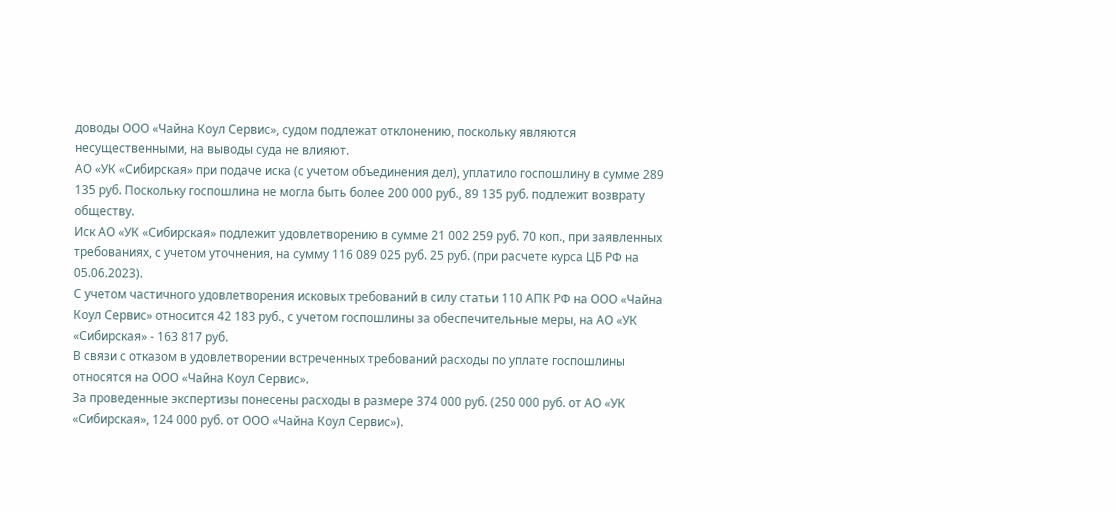доводы ООО «Чайна Коул Сервис», судом подлежат отклонению, поскольку являются несущественными, на выводы суда не влияют.
АО «УК «Сибирская» при подаче иска (с учетом объединения дел), уплатило госпошлину в сумме 289 135 руб. Поскольку госпошлина не могла быть более 200 000 руб., 89 135 руб. подлежит возврату обществу.
Иск АО «УК «Сибирская» подлежит удовлетворению в сумме 21 002 259 руб. 70 коп., при заявленных требованиях, с учетом уточнения, на сумму 116 089 025 руб. 25 руб. (при расчете курса ЦБ РФ на 05.06.2023).
С учетом частичного удовлетворения исковых требований в силу статьи 110 АПК РФ на ООО «Чайна Коул Сервис» относится 42 183 руб., с учетом госпошлины за обеспечительные меры, на АО «УК «Сибирская» - 163 817 руб.
В связи с отказом в удовлетворении встреченных требований расходы по уплате госпошлины относятся на ООО «Чайна Коул Сервис».
За проведенные экспертизы понесены расходы в размере 374 000 руб. (250 000 руб. от АО «УК «Сибирская», 124 000 руб. от ООО «Чайна Коул Сервис»).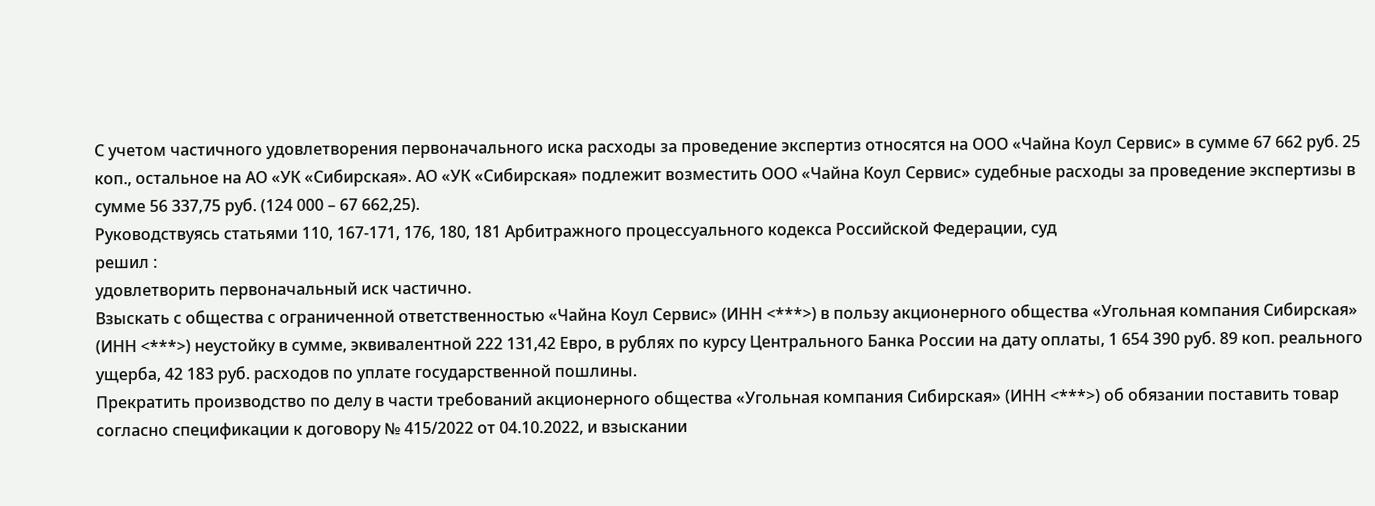С учетом частичного удовлетворения первоначального иска расходы за проведение экспертиз относятся на ООО «Чайна Коул Сервис» в сумме 67 662 руб. 25 коп., остальное на АО «УК «Сибирская». АО «УК «Сибирская» подлежит возместить ООО «Чайна Коул Сервис» судебные расходы за проведение экспертизы в сумме 56 337,75 руб. (124 000 – 67 662,25).
Руководствуясь статьями 110, 167-171, 176, 180, 181 Арбитражного процессуального кодекса Российской Федерации, суд
решил :
удовлетворить первоначальный иск частично.
Взыскать с общества с ограниченной ответственностью «Чайна Коул Сервис» (ИНН <***>) в пользу акционерного общества «Угольная компания Сибирская» (ИНН <***>) неустойку в сумме, эквивалентной 222 131,42 Евро, в рублях по курсу Центрального Банка России на дату оплаты, 1 654 390 руб. 89 коп. реального ущерба, 42 183 руб. расходов по уплате государственной пошлины.
Прекратить производство по делу в части требований акционерного общества «Угольная компания Сибирская» (ИНН <***>) об обязании поставить товар согласно спецификации к договору № 415/2022 от 04.10.2022, и взыскании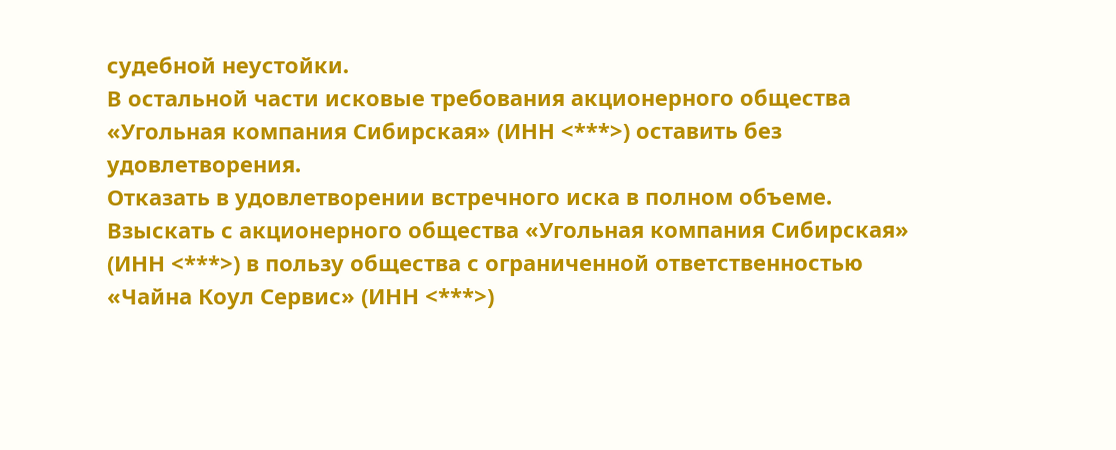судебной неустойки.
В остальной части исковые требования акционерного общества «Угольная компания Сибирская» (ИНН <***>) оставить без удовлетворения.
Отказать в удовлетворении встречного иска в полном объеме.
Взыскать с акционерного общества «Угольная компания Сибирская» (ИНН <***>) в пользу общества с ограниченной ответственностью «Чайна Коул Сервис» (ИНН <***>)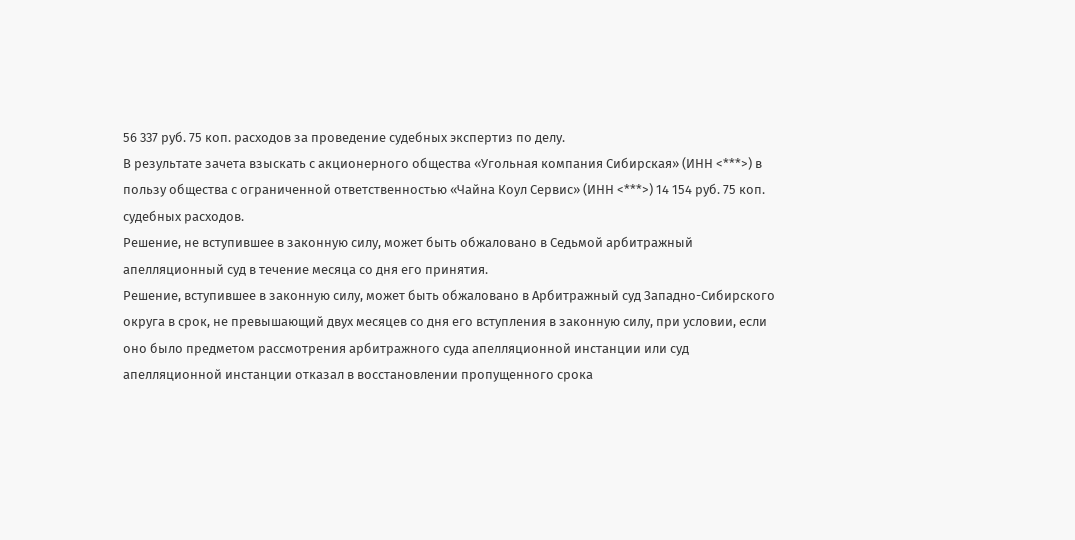56 337 руб. 75 коп. расходов за проведение судебных экспертиз по делу.
В результате зачета взыскать с акционерного общества «Угольная компания Сибирская» (ИНН <***>) в пользу общества с ограниченной ответственностью «Чайна Коул Сервис» (ИНН <***>) 14 154 руб. 75 коп. судебных расходов.
Решение, не вступившее в законную силу, может быть обжаловано в Седьмой арбитражный апелляционный суд в течение месяца со дня его принятия.
Решение, вступившее в законную силу, может быть обжаловано в Арбитражный суд Западно-Сибирского округа в срок, не превышающий двух месяцев со дня его вступления в законную силу, при условии, если оно было предметом рассмотрения арбитражного суда апелляционной инстанции или суд апелляционной инстанции отказал в восстановлении пропущенного срока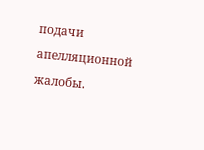подачи апелляционной жалобы.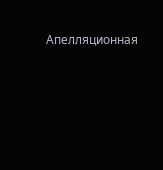Апелляционная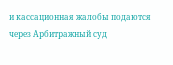и кассационная жалобы подаются через Арбитражный суд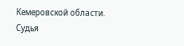Кемеровской области.
Судья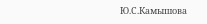Ю.С.Камышова